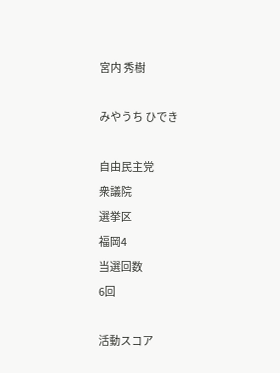宮内 秀樹

みやうち ひでき

自由民主党
衆議院
選挙区
福岡4
当選回数
6回

活動スコア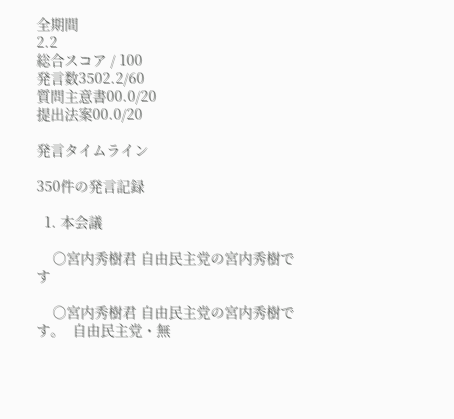全期間
2.2
総合スコア / 100
発言数3502.2/60
質問主意書00.0/20
提出法案00.0/20

発言タイムライン

350件の発言記録

  1. 本会議

    ○宮内秀樹君 自由民主党の宮内秀樹です

    ○宮内秀樹君 自由民主党の宮内秀樹です。  自由民主党・無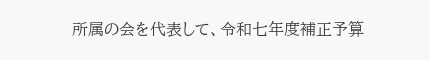所属の会を代表して、令和七年度補正予算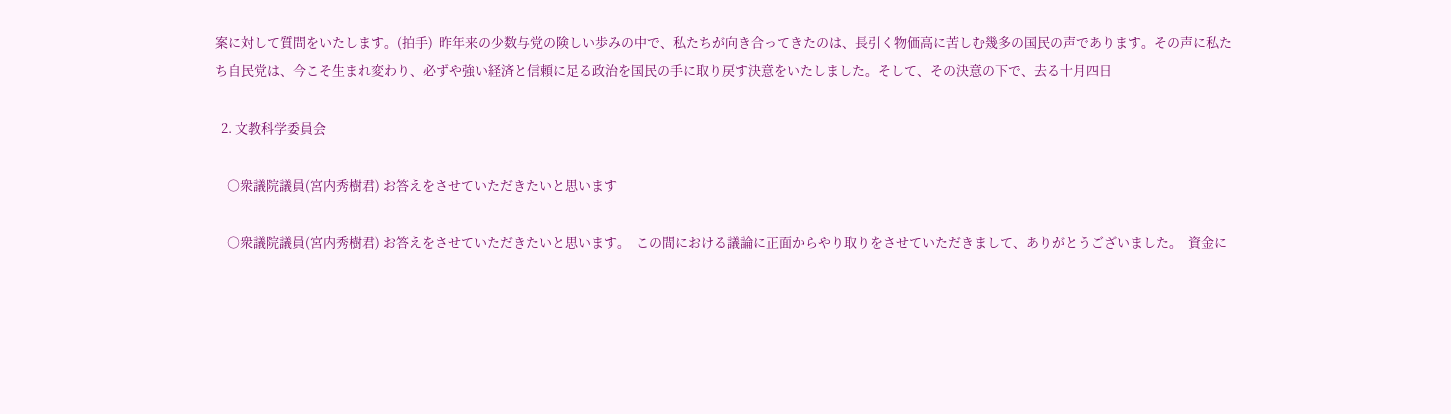案に対して質問をいたします。(拍手)  昨年来の少数与党の険しい歩みの中で、私たちが向き合ってきたのは、長引く物価高に苦しむ幾多の国民の声であります。その声に私たち自民党は、今こそ生まれ変わり、必ずや強い経済と信頼に足る政治を国民の手に取り戻す決意をいたしました。そして、その決意の下で、去る十月四日

  2. 文教科学委員会

    ○衆議院議員(宮内秀樹君) お答えをさせていただきたいと思います

    ○衆議院議員(宮内秀樹君) お答えをさせていただきたいと思います。  この間における議論に正面からやり取りをさせていただきまして、ありがとうございました。  資金に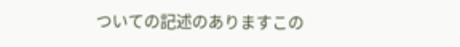ついての記述のありますこの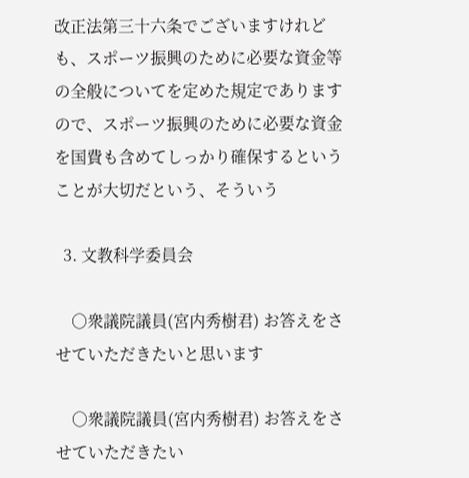改正法第三十六条でございますけれども、スポーツ振興のために必要な資金等の全般についてを定めた規定でありますので、スポーツ振興のために必要な資金を国費も含めてしっかり確保するということが大切だという、そういう

  3. 文教科学委員会

    ○衆議院議員(宮内秀樹君) お答えをさせていただきたいと思います

    ○衆議院議員(宮内秀樹君) お答えをさせていただきたい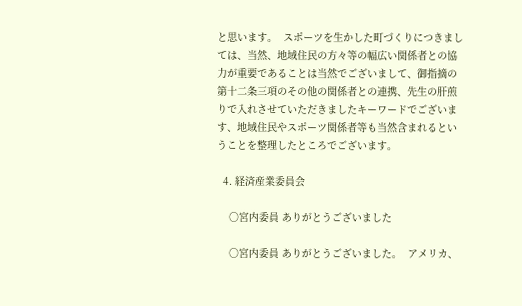と思います。  スポーツを生かした町づくりにつきましては、当然、地域住民の方々等の幅広い関係者との協力が重要であることは当然でございまして、御指摘の第十二条三項のその他の関係者との連携、先生の肝煎りで入れさせていただきましたキーワードでございます、地域住民やスポーツ関係者等も当然含まれるということを整理したところでございます。

  4. 経済産業委員会

    ○宮内委員 ありがとうございました

    ○宮内委員 ありがとうございました。  アメリカ、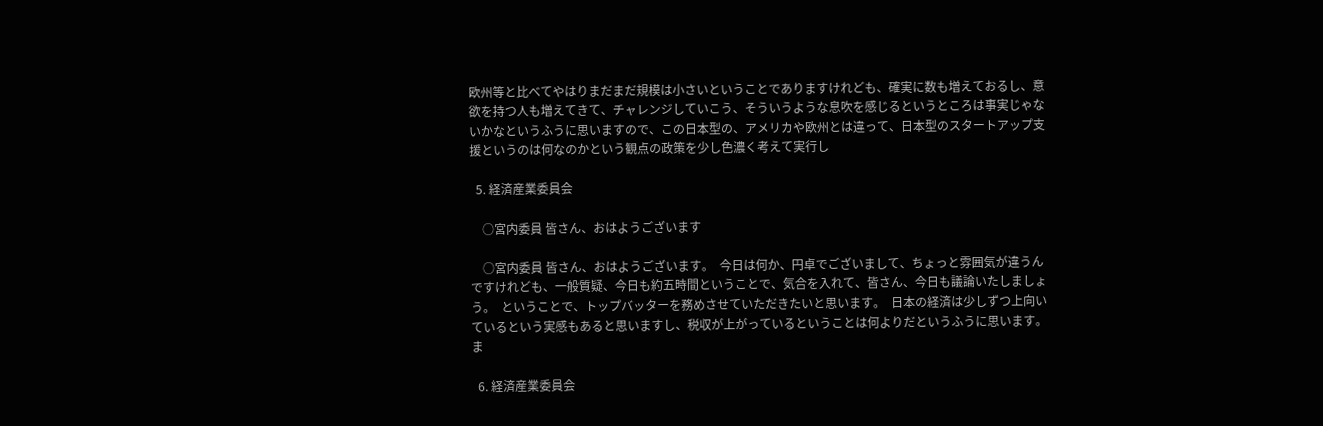欧州等と比べてやはりまだまだ規模は小さいということでありますけれども、確実に数も増えておるし、意欲を持つ人も増えてきて、チャレンジしていこう、そういうような息吹を感じるというところは事実じゃないかなというふうに思いますので、この日本型の、アメリカや欧州とは違って、日本型のスタートアップ支援というのは何なのかという観点の政策を少し色濃く考えて実行し

  5. 経済産業委員会

    ○宮内委員 皆さん、おはようございます

    ○宮内委員 皆さん、おはようございます。  今日は何か、円卓でございまして、ちょっと雰囲気が違うんですけれども、一般質疑、今日も約五時間ということで、気合を入れて、皆さん、今日も議論いたしましょう。  ということで、トップバッターを務めさせていただきたいと思います。  日本の経済は少しずつ上向いているという実感もあると思いますし、税収が上がっているということは何よりだというふうに思います。ま

  6. 経済産業委員会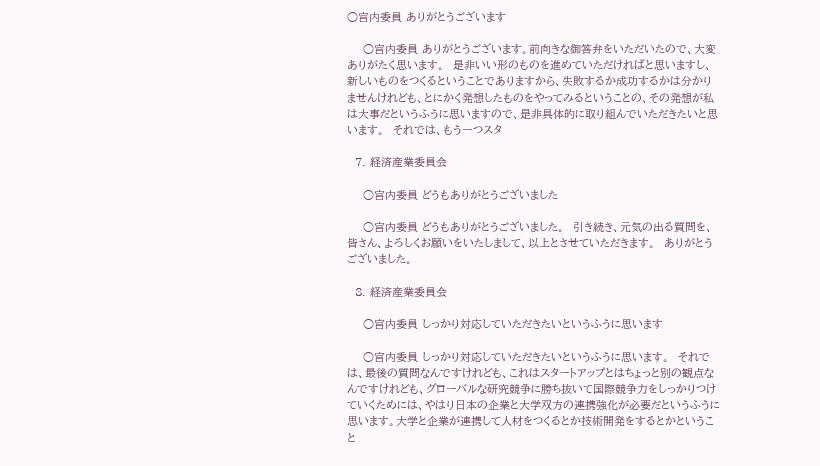○宮内委員 ありがとうございます

    ○宮内委員 ありがとうございます。前向きな御答弁をいただいたので、大変ありがたく思います。  是非いい形のものを進めていただければと思いますし、新しいものをつくるということでありますから、失敗するか成功するかは分かりませんけれども、とにかく発想したものをやってみるということの、その発想が私は大事だというふうに思いますので、是非具体的に取り組んでいただきたいと思います。  それでは、もう一つスタ

  7. 経済産業委員会

    ○宮内委員 どうもありがとうございました

    ○宮内委員 どうもありがとうございました。  引き続き、元気の出る質問を、皆さん、よろしくお願いをいたしまして、以上とさせていただきます。  ありがとうございました。

  8. 経済産業委員会

    ○宮内委員 しっかり対応していただきたいというふうに思います

    ○宮内委員 しっかり対応していただきたいというふうに思います。  それでは、最後の質問なんですけれども、これはスタートアップとはちょっと別の観点なんですけれども、グローバルな研究競争に勝ち抜いて国際競争力をしっかりつけていくためには、やはり日本の企業と大学双方の連携強化が必要だというふうに思います。大学と企業が連携して人材をつくるとか技術開発をするとかということ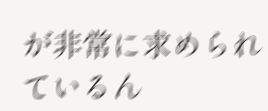が非常に求められているん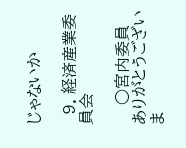じゃないか

  9. 経済産業委員会

    ○宮内委員 ありがとうございま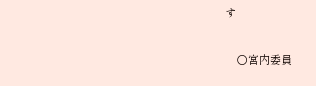す

    ○宮内委員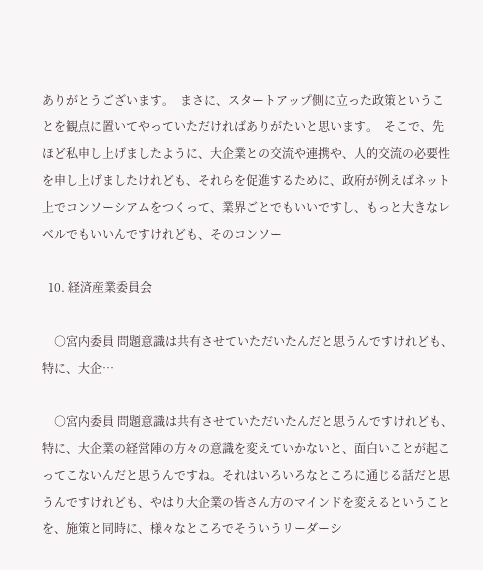ありがとうございます。  まさに、スタートアップ側に立った政策ということを観点に置いてやっていただければありがたいと思います。  そこで、先ほど私申し上げましたように、大企業との交流や連携や、人的交流の必要性を申し上げましたけれども、それらを促進するために、政府が例えばネット上でコンソーシアムをつくって、業界ごとでもいいですし、もっと大きなレベルでもいいんですけれども、そのコンソー

  10. 経済産業委員会

    ○宮内委員 問題意識は共有させていただいたんだと思うんですけれども、特に、大企…

    ○宮内委員 問題意識は共有させていただいたんだと思うんですけれども、特に、大企業の経営陣の方々の意識を変えていかないと、面白いことが起こってこないんだと思うんですね。それはいろいろなところに通じる話だと思うんですけれども、やはり大企業の皆さん方のマインドを変えるということを、施策と同時に、様々なところでそういうリーダーシ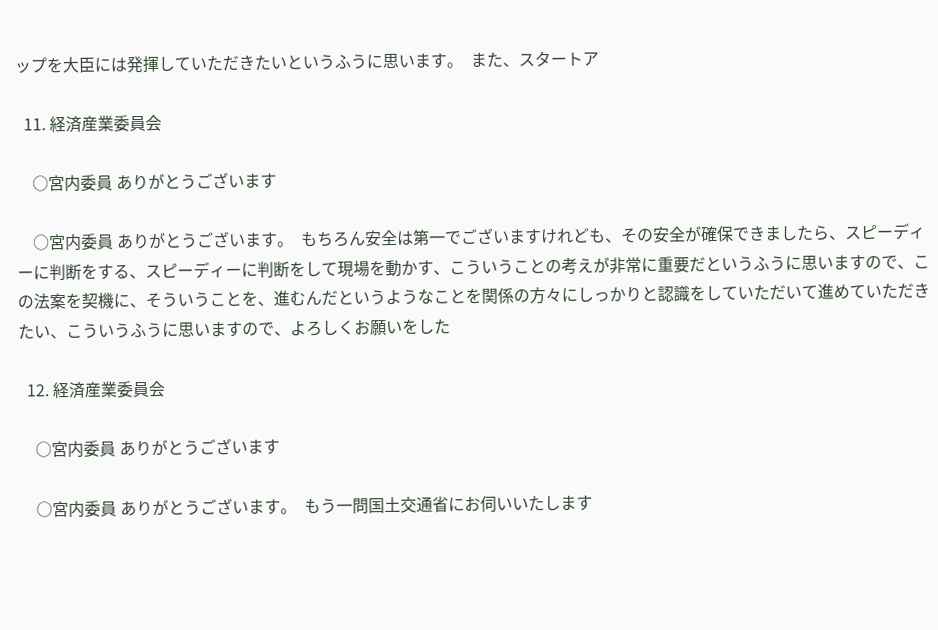ップを大臣には発揮していただきたいというふうに思います。  また、スタートア

  11. 経済産業委員会

    ○宮内委員 ありがとうございます

    ○宮内委員 ありがとうございます。  もちろん安全は第一でございますけれども、その安全が確保できましたら、スピーディーに判断をする、スピーディーに判断をして現場を動かす、こういうことの考えが非常に重要だというふうに思いますので、この法案を契機に、そういうことを、進むんだというようなことを関係の方々にしっかりと認識をしていただいて進めていただきたい、こういうふうに思いますので、よろしくお願いをした

  12. 経済産業委員会

    ○宮内委員 ありがとうございます

    ○宮内委員 ありがとうございます。  もう一問国土交通省にお伺いいたします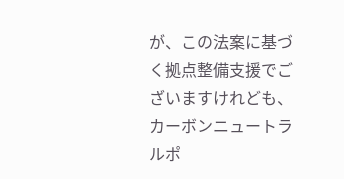が、この法案に基づく拠点整備支援でございますけれども、カーボンニュートラルポ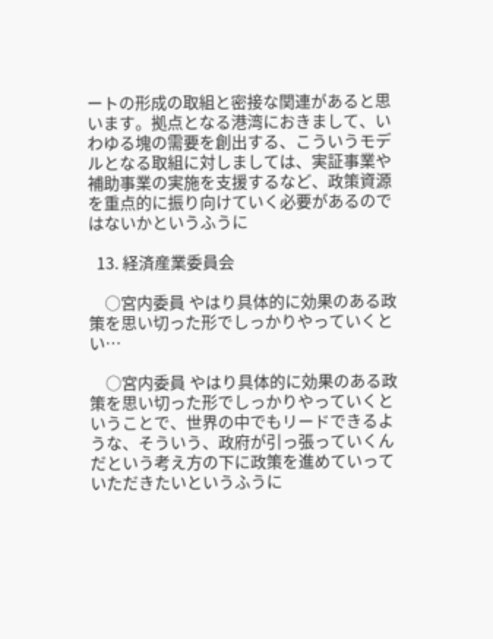ートの形成の取組と密接な関連があると思います。拠点となる港湾におきまして、いわゆる塊の需要を創出する、こういうモデルとなる取組に対しましては、実証事業や補助事業の実施を支援するなど、政策資源を重点的に振り向けていく必要があるのではないかというふうに

  13. 経済産業委員会

    ○宮内委員 やはり具体的に効果のある政策を思い切った形でしっかりやっていくとい…

    ○宮内委員 やはり具体的に効果のある政策を思い切った形でしっかりやっていくということで、世界の中でもリードできるような、そういう、政府が引っ張っていくんだという考え方の下に政策を進めていっていただきたいというふうに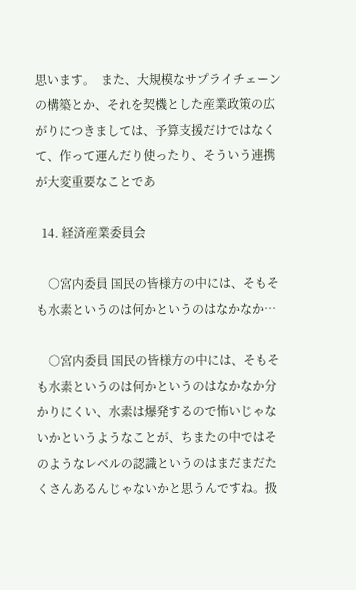思います。  また、大規模なサプライチェーンの構築とか、それを契機とした産業政策の広がりにつきましては、予算支援だけではなくて、作って運んだり使ったり、そういう連携が大変重要なことであ

  14. 経済産業委員会

    ○宮内委員 国民の皆様方の中には、そもそも水素というのは何かというのはなかなか…

    ○宮内委員 国民の皆様方の中には、そもそも水素というのは何かというのはなかなか分かりにくい、水素は爆発するので怖いじゃないかというようなことが、ちまたの中ではそのようなレベルの認識というのはまだまだたくさんあるんじゃないかと思うんですね。扱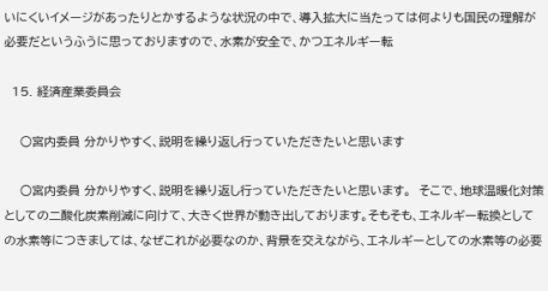いにくいイメージがあったりとかするような状況の中で、導入拡大に当たっては何よりも国民の理解が必要だというふうに思っておりますので、水素が安全で、かつエネルギー転

  15. 経済産業委員会

    ○宮内委員 分かりやすく、説明を繰り返し行っていただきたいと思います

    ○宮内委員 分かりやすく、説明を繰り返し行っていただきたいと思います。  そこで、地球温暖化対策としての二酸化炭素削減に向けて、大きく世界が動き出しております。そもそも、エネルギー転換としての水素等につきましては、なぜこれが必要なのか、背景を交えながら、エネルギーとしての水素等の必要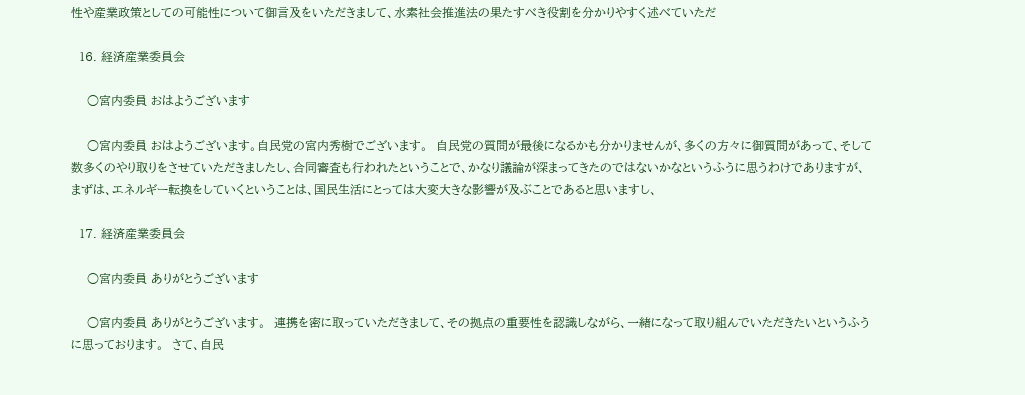性や産業政策としての可能性について御言及をいただきまして、水素社会推進法の果たすべき役割を分かりやすく述べていただ

  16. 経済産業委員会

    ○宮内委員 おはようございます

    ○宮内委員 おはようございます。自民党の宮内秀樹でございます。  自民党の質問が最後になるかも分かりませんが、多くの方々に御質問があって、そして数多くのやり取りをさせていただきましたし、合同審査も行われたということで、かなり議論が深まってきたのではないかなというふうに思うわけでありますが、まずは、エネルギー転換をしていくということは、国民生活にとっては大変大きな影響が及ぶことであると思いますし、

  17. 経済産業委員会

    ○宮内委員 ありがとうございます

    ○宮内委員 ありがとうございます。  連携を密に取っていただきまして、その拠点の重要性を認識しながら、一緒になって取り組んでいただきたいというふうに思っております。  さて、自民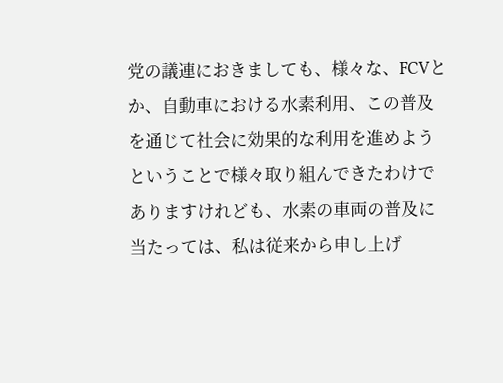党の議連におきましても、様々な、FCVとか、自動車における水素利用、この普及を通じて社会に効果的な利用を進めようということで様々取り組んできたわけでありますけれども、水素の車両の普及に当たっては、私は従来から申し上げ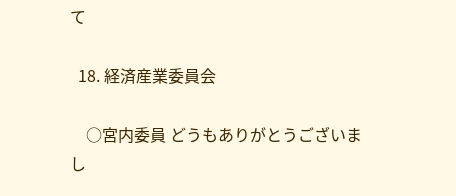て

  18. 経済産業委員会

    ○宮内委員 どうもありがとうございまし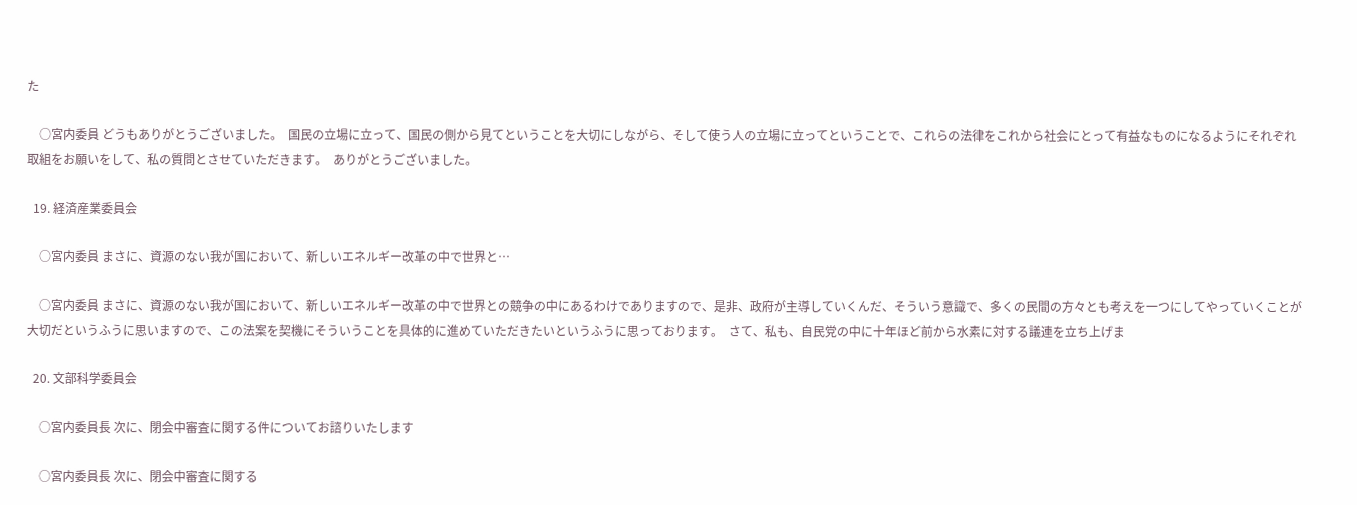た

    ○宮内委員 どうもありがとうございました。  国民の立場に立って、国民の側から見てということを大切にしながら、そして使う人の立場に立ってということで、これらの法律をこれから社会にとって有益なものになるようにそれぞれ取組をお願いをして、私の質問とさせていただきます。  ありがとうございました。

  19. 経済産業委員会

    ○宮内委員 まさに、資源のない我が国において、新しいエネルギー改革の中で世界と…

    ○宮内委員 まさに、資源のない我が国において、新しいエネルギー改革の中で世界との競争の中にあるわけでありますので、是非、政府が主導していくんだ、そういう意識で、多くの民間の方々とも考えを一つにしてやっていくことが大切だというふうに思いますので、この法案を契機にそういうことを具体的に進めていただきたいというふうに思っております。  さて、私も、自民党の中に十年ほど前から水素に対する議連を立ち上げま

  20. 文部科学委員会

    ○宮内委員長 次に、閉会中審査に関する件についてお諮りいたします

    ○宮内委員長 次に、閉会中審査に関する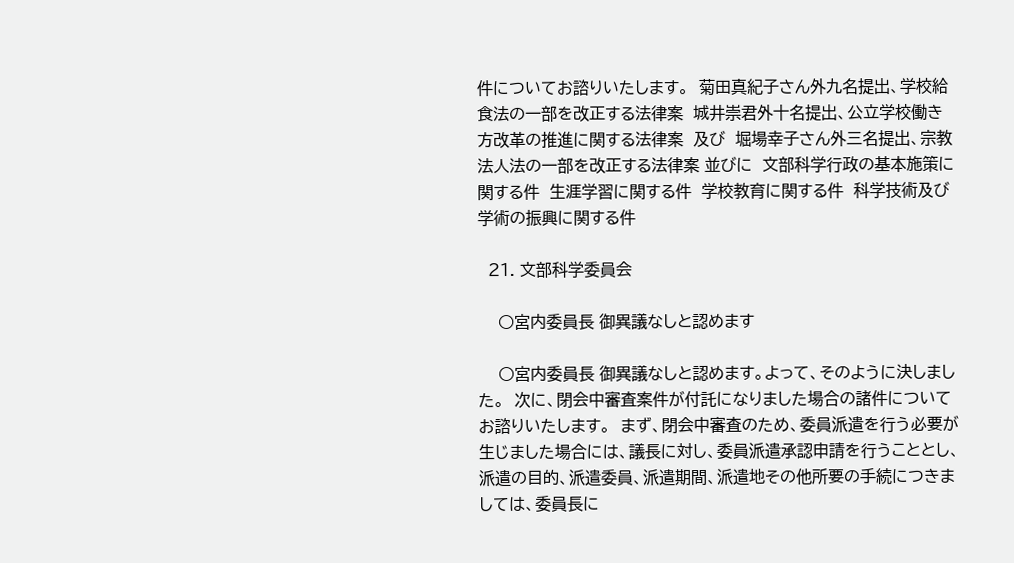件についてお諮りいたします。  菊田真紀子さん外九名提出、学校給食法の一部を改正する法律案  城井崇君外十名提出、公立学校働き方改革の推進に関する法律案  及び  堀場幸子さん外三名提出、宗教法人法の一部を改正する法律案 並びに  文部科学行政の基本施策に関する件  生涯学習に関する件  学校教育に関する件  科学技術及び学術の振興に関する件

  21. 文部科学委員会

    ○宮内委員長 御異議なしと認めます

    ○宮内委員長 御異議なしと認めます。よって、そのように決しました。  次に、閉会中審査案件が付託になりました場合の諸件についてお諮りいたします。  まず、閉会中審査のため、委員派遣を行う必要が生じました場合には、議長に対し、委員派遣承認申請を行うこととし、派遣の目的、派遣委員、派遣期間、派遣地その他所要の手続につきましては、委員長に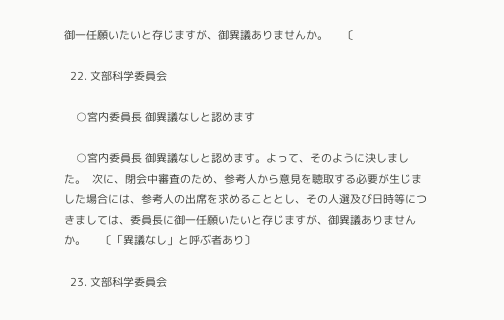御一任願いたいと存じますが、御異議ありませんか。     〔

  22. 文部科学委員会

    ○宮内委員長 御異議なしと認めます

    ○宮内委員長 御異議なしと認めます。よって、そのように決しました。  次に、閉会中審査のため、参考人から意見を聴取する必要が生じました場合には、参考人の出席を求めることとし、その人選及び日時等につきましては、委員長に御一任願いたいと存じますが、御異議ありませんか。     〔「異議なし」と呼ぶ者あり〕

  23. 文部科学委員会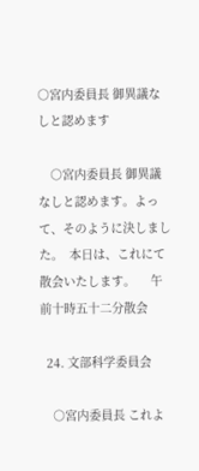○宮内委員長 御異議なしと認めます

    ○宮内委員長 御異議なしと認めます。よって、そのように決しました。  本日は、これにて散会いたします。     午前十時五十二分散会

  24. 文部科学委員会

    ○宮内委員長 これよ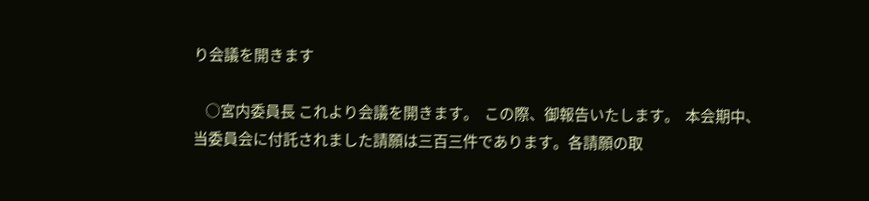り会議を開きます

    ○宮内委員長 これより会議を開きます。  この際、御報告いたします。  本会期中、当委員会に付託されました請願は三百三件であります。各請願の取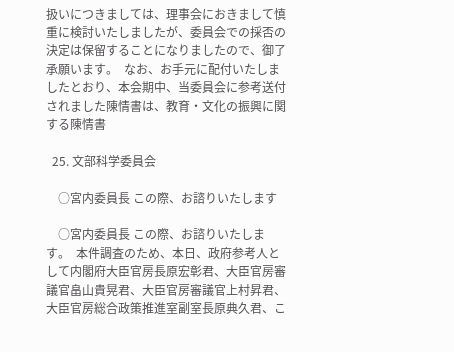扱いにつきましては、理事会におきまして慎重に検討いたしましたが、委員会での採否の決定は保留することになりましたので、御了承願います。  なお、お手元に配付いたしましたとおり、本会期中、当委員会に参考送付されました陳情書は、教育・文化の振興に関する陳情書

  25. 文部科学委員会

    ○宮内委員長 この際、お諮りいたします

    ○宮内委員長 この際、お諮りいたします。  本件調査のため、本日、政府参考人として内閣府大臣官房長原宏彰君、大臣官房審議官畠山貴晃君、大臣官房審議官上村昇君、大臣官房総合政策推進室副室長原典久君、こ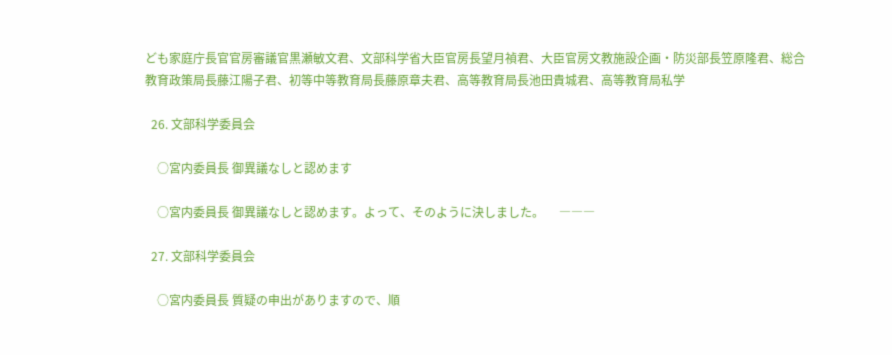ども家庭庁長官官房審議官黒瀬敏文君、文部科学省大臣官房長望月禎君、大臣官房文教施設企画・防災部長笠原隆君、総合教育政策局長藤江陽子君、初等中等教育局長藤原章夫君、高等教育局長池田貴城君、高等教育局私学

  26. 文部科学委員会

    ○宮内委員長 御異議なしと認めます

    ○宮内委員長 御異議なしと認めます。よって、そのように決しました。     ―――

  27. 文部科学委員会

    ○宮内委員長 質疑の申出がありますので、順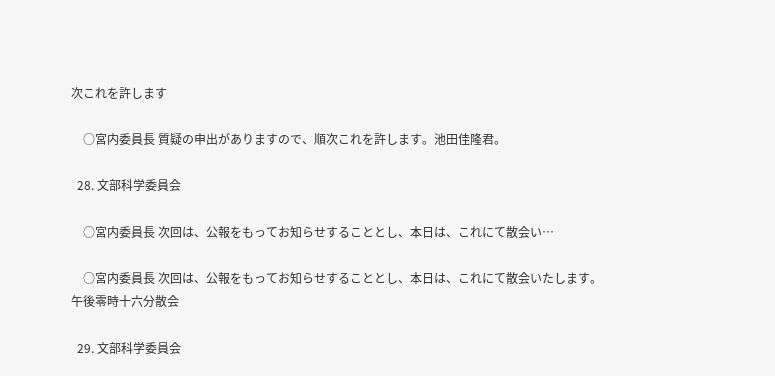次これを許します

    ○宮内委員長 質疑の申出がありますので、順次これを許します。池田佳隆君。

  28. 文部科学委員会

    ○宮内委員長 次回は、公報をもってお知らせすることとし、本日は、これにて散会い…

    ○宮内委員長 次回は、公報をもってお知らせすることとし、本日は、これにて散会いたします。     午後零時十六分散会

  29. 文部科学委員会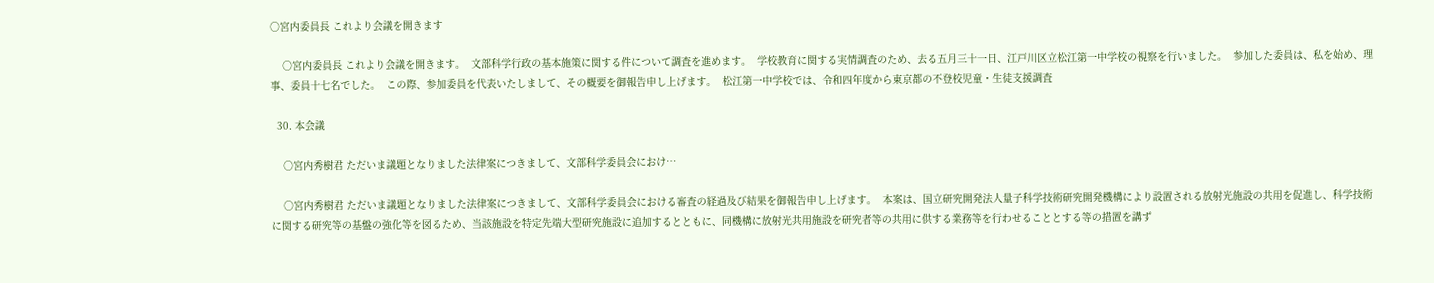○宮内委員長 これより会議を開きます

    ○宮内委員長 これより会議を開きます。  文部科学行政の基本施策に関する件について調査を進めます。  学校教育に関する実情調査のため、去る五月三十一日、江戸川区立松江第一中学校の視察を行いました。  参加した委員は、私を始め、理事、委員十七名でした。  この際、参加委員を代表いたしまして、その概要を御報告申し上げます。  松江第一中学校では、令和四年度から東京都の不登校児童・生徒支援調査

  30. 本会議

    ○宮内秀樹君 ただいま議題となりました法律案につきまして、文部科学委員会におけ…

    ○宮内秀樹君 ただいま議題となりました法律案につきまして、文部科学委員会における審査の経過及び結果を御報告申し上げます。  本案は、国立研究開発法人量子科学技術研究開発機構により設置される放射光施設の共用を促進し、科学技術に関する研究等の基盤の強化等を図るため、当該施設を特定先端大型研究施設に追加するとともに、同機構に放射光共用施設を研究者等の共用に供する業務等を行わせることとする等の措置を講ず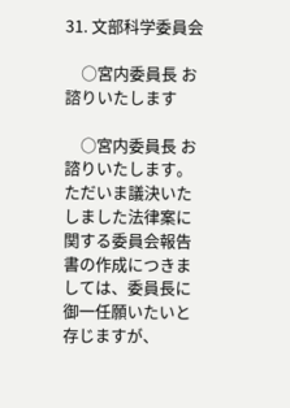31. 文部科学委員会

    ○宮内委員長 お諮りいたします

    ○宮内委員長 お諮りいたします。  ただいま議決いたしました法律案に関する委員会報告書の作成につきましては、委員長に御一任願いたいと存じますが、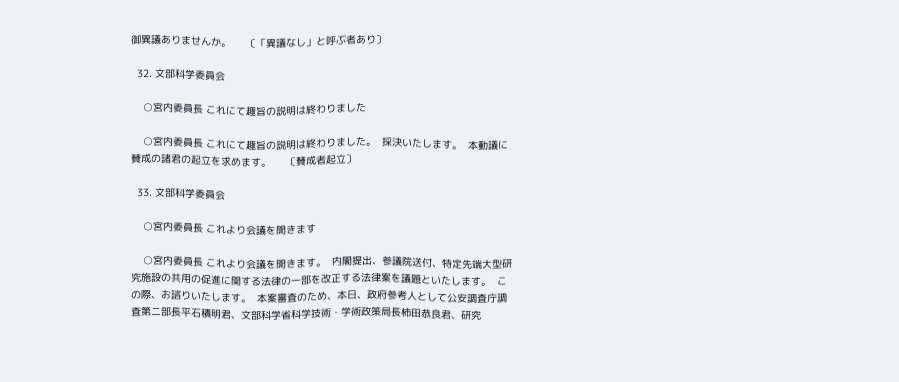御異議ありませんか。     〔「異議なし」と呼ぶ者あり〕

  32. 文部科学委員会

    ○宮内委員長 これにて趣旨の説明は終わりました

    ○宮内委員長 これにて趣旨の説明は終わりました。  採決いたします。  本動議に賛成の諸君の起立を求めます。     〔賛成者起立〕

  33. 文部科学委員会

    ○宮内委員長 これより会議を開きます

    ○宮内委員長 これより会議を開きます。  内閣提出、参議院送付、特定先端大型研究施設の共用の促進に関する法律の一部を改正する法律案を議題といたします。  この際、お諮りいたします。  本案審査のため、本日、政府参考人として公安調査庁調査第二部長平石積明君、文部科学省科学技術・学術政策局長柿田恭良君、研究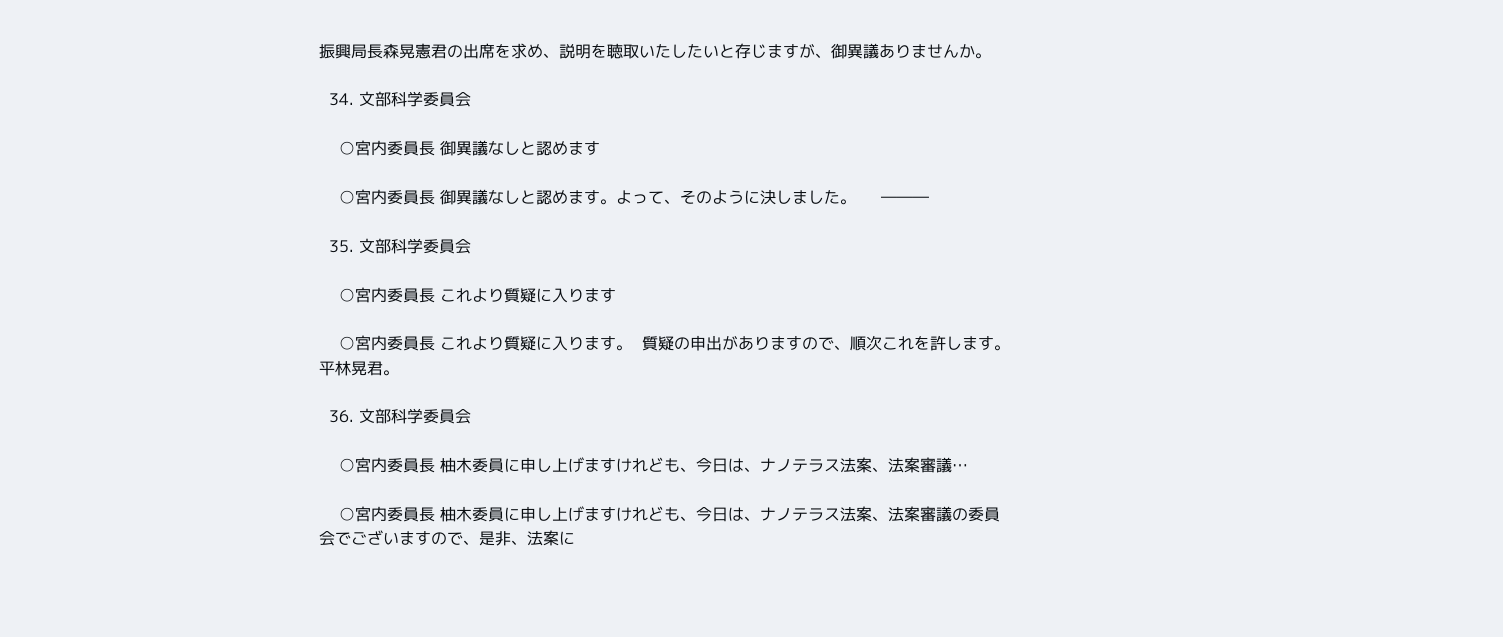振興局長森晃憲君の出席を求め、説明を聴取いたしたいと存じますが、御異議ありませんか。

  34. 文部科学委員会

    ○宮内委員長 御異議なしと認めます

    ○宮内委員長 御異議なしと認めます。よって、そのように決しました。     ―――

  35. 文部科学委員会

    ○宮内委員長 これより質疑に入ります

    ○宮内委員長 これより質疑に入ります。  質疑の申出がありますので、順次これを許します。平林晃君。

  36. 文部科学委員会

    ○宮内委員長 柚木委員に申し上げますけれども、今日は、ナノテラス法案、法案審議…

    ○宮内委員長 柚木委員に申し上げますけれども、今日は、ナノテラス法案、法案審議の委員会でございますので、是非、法案に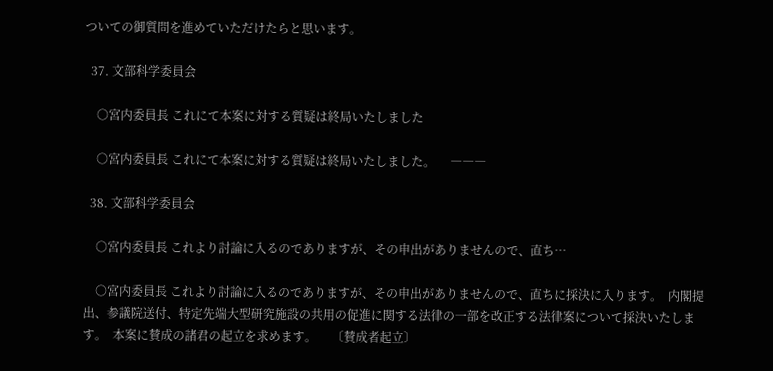ついての御質問を進めていただけたらと思います。

  37. 文部科学委員会

    ○宮内委員長 これにて本案に対する質疑は終局いたしました

    ○宮内委員長 これにて本案に対する質疑は終局いたしました。     ―――

  38. 文部科学委員会

    ○宮内委員長 これより討論に入るのでありますが、その申出がありませんので、直ち…

    ○宮内委員長 これより討論に入るのでありますが、その申出がありませんので、直ちに採決に入ります。  内閣提出、参議院送付、特定先端大型研究施設の共用の促進に関する法律の一部を改正する法律案について採決いたします。  本案に賛成の諸君の起立を求めます。     〔賛成者起立〕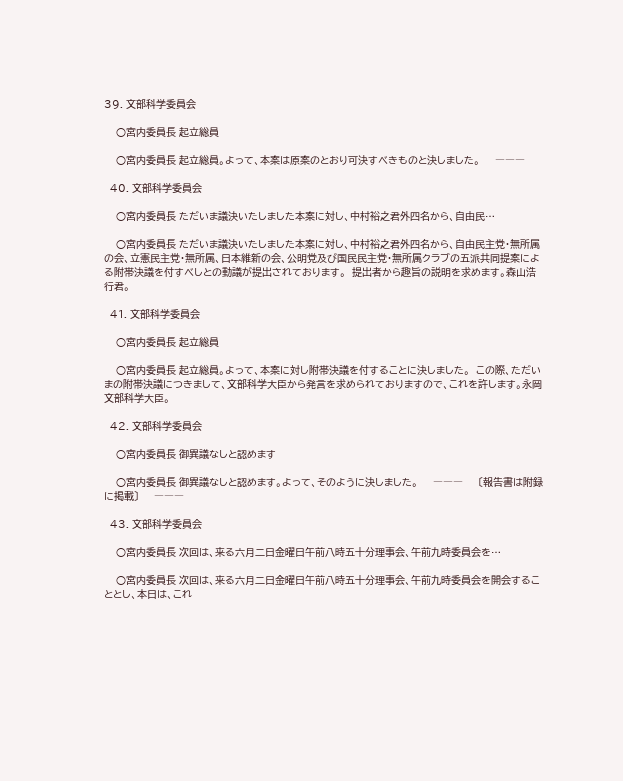39. 文部科学委員会

    ○宮内委員長 起立総員

    ○宮内委員長 起立総員。よって、本案は原案のとおり可決すべきものと決しました。     ―――

  40. 文部科学委員会

    ○宮内委員長 ただいま議決いたしました本案に対し、中村裕之君外四名から、自由民…

    ○宮内委員長 ただいま議決いたしました本案に対し、中村裕之君外四名から、自由民主党・無所属の会、立憲民主党・無所属、日本維新の会、公明党及び国民民主党・無所属クラブの五派共同提案による附帯決議を付すべしとの動議が提出されております。  提出者から趣旨の説明を求めます。森山浩行君。

  41. 文部科学委員会

    ○宮内委員長 起立総員

    ○宮内委員長 起立総員。よって、本案に対し附帯決議を付することに決しました。  この際、ただいまの附帯決議につきまして、文部科学大臣から発言を求められておりますので、これを許します。永岡文部科学大臣。

  42. 文部科学委員会

    ○宮内委員長 御異議なしと認めます

    ○宮内委員長 御異議なしと認めます。よって、そのように決しました。     ―――     〔報告書は附録に掲載〕     ―――

  43. 文部科学委員会

    ○宮内委員長 次回は、来る六月二日金曜日午前八時五十分理事会、午前九時委員会を…

    ○宮内委員長 次回は、来る六月二日金曜日午前八時五十分理事会、午前九時委員会を開会することとし、本日は、これ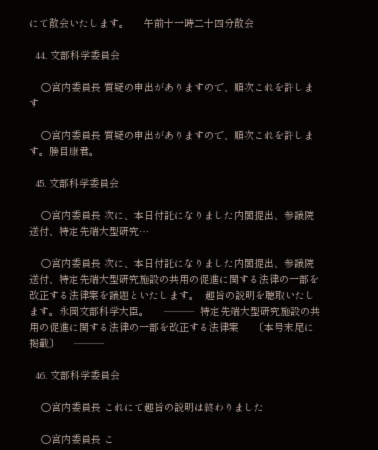にて散会いたします。     午前十一時二十四分散会

  44. 文部科学委員会

    ○宮内委員長 質疑の申出がありますので、順次これを許します

    ○宮内委員長 質疑の申出がありますので、順次これを許します。勝目康君。

  45. 文部科学委員会

    ○宮内委員長 次に、本日付託になりました内閣提出、参議院送付、特定先端大型研究…

    ○宮内委員長 次に、本日付託になりました内閣提出、参議院送付、特定先端大型研究施設の共用の促進に関する法律の一部を改正する法律案を議題といたします。  趣旨の説明を聴取いたします。永岡文部科学大臣。     ―――  特定先端大型研究施設の共用の促進に関する法律の一部を改正する法律案     〔本号末尾に掲載〕     ―――

  46. 文部科学委員会

    ○宮内委員長 これにて趣旨の説明は終わりました

    ○宮内委員長 こ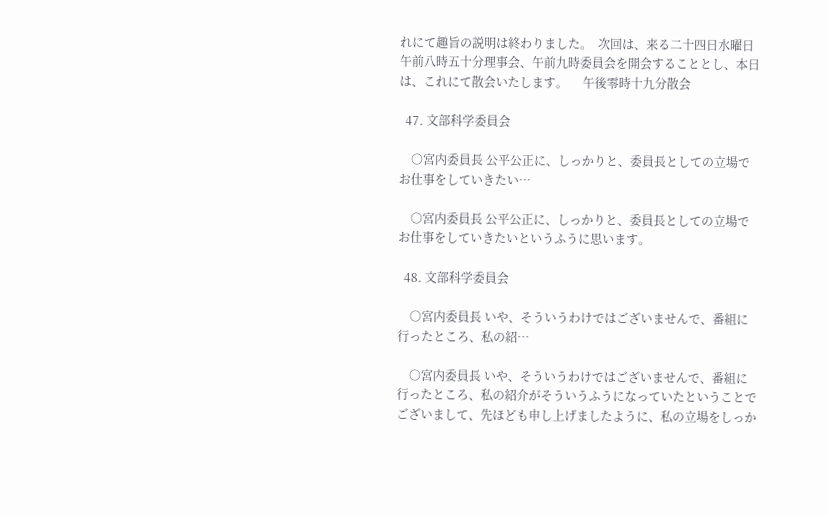れにて趣旨の説明は終わりました。  次回は、来る二十四日水曜日午前八時五十分理事会、午前九時委員会を開会することとし、本日は、これにて散会いたします。     午後零時十九分散会

  47. 文部科学委員会

    ○宮内委員長 公平公正に、しっかりと、委員長としての立場でお仕事をしていきたい…

    ○宮内委員長 公平公正に、しっかりと、委員長としての立場でお仕事をしていきたいというふうに思います。

  48. 文部科学委員会

    ○宮内委員長 いや、そういうわけではございませんで、番組に行ったところ、私の紹…

    ○宮内委員長 いや、そういうわけではございませんで、番組に行ったところ、私の紹介がそういうふうになっていたということでございまして、先ほども申し上げましたように、私の立場をしっか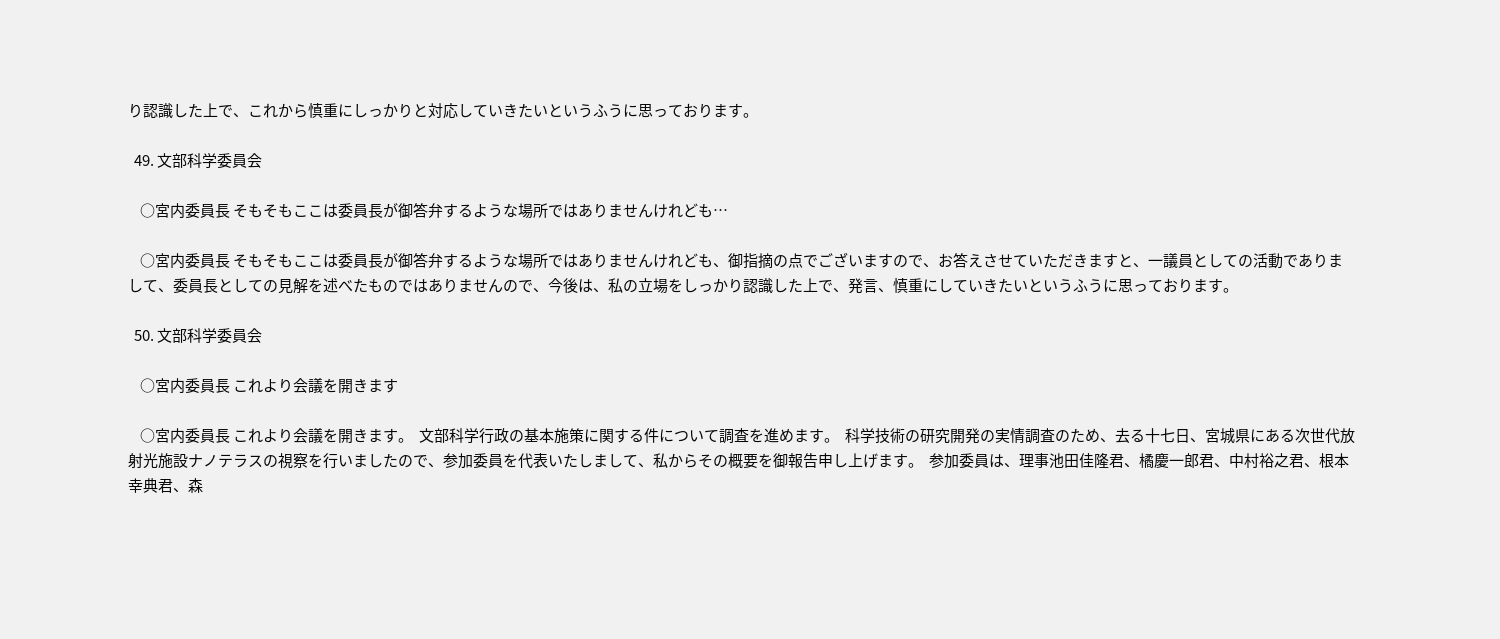り認識した上で、これから慎重にしっかりと対応していきたいというふうに思っております。

  49. 文部科学委員会

    ○宮内委員長 そもそもここは委員長が御答弁するような場所ではありませんけれども…

    ○宮内委員長 そもそもここは委員長が御答弁するような場所ではありませんけれども、御指摘の点でございますので、お答えさせていただきますと、一議員としての活動でありまして、委員長としての見解を述べたものではありませんので、今後は、私の立場をしっかり認識した上で、発言、慎重にしていきたいというふうに思っております。

  50. 文部科学委員会

    ○宮内委員長 これより会議を開きます

    ○宮内委員長 これより会議を開きます。  文部科学行政の基本施策に関する件について調査を進めます。  科学技術の研究開発の実情調査のため、去る十七日、宮城県にある次世代放射光施設ナノテラスの視察を行いましたので、参加委員を代表いたしまして、私からその概要を御報告申し上げます。  参加委員は、理事池田佳隆君、橘慶一郎君、中村裕之君、根本幸典君、森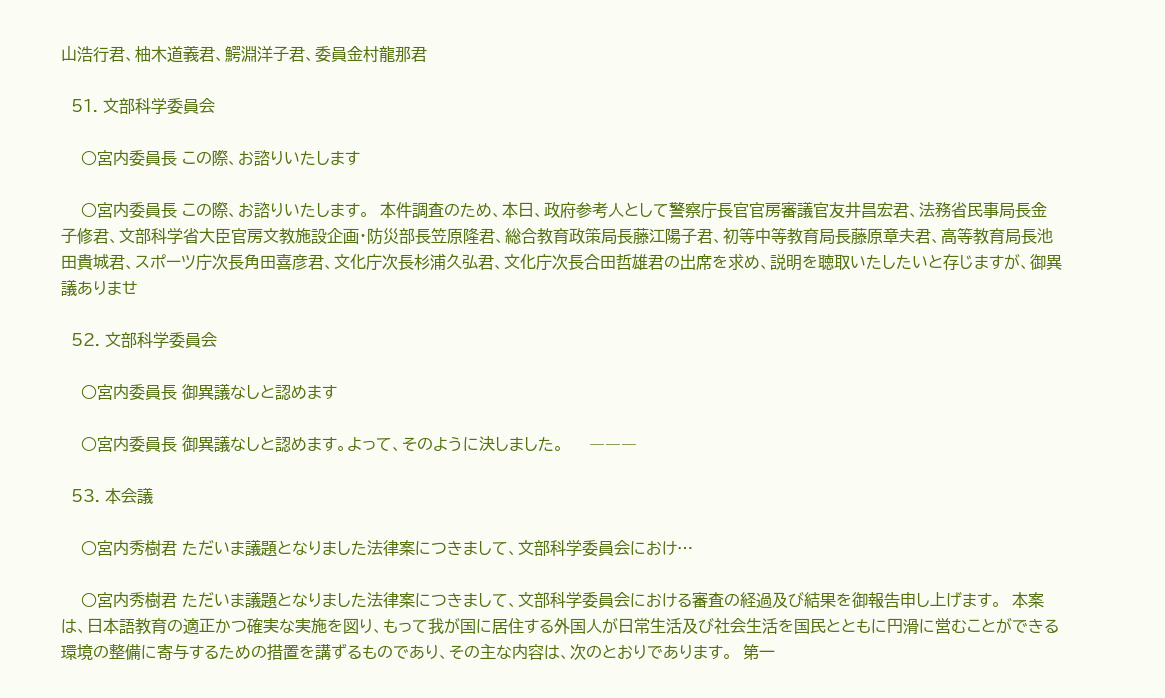山浩行君、柚木道義君、鰐淵洋子君、委員金村龍那君

  51. 文部科学委員会

    ○宮内委員長 この際、お諮りいたします

    ○宮内委員長 この際、お諮りいたします。  本件調査のため、本日、政府参考人として警察庁長官官房審議官友井昌宏君、法務省民事局長金子修君、文部科学省大臣官房文教施設企画・防災部長笠原隆君、総合教育政策局長藤江陽子君、初等中等教育局長藤原章夫君、高等教育局長池田貴城君、スポーツ庁次長角田喜彦君、文化庁次長杉浦久弘君、文化庁次長合田哲雄君の出席を求め、説明を聴取いたしたいと存じますが、御異議ありませ

  52. 文部科学委員会

    ○宮内委員長 御異議なしと認めます

    ○宮内委員長 御異議なしと認めます。よって、そのように決しました。     ―――

  53. 本会議

    ○宮内秀樹君 ただいま議題となりました法律案につきまして、文部科学委員会におけ…

    ○宮内秀樹君 ただいま議題となりました法律案につきまして、文部科学委員会における審査の経過及び結果を御報告申し上げます。  本案は、日本語教育の適正かつ確実な実施を図り、もって我が国に居住する外国人が日常生活及び社会生活を国民とともに円滑に営むことができる環境の整備に寄与するための措置を講ずるものであり、その主な内容は、次のとおりであります。  第一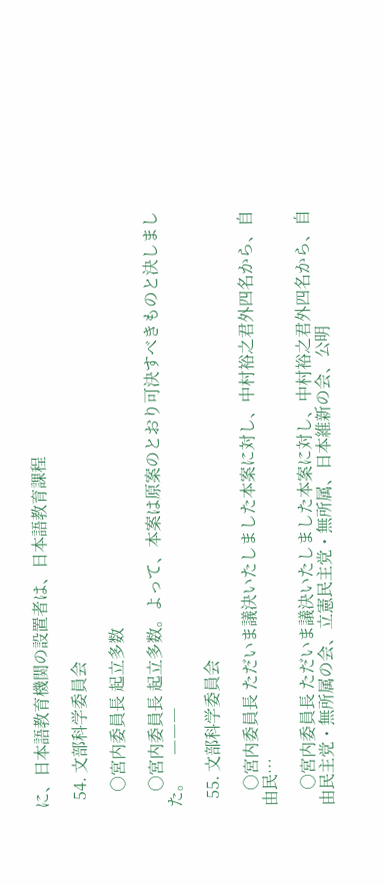に、日本語教育機関の設置者は、日本語教育課程

  54. 文部科学委員会

    ○宮内委員長 起立多数

    ○宮内委員長 起立多数。よって、本案は原案のとおり可決すべきものと決しました。     ―――

  55. 文部科学委員会

    ○宮内委員長 ただいま議決いたしました本案に対し、中村裕之君外四名から、自由民…

    ○宮内委員長 ただいま議決いたしました本案に対し、中村裕之君外四名から、自由民主党・無所属の会、立憲民主党・無所属、日本維新の会、公明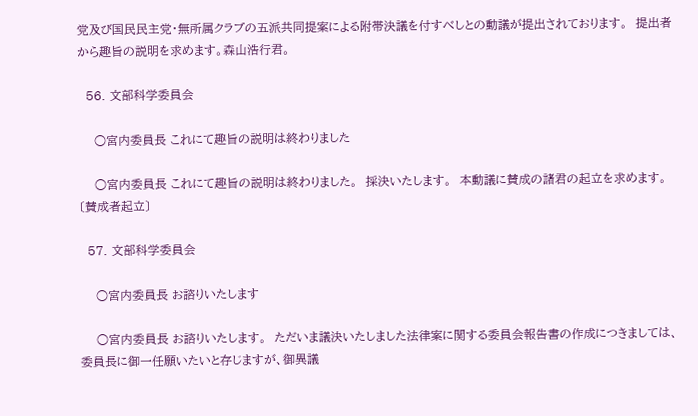党及び国民民主党・無所属クラブの五派共同提案による附帯決議を付すべしとの動議が提出されております。  提出者から趣旨の説明を求めます。森山浩行君。

  56. 文部科学委員会

    ○宮内委員長 これにて趣旨の説明は終わりました

    ○宮内委員長 これにて趣旨の説明は終わりました。  採決いたします。  本動議に賛成の諸君の起立を求めます。     〔賛成者起立〕

  57. 文部科学委員会

    ○宮内委員長 お諮りいたします

    ○宮内委員長 お諮りいたします。  ただいま議決いたしました法律案に関する委員会報告書の作成につきましては、委員長に御一任願いたいと存じますが、御異議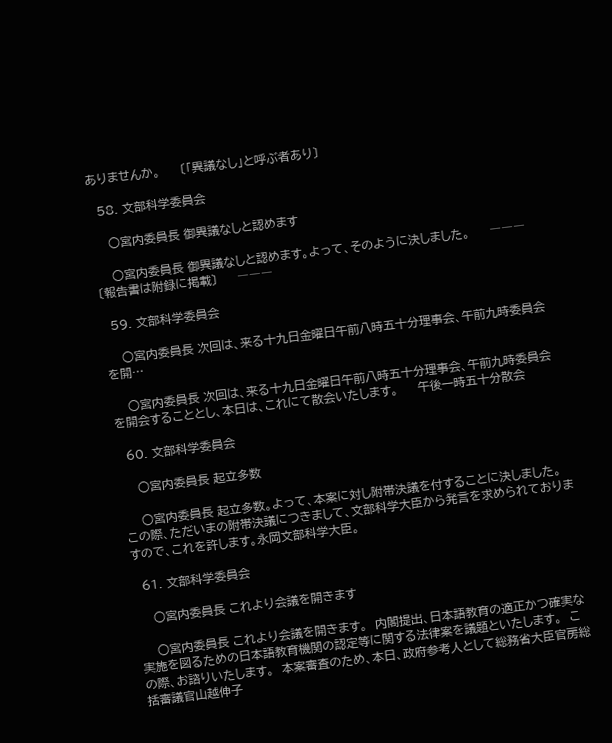ありませんか。     〔「異議なし」と呼ぶ者あり〕

  58. 文部科学委員会

    ○宮内委員長 御異議なしと認めます

    ○宮内委員長 御異議なしと認めます。よって、そのように決しました。     ―――     〔報告書は附録に掲載〕     ―――

  59. 文部科学委員会

    ○宮内委員長 次回は、来る十九日金曜日午前八時五十分理事会、午前九時委員会を開…

    ○宮内委員長 次回は、来る十九日金曜日午前八時五十分理事会、午前九時委員会を開会することとし、本日は、これにて散会いたします。     午後一時五十分散会

  60. 文部科学委員会

    ○宮内委員長 起立多数

    ○宮内委員長 起立多数。よって、本案に対し附帯決議を付することに決しました。  この際、ただいまの附帯決議につきまして、文部科学大臣から発言を求められておりますので、これを許します。永岡文部科学大臣。

  61. 文部科学委員会

    ○宮内委員長 これより会議を開きます

    ○宮内委員長 これより会議を開きます。  内閣提出、日本語教育の適正かつ確実な実施を図るための日本語教育機関の認定等に関する法律案を議題といたします。  この際、お諮りいたします。  本案審査のため、本日、政府参考人として総務省大臣官房総括審議官山越伸子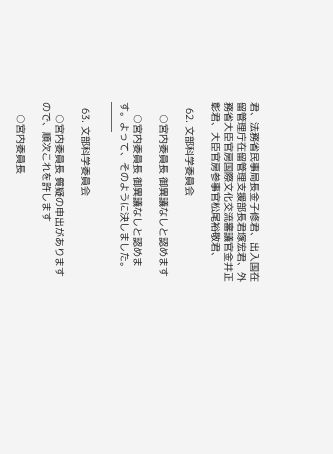君、法務省民事局長金子修君、出入国在留管理庁在留管理支援部長君塚宏君、外務省大臣官房国際文化交流審議官金井正彰君、大臣官房参事官松尾裕敬君、

  62. 文部科学委員会

    ○宮内委員長 御異議なしと認めます

    ○宮内委員長 御異議なしと認めます。よって、そのように決しました。     ―――

  63. 文部科学委員会

    ○宮内委員長 質疑の申出がありますので、順次これを許します

    ○宮内委員長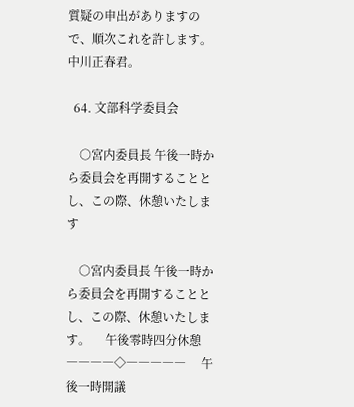質疑の申出がありますので、順次これを許します。中川正春君。

  64. 文部科学委員会

    ○宮内委員長 午後一時から委員会を再開することとし、この際、休憩いたします

    ○宮内委員長 午後一時から委員会を再開することとし、この際、休憩いたします。     午後零時四分休憩      ――――◇―――――     午後一時開議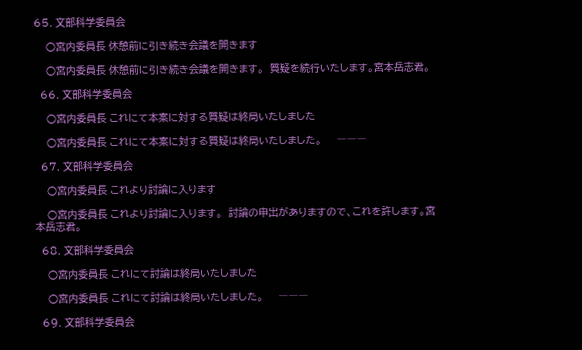65. 文部科学委員会

    ○宮内委員長 休憩前に引き続き会議を開きます

    ○宮内委員長 休憩前に引き続き会議を開きます。  質疑を続行いたします。宮本岳志君。

  66. 文部科学委員会

    ○宮内委員長 これにて本案に対する質疑は終局いたしました

    ○宮内委員長 これにて本案に対する質疑は終局いたしました。     ―――

  67. 文部科学委員会

    ○宮内委員長 これより討論に入ります

    ○宮内委員長 これより討論に入ります。  討論の申出がありますので、これを許します。宮本岳志君。

  68. 文部科学委員会

    ○宮内委員長 これにて討論は終局いたしました

    ○宮内委員長 これにて討論は終局いたしました。     ―――

  69. 文部科学委員会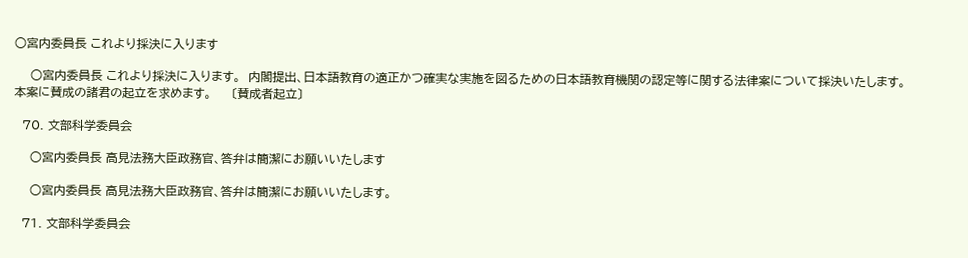○宮内委員長 これより採決に入ります

    ○宮内委員長 これより採決に入ります。  内閣提出、日本語教育の適正かつ確実な実施を図るための日本語教育機関の認定等に関する法律案について採決いたします。  本案に賛成の諸君の起立を求めます。     〔賛成者起立〕

  70. 文部科学委員会

    ○宮内委員長 高見法務大臣政務官、答弁は簡潔にお願いいたします

    ○宮内委員長 高見法務大臣政務官、答弁は簡潔にお願いいたします。

  71. 文部科学委員会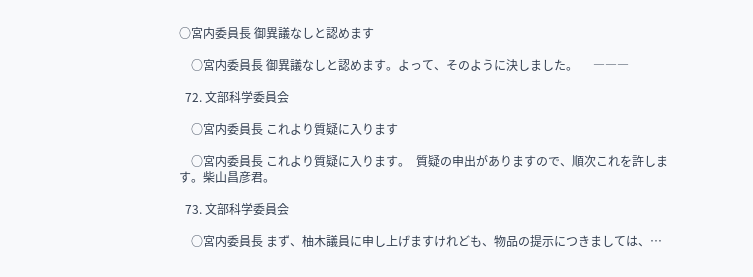○宮内委員長 御異議なしと認めます

    ○宮内委員長 御異議なしと認めます。よって、そのように決しました。     ―――

  72. 文部科学委員会

    ○宮内委員長 これより質疑に入ります

    ○宮内委員長 これより質疑に入ります。  質疑の申出がありますので、順次これを許します。柴山昌彦君。

  73. 文部科学委員会

    ○宮内委員長 まず、柚木議員に申し上げますけれども、物品の提示につきましては、…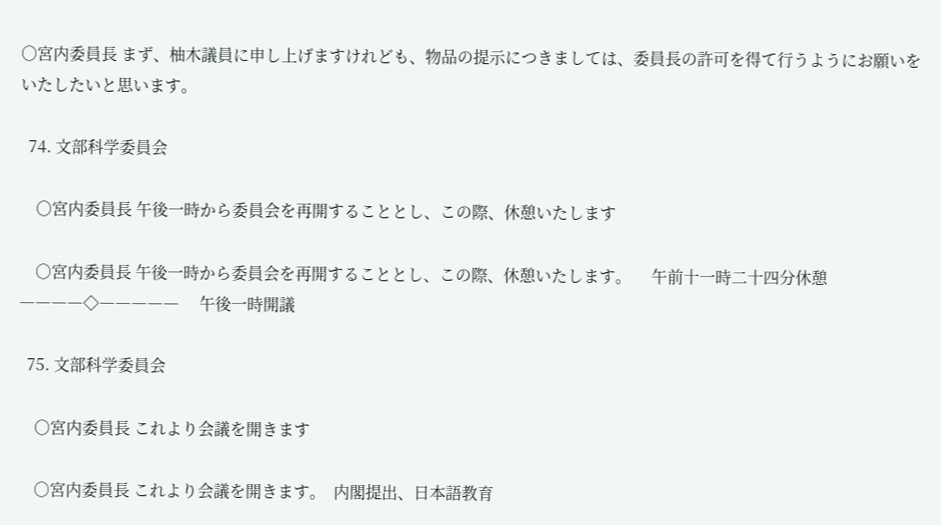○宮内委員長 まず、柚木議員に申し上げますけれども、物品の提示につきましては、委員長の許可を得て行うようにお願いをいたしたいと思います。

  74. 文部科学委員会

    ○宮内委員長 午後一時から委員会を再開することとし、この際、休憩いたします

    ○宮内委員長 午後一時から委員会を再開することとし、この際、休憩いたします。     午前十一時二十四分休憩      ――――◇―――――     午後一時開議

  75. 文部科学委員会

    ○宮内委員長 これより会議を開きます

    ○宮内委員長 これより会議を開きます。  内閣提出、日本語教育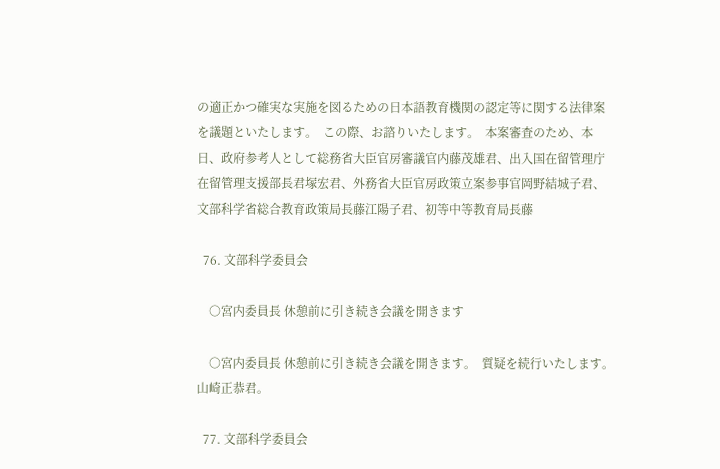の適正かつ確実な実施を図るための日本語教育機関の認定等に関する法律案を議題といたします。  この際、お諮りいたします。  本案審査のため、本日、政府参考人として総務省大臣官房審議官内藤茂雄君、出入国在留管理庁在留管理支援部長君塚宏君、外務省大臣官房政策立案参事官岡野結城子君、文部科学省総合教育政策局長藤江陽子君、初等中等教育局長藤

  76. 文部科学委員会

    ○宮内委員長 休憩前に引き続き会議を開きます

    ○宮内委員長 休憩前に引き続き会議を開きます。  質疑を続行いたします。山崎正恭君。

  77. 文部科学委員会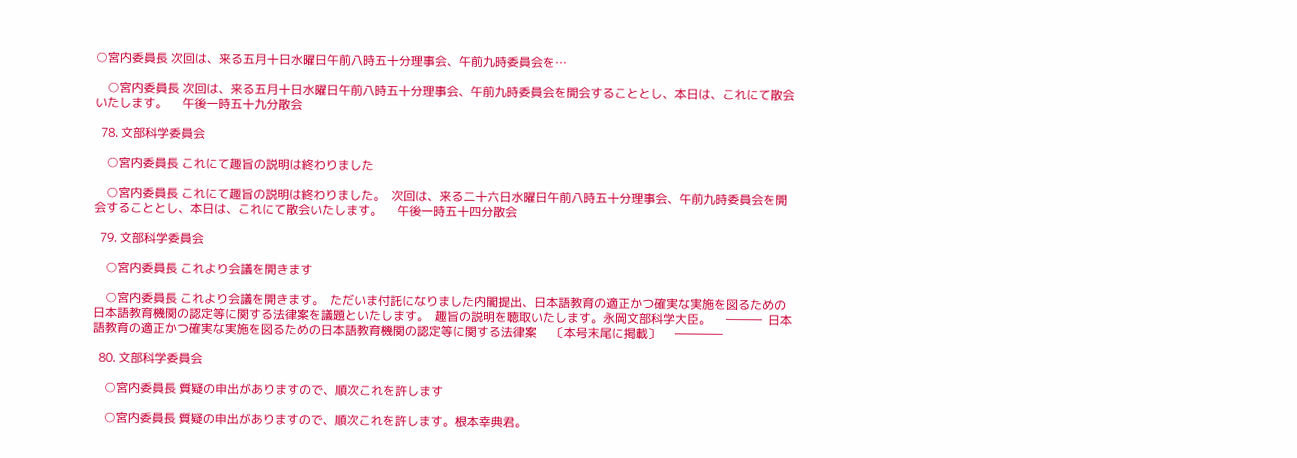○宮内委員長 次回は、来る五月十日水曜日午前八時五十分理事会、午前九時委員会を…

    ○宮内委員長 次回は、来る五月十日水曜日午前八時五十分理事会、午前九時委員会を開会することとし、本日は、これにて散会いたします。     午後一時五十九分散会

  78. 文部科学委員会

    ○宮内委員長 これにて趣旨の説明は終わりました

    ○宮内委員長 これにて趣旨の説明は終わりました。  次回は、来る二十六日水曜日午前八時五十分理事会、午前九時委員会を開会することとし、本日は、これにて散会いたします。     午後一時五十四分散会

  79. 文部科学委員会

    ○宮内委員長 これより会議を開きます

    ○宮内委員長 これより会議を開きます。  ただいま付託になりました内閣提出、日本語教育の適正かつ確実な実施を図るための日本語教育機関の認定等に関する法律案を議題といたします。  趣旨の説明を聴取いたします。永岡文部科学大臣。     ―――  日本語教育の適正かつ確実な実施を図るための日本語教育機関の認定等に関する法律案     〔本号末尾に掲載〕     ――――

  80. 文部科学委員会

    ○宮内委員長 質疑の申出がありますので、順次これを許します

    ○宮内委員長 質疑の申出がありますので、順次これを許します。根本幸典君。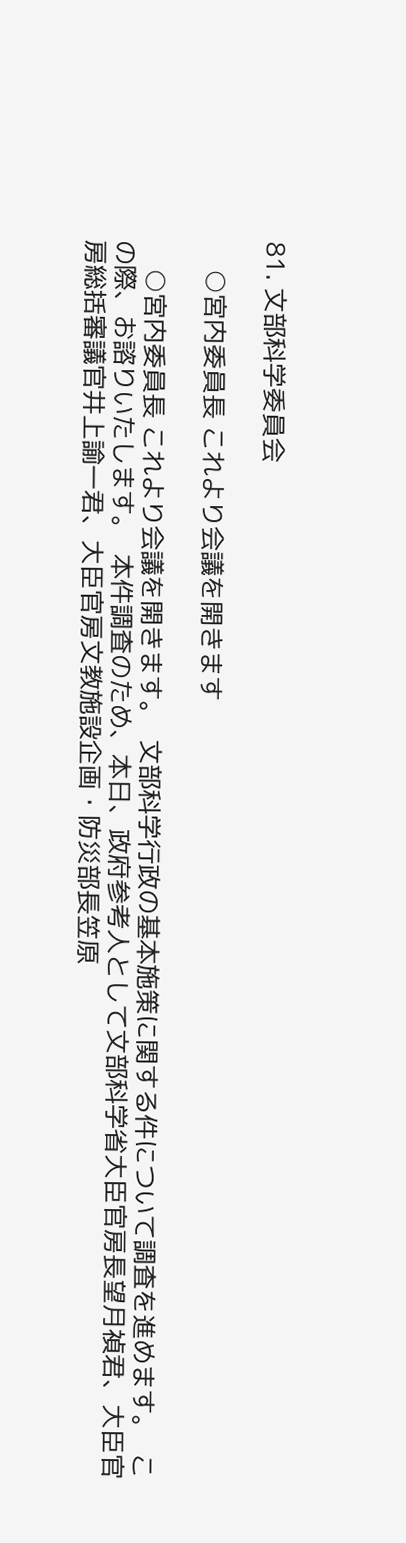81. 文部科学委員会

    ○宮内委員長 これより会議を開きます

    ○宮内委員長 これより会議を開きます。  文部科学行政の基本施策に関する件について調査を進めます。  この際、お諮りいたします。  本件調査のため、本日、政府参考人として文部科学省大臣官房長望月禎君、大臣官房総括審議官井上諭一君、大臣官房文教施設企画・防災部長笠原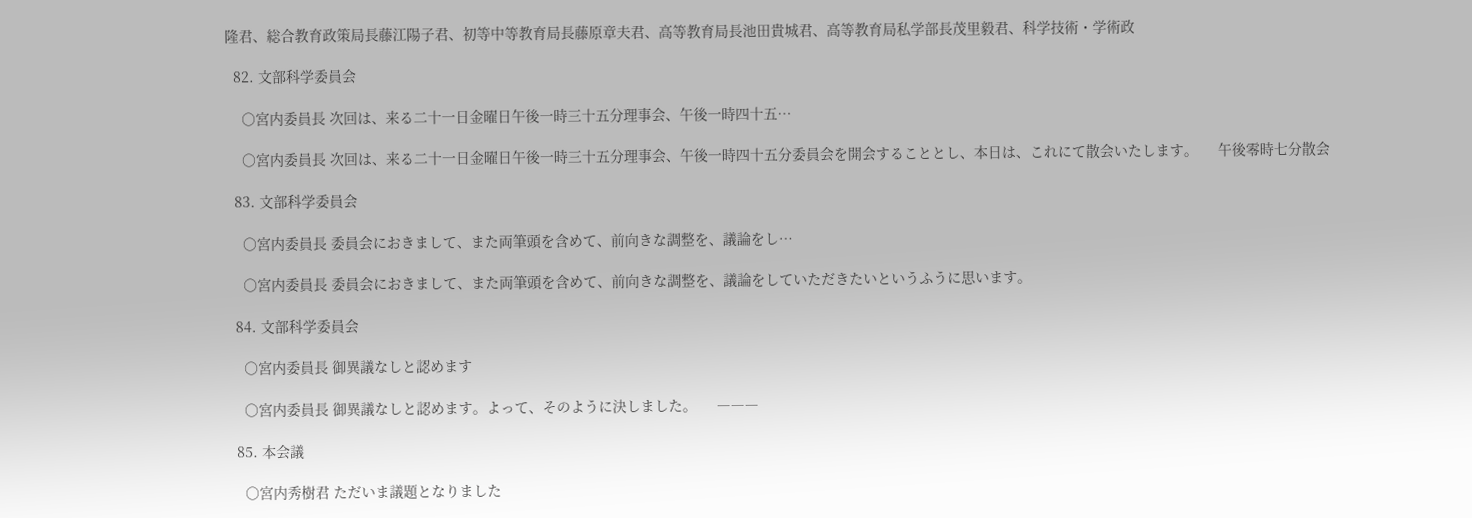隆君、総合教育政策局長藤江陽子君、初等中等教育局長藤原章夫君、高等教育局長池田貴城君、高等教育局私学部長茂里毅君、科学技術・学術政

  82. 文部科学委員会

    ○宮内委員長 次回は、来る二十一日金曜日午後一時三十五分理事会、午後一時四十五…

    ○宮内委員長 次回は、来る二十一日金曜日午後一時三十五分理事会、午後一時四十五分委員会を開会することとし、本日は、これにて散会いたします。     午後零時七分散会

  83. 文部科学委員会

    ○宮内委員長 委員会におきまして、また両筆頭を含めて、前向きな調整を、議論をし…

    ○宮内委員長 委員会におきまして、また両筆頭を含めて、前向きな調整を、議論をしていただきたいというふうに思います。

  84. 文部科学委員会

    ○宮内委員長 御異議なしと認めます

    ○宮内委員長 御異議なしと認めます。よって、そのように決しました。     ―――

  85. 本会議

    ○宮内秀樹君 ただいま議題となりました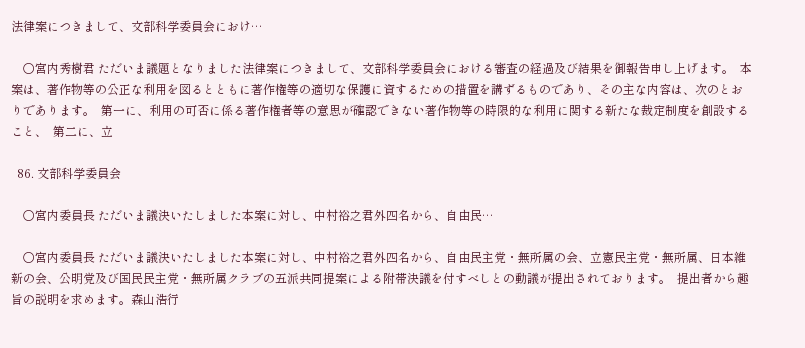法律案につきまして、文部科学委員会におけ…

    ○宮内秀樹君 ただいま議題となりました法律案につきまして、文部科学委員会における審査の経過及び結果を御報告申し上げます。  本案は、著作物等の公正な利用を図るとともに著作権等の適切な保護に資するための措置を講ずるものであり、その主な内容は、次のとおりであります。  第一に、利用の可否に係る著作権者等の意思が確認できない著作物等の時限的な利用に関する新たな裁定制度を創設すること、  第二に、立

  86. 文部科学委員会

    ○宮内委員長 ただいま議決いたしました本案に対し、中村裕之君外四名から、自由民…

    ○宮内委員長 ただいま議決いたしました本案に対し、中村裕之君外四名から、自由民主党・無所属の会、立憲民主党・無所属、日本維新の会、公明党及び国民民主党・無所属クラブの五派共同提案による附帯決議を付すべしとの動議が提出されております。  提出者から趣旨の説明を求めます。森山浩行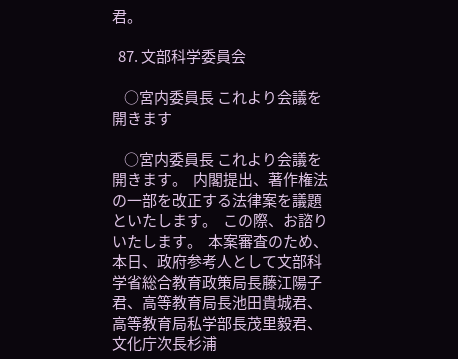君。

  87. 文部科学委員会

    ○宮内委員長 これより会議を開きます

    ○宮内委員長 これより会議を開きます。  内閣提出、著作権法の一部を改正する法律案を議題といたします。  この際、お諮りいたします。  本案審査のため、本日、政府参考人として文部科学省総合教育政策局長藤江陽子君、高等教育局長池田貴城君、高等教育局私学部長茂里毅君、文化庁次長杉浦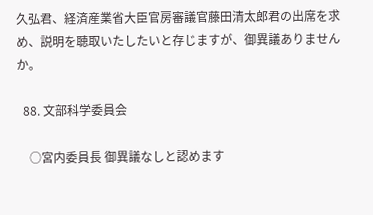久弘君、経済産業省大臣官房審議官藤田清太郎君の出席を求め、説明を聴取いたしたいと存じますが、御異議ありませんか。

  88. 文部科学委員会

    ○宮内委員長 御異議なしと認めます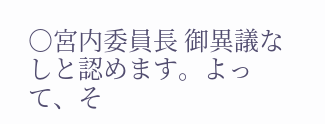○宮内委員長 御異議なしと認めます。よって、そ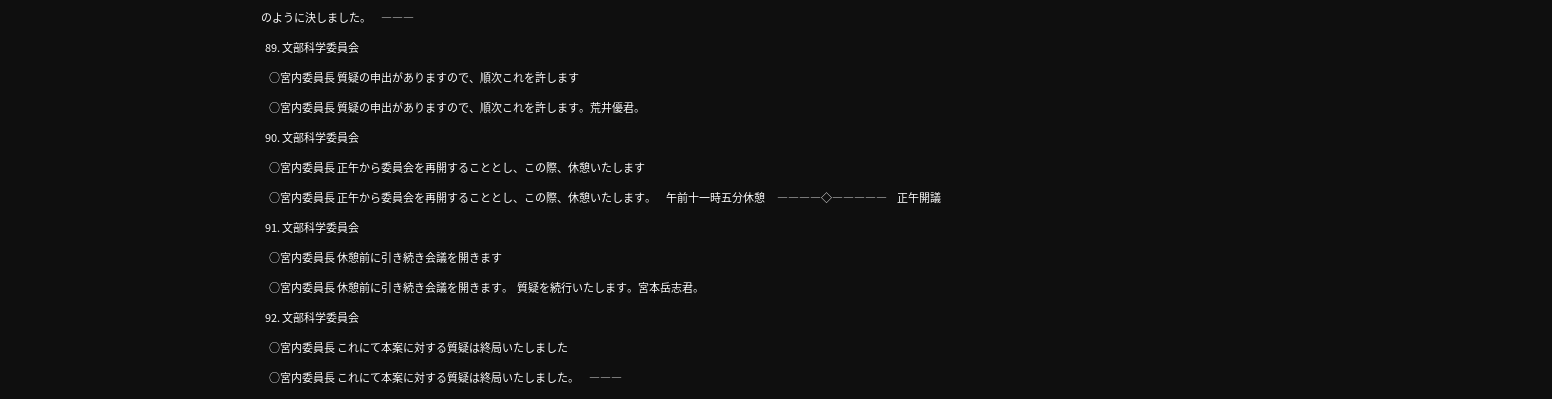のように決しました。     ―――

  89. 文部科学委員会

    ○宮内委員長 質疑の申出がありますので、順次これを許します

    ○宮内委員長 質疑の申出がありますので、順次これを許します。荒井優君。

  90. 文部科学委員会

    ○宮内委員長 正午から委員会を再開することとし、この際、休憩いたします

    ○宮内委員長 正午から委員会を再開することとし、この際、休憩いたします。     午前十一時五分休憩      ――――◇―――――     正午開議

  91. 文部科学委員会

    ○宮内委員長 休憩前に引き続き会議を開きます

    ○宮内委員長 休憩前に引き続き会議を開きます。  質疑を続行いたします。宮本岳志君。

  92. 文部科学委員会

    ○宮内委員長 これにて本案に対する質疑は終局いたしました

    ○宮内委員長 これにて本案に対する質疑は終局いたしました。     ―――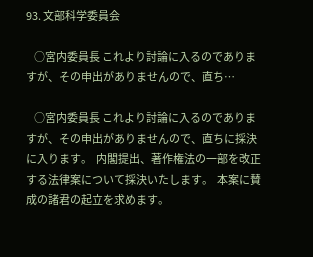93. 文部科学委員会

    ○宮内委員長 これより討論に入るのでありますが、その申出がありませんので、直ち…

    ○宮内委員長 これより討論に入るのでありますが、その申出がありませんので、直ちに採決に入ります。  内閣提出、著作権法の一部を改正する法律案について採決いたします。  本案に賛成の諸君の起立を求めます。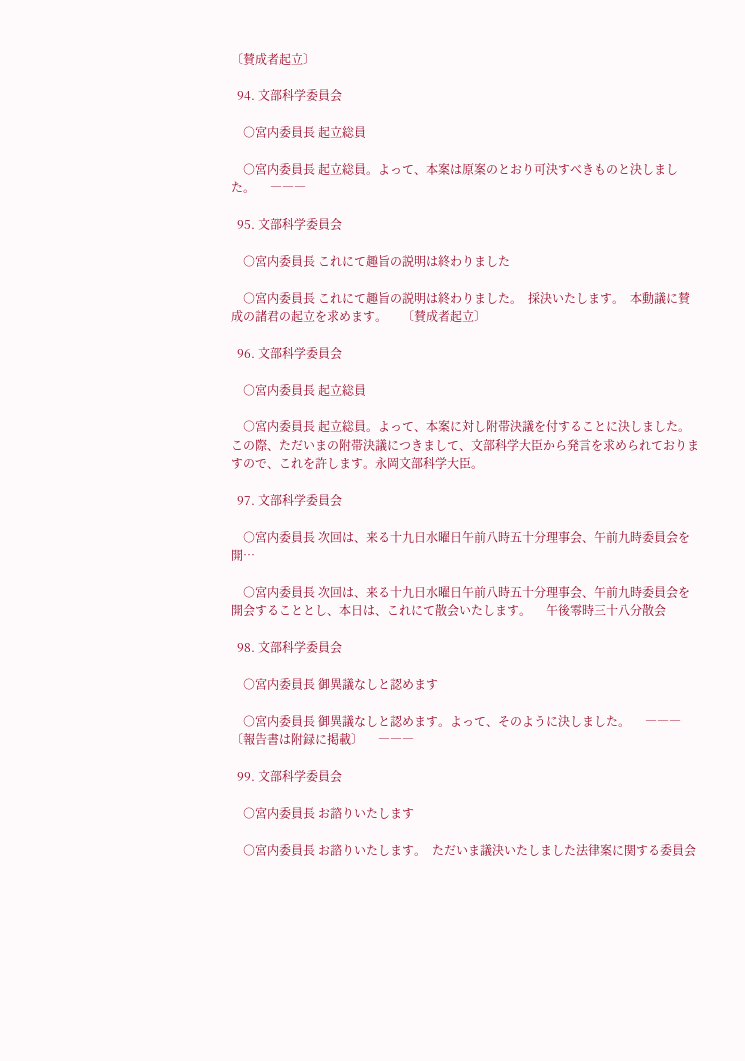〔賛成者起立〕

  94. 文部科学委員会

    ○宮内委員長 起立総員

    ○宮内委員長 起立総員。よって、本案は原案のとおり可決すべきものと決しました。     ―――

  95. 文部科学委員会

    ○宮内委員長 これにて趣旨の説明は終わりました

    ○宮内委員長 これにて趣旨の説明は終わりました。  採決いたします。  本動議に賛成の諸君の起立を求めます。     〔賛成者起立〕

  96. 文部科学委員会

    ○宮内委員長 起立総員

    ○宮内委員長 起立総員。よって、本案に対し附帯決議を付することに決しました。  この際、ただいまの附帯決議につきまして、文部科学大臣から発言を求められておりますので、これを許します。永岡文部科学大臣。

  97. 文部科学委員会

    ○宮内委員長 次回は、来る十九日水曜日午前八時五十分理事会、午前九時委員会を開…

    ○宮内委員長 次回は、来る十九日水曜日午前八時五十分理事会、午前九時委員会を開会することとし、本日は、これにて散会いたします。     午後零時三十八分散会

  98. 文部科学委員会

    ○宮内委員長 御異議なしと認めます

    ○宮内委員長 御異議なしと認めます。よって、そのように決しました。     ―――     〔報告書は附録に掲載〕     ―――

  99. 文部科学委員会

    ○宮内委員長 お諮りいたします

    ○宮内委員長 お諮りいたします。  ただいま議決いたしました法律案に関する委員会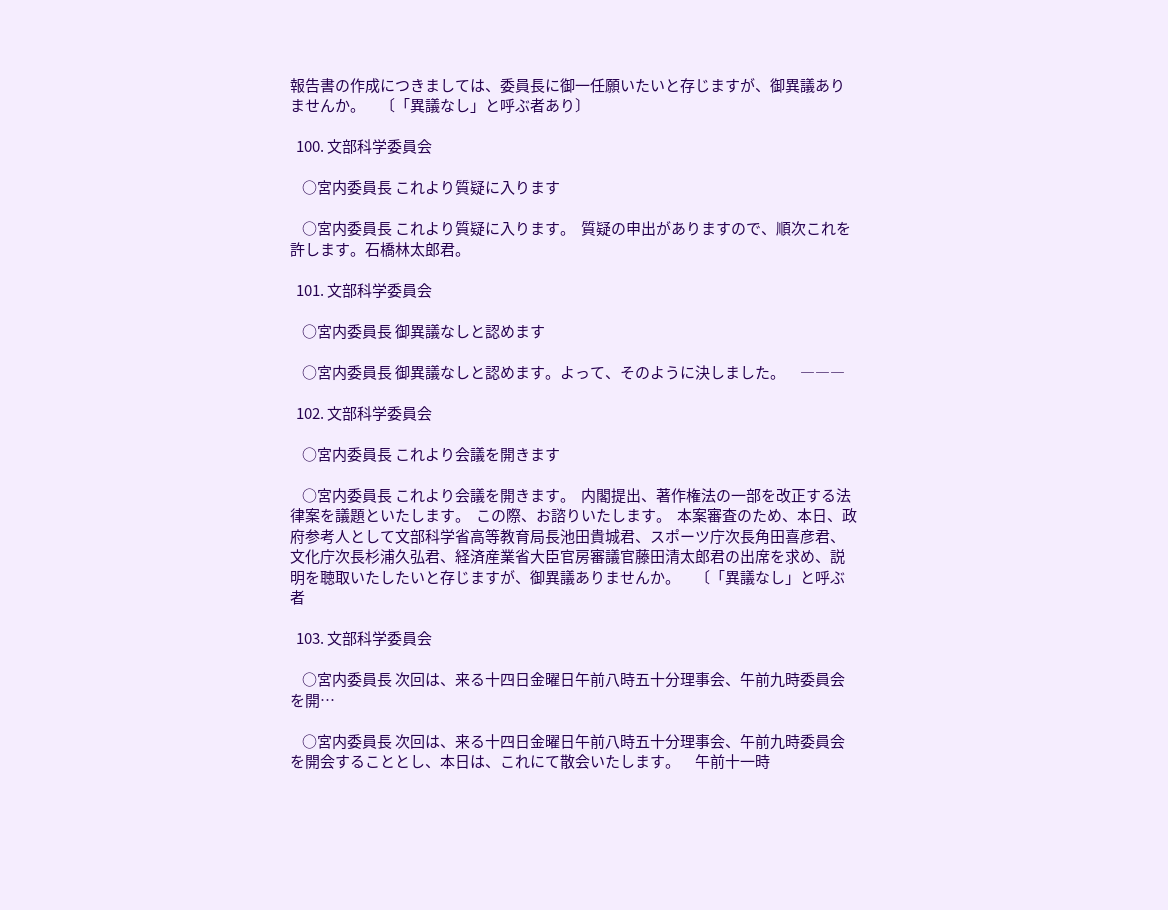報告書の作成につきましては、委員長に御一任願いたいと存じますが、御異議ありませんか。     〔「異議なし」と呼ぶ者あり〕

  100. 文部科学委員会

    ○宮内委員長 これより質疑に入ります

    ○宮内委員長 これより質疑に入ります。  質疑の申出がありますので、順次これを許します。石橋林太郎君。

  101. 文部科学委員会

    ○宮内委員長 御異議なしと認めます

    ○宮内委員長 御異議なしと認めます。よって、そのように決しました。     ―――

  102. 文部科学委員会

    ○宮内委員長 これより会議を開きます

    ○宮内委員長 これより会議を開きます。  内閣提出、著作権法の一部を改正する法律案を議題といたします。  この際、お諮りいたします。  本案審査のため、本日、政府参考人として文部科学省高等教育局長池田貴城君、スポーツ庁次長角田喜彦君、文化庁次長杉浦久弘君、経済産業省大臣官房審議官藤田清太郎君の出席を求め、説明を聴取いたしたいと存じますが、御異議ありませんか。     〔「異議なし」と呼ぶ者

  103. 文部科学委員会

    ○宮内委員長 次回は、来る十四日金曜日午前八時五十分理事会、午前九時委員会を開…

    ○宮内委員長 次回は、来る十四日金曜日午前八時五十分理事会、午前九時委員会を開会することとし、本日は、これにて散会いたします。     午前十一時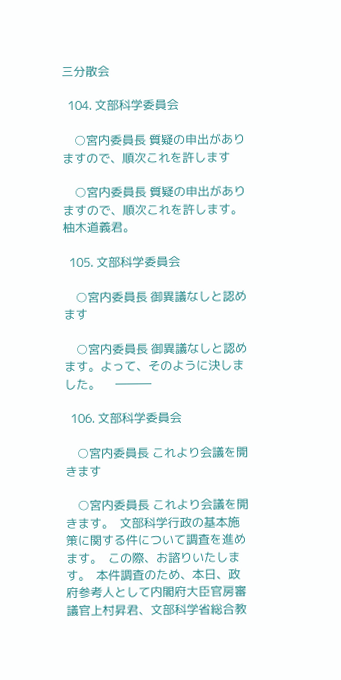三分散会

  104. 文部科学委員会

    ○宮内委員長 質疑の申出がありますので、順次これを許します

    ○宮内委員長 質疑の申出がありますので、順次これを許します。柚木道義君。

  105. 文部科学委員会

    ○宮内委員長 御異議なしと認めます

    ○宮内委員長 御異議なしと認めます。よって、そのように決しました。     ―――

  106. 文部科学委員会

    ○宮内委員長 これより会議を開きます

    ○宮内委員長 これより会議を開きます。  文部科学行政の基本施策に関する件について調査を進めます。  この際、お諮りいたします。  本件調査のため、本日、政府参考人として内閣府大臣官房審議官上村昇君、文部科学省総合教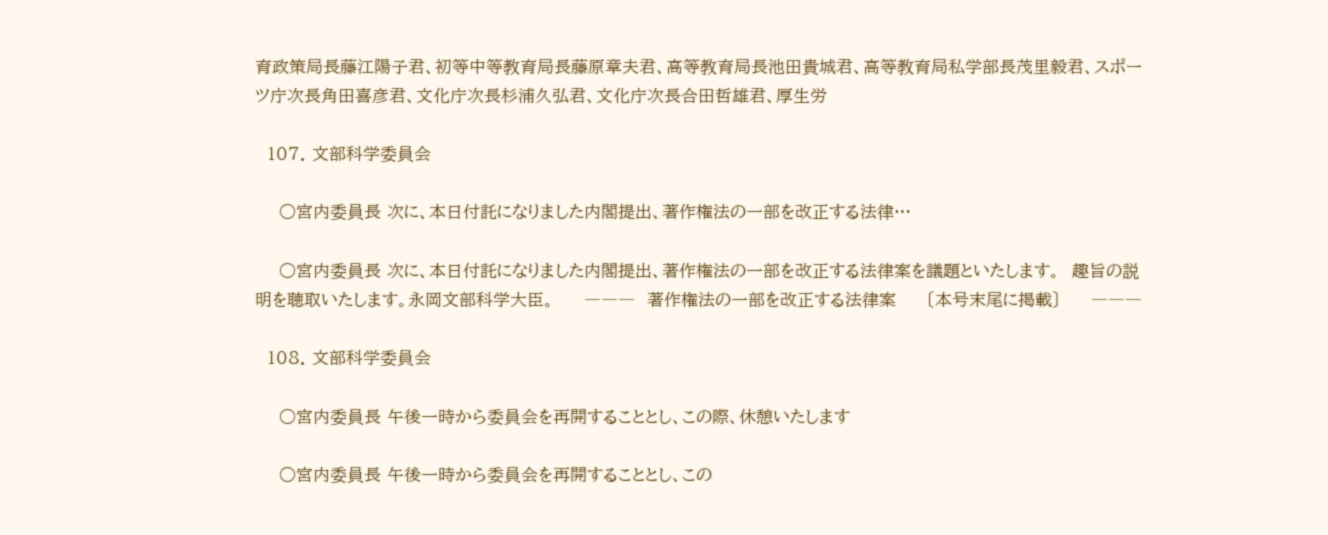育政策局長藤江陽子君、初等中等教育局長藤原章夫君、高等教育局長池田貴城君、高等教育局私学部長茂里毅君、スポーツ庁次長角田喜彦君、文化庁次長杉浦久弘君、文化庁次長合田哲雄君、厚生労

  107. 文部科学委員会

    ○宮内委員長 次に、本日付託になりました内閣提出、著作権法の一部を改正する法律…

    ○宮内委員長 次に、本日付託になりました内閣提出、著作権法の一部を改正する法律案を議題といたします。  趣旨の説明を聴取いたします。永岡文部科学大臣。     ―――  著作権法の一部を改正する法律案     〔本号末尾に掲載〕     ―――

  108. 文部科学委員会

    ○宮内委員長 午後一時から委員会を再開することとし、この際、休憩いたします

    ○宮内委員長 午後一時から委員会を再開することとし、この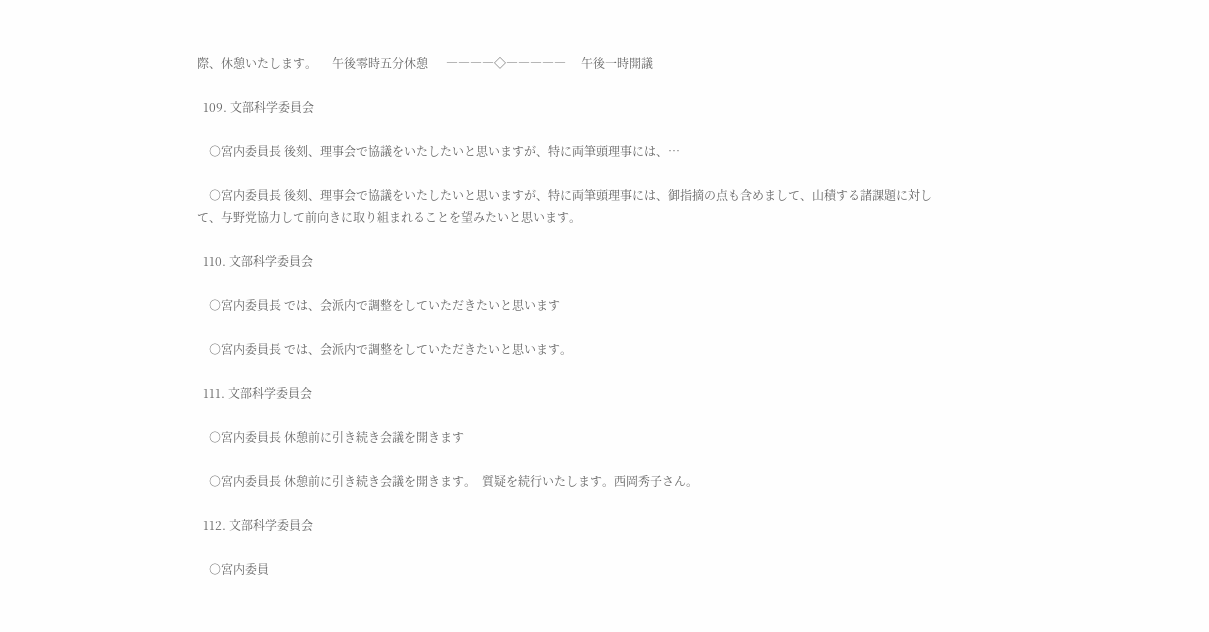際、休憩いたします。     午後零時五分休憩      ――――◇―――――     午後一時開議

  109. 文部科学委員会

    ○宮内委員長 後刻、理事会で協議をいたしたいと思いますが、特に両筆頭理事には、…

    ○宮内委員長 後刻、理事会で協議をいたしたいと思いますが、特に両筆頭理事には、御指摘の点も含めまして、山積する諸課題に対して、与野党協力して前向きに取り組まれることを望みたいと思います。

  110. 文部科学委員会

    ○宮内委員長 では、会派内で調整をしていただきたいと思います

    ○宮内委員長 では、会派内で調整をしていただきたいと思います。

  111. 文部科学委員会

    ○宮内委員長 休憩前に引き続き会議を開きます

    ○宮内委員長 休憩前に引き続き会議を開きます。  質疑を続行いたします。西岡秀子さん。

  112. 文部科学委員会

    ○宮内委員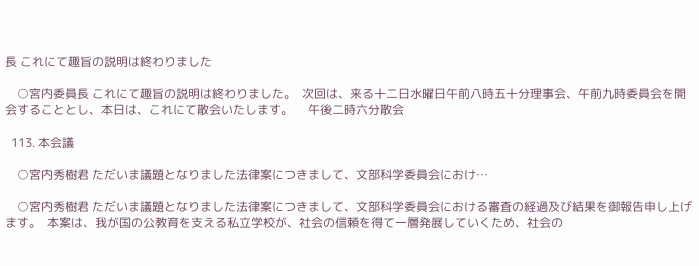長 これにて趣旨の説明は終わりました

    ○宮内委員長 これにて趣旨の説明は終わりました。  次回は、来る十二日水曜日午前八時五十分理事会、午前九時委員会を開会することとし、本日は、これにて散会いたします。     午後二時六分散会

  113. 本会議

    ○宮内秀樹君 ただいま議題となりました法律案につきまして、文部科学委員会におけ…

    ○宮内秀樹君 ただいま議題となりました法律案につきまして、文部科学委員会における審査の経過及び結果を御報告申し上げます。  本案は、我が国の公教育を支える私立学校が、社会の信頼を得て一層発展していくため、社会の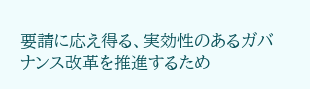要請に応え得る、実効性のあるガバナンス改革を推進するため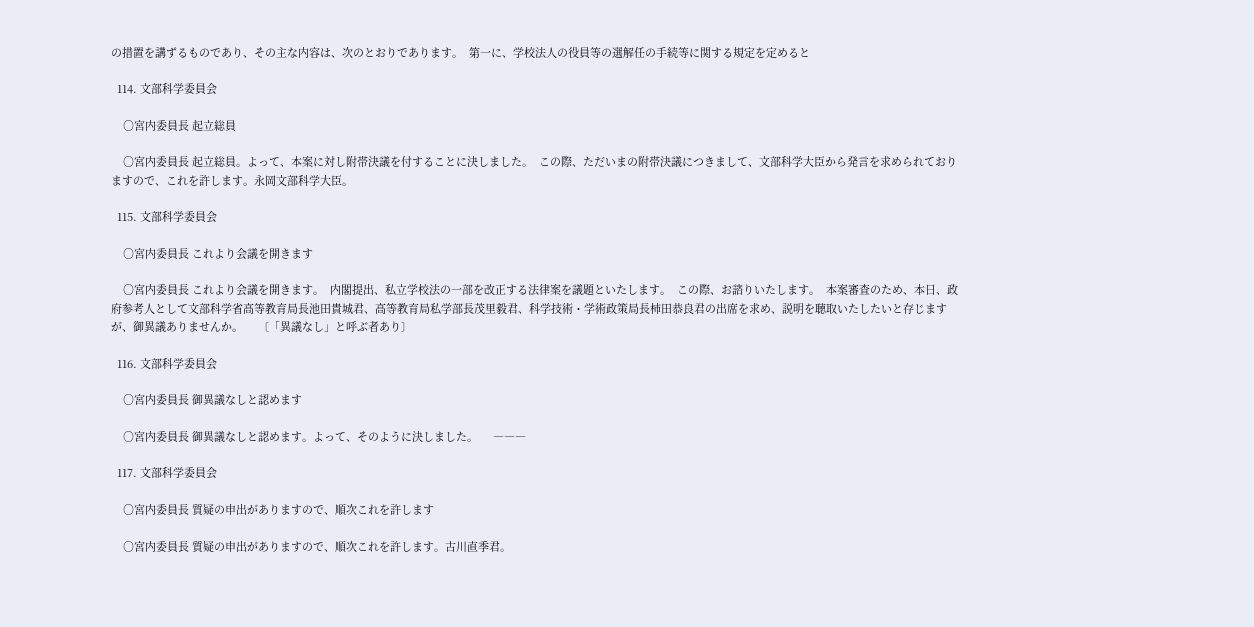の措置を講ずるものであり、その主な内容は、次のとおりであります。  第一に、学校法人の役員等の選解任の手続等に関する規定を定めると

  114. 文部科学委員会

    ○宮内委員長 起立総員

    ○宮内委員長 起立総員。よって、本案に対し附帯決議を付することに決しました。  この際、ただいまの附帯決議につきまして、文部科学大臣から発言を求められておりますので、これを許します。永岡文部科学大臣。

  115. 文部科学委員会

    ○宮内委員長 これより会議を開きます

    ○宮内委員長 これより会議を開きます。  内閣提出、私立学校法の一部を改正する法律案を議題といたします。  この際、お諮りいたします。  本案審査のため、本日、政府参考人として文部科学省高等教育局長池田貴城君、高等教育局私学部長茂里毅君、科学技術・学術政策局長柿田恭良君の出席を求め、説明を聴取いたしたいと存じますが、御異議ありませんか。     〔「異議なし」と呼ぶ者あり〕

  116. 文部科学委員会

    ○宮内委員長 御異議なしと認めます

    ○宮内委員長 御異議なしと認めます。よって、そのように決しました。     ―――

  117. 文部科学委員会

    ○宮内委員長 質疑の申出がありますので、順次これを許します

    ○宮内委員長 質疑の申出がありますので、順次これを許します。古川直季君。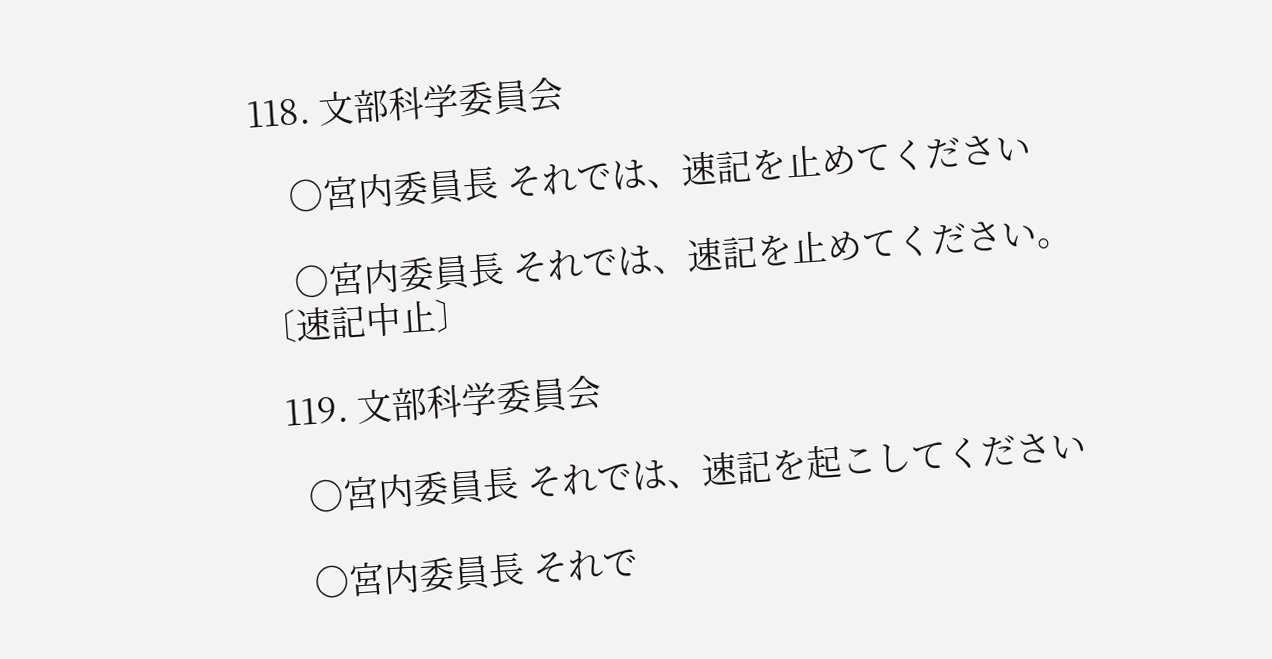118. 文部科学委員会

    ○宮内委員長 それでは、速記を止めてください

    ○宮内委員長 それでは、速記を止めてください。     〔速記中止〕

  119. 文部科学委員会

    ○宮内委員長 それでは、速記を起こしてください

    ○宮内委員長 それで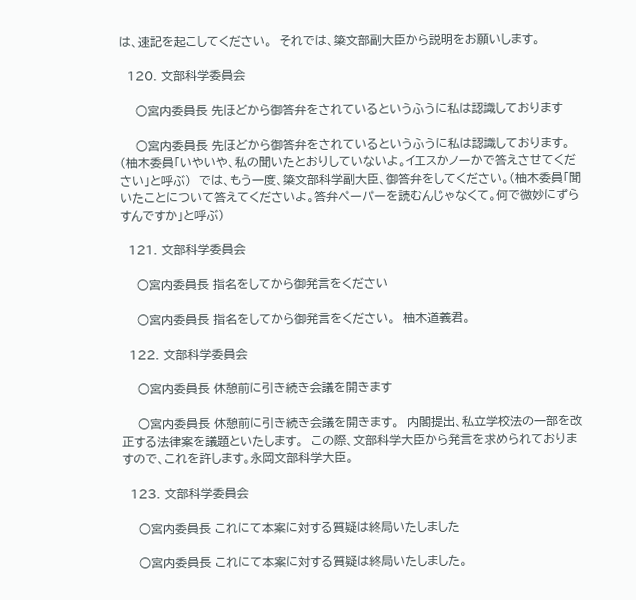は、速記を起こしてください。  それでは、簗文部副大臣から説明をお願いします。

  120. 文部科学委員会

    ○宮内委員長 先ほどから御答弁をされているというふうに私は認識しております

    ○宮内委員長 先ほどから御答弁をされているというふうに私は認識しております。(柚木委員「いやいや、私の聞いたとおりしていないよ。イエスかノーかで答えさせてください」と呼ぶ)  では、もう一度、簗文部科学副大臣、御答弁をしてください。(柚木委員「聞いたことについて答えてくださいよ。答弁ペーパーを読むんじゃなくて。何で微妙にずらすんですか」と呼ぶ)

  121. 文部科学委員会

    ○宮内委員長 指名をしてから御発言をください

    ○宮内委員長 指名をしてから御発言をください。  柚木道義君。

  122. 文部科学委員会

    ○宮内委員長 休憩前に引き続き会議を開きます

    ○宮内委員長 休憩前に引き続き会議を開きます。  内閣提出、私立学校法の一部を改正する法律案を議題といたします。  この際、文部科学大臣から発言を求められておりますので、これを許します。永岡文部科学大臣。

  123. 文部科学委員会

    ○宮内委員長 これにて本案に対する質疑は終局いたしました

    ○宮内委員長 これにて本案に対する質疑は終局いたしました。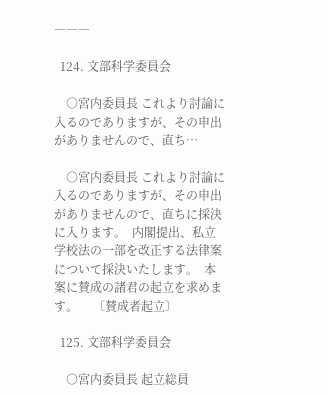―――

  124. 文部科学委員会

    ○宮内委員長 これより討論に入るのでありますが、その申出がありませんので、直ち…

    ○宮内委員長 これより討論に入るのでありますが、その申出がありませんので、直ちに採決に入ります。  内閣提出、私立学校法の一部を改正する法律案について採決いたします。  本案に賛成の諸君の起立を求めます。     〔賛成者起立〕

  125. 文部科学委員会

    ○宮内委員長 起立総員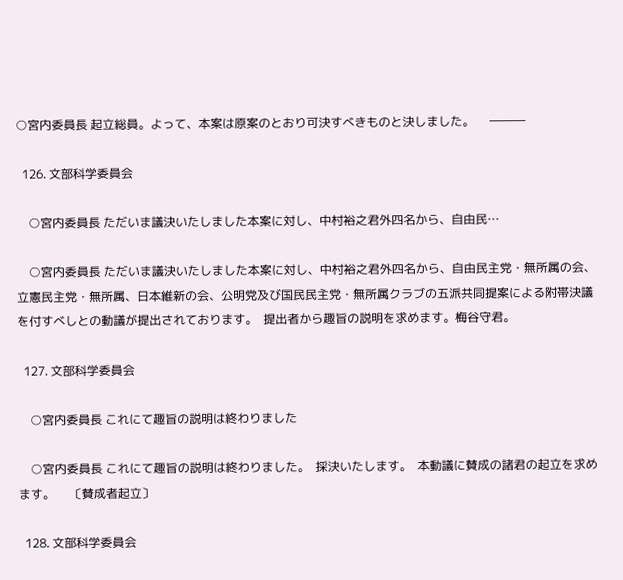○宮内委員長 起立総員。よって、本案は原案のとおり可決すべきものと決しました。     ―――

  126. 文部科学委員会

    ○宮内委員長 ただいま議決いたしました本案に対し、中村裕之君外四名から、自由民…

    ○宮内委員長 ただいま議決いたしました本案に対し、中村裕之君外四名から、自由民主党・無所属の会、立憲民主党・無所属、日本維新の会、公明党及び国民民主党・無所属クラブの五派共同提案による附帯決議を付すべしとの動議が提出されております。  提出者から趣旨の説明を求めます。梅谷守君。

  127. 文部科学委員会

    ○宮内委員長 これにて趣旨の説明は終わりました

    ○宮内委員長 これにて趣旨の説明は終わりました。  採決いたします。  本動議に賛成の諸君の起立を求めます。     〔賛成者起立〕

  128. 文部科学委員会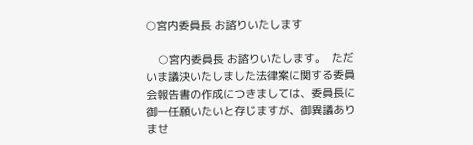○宮内委員長 お諮りいたします

    ○宮内委員長 お諮りいたします。  ただいま議決いたしました法律案に関する委員会報告書の作成につきましては、委員長に御一任願いたいと存じますが、御異議ありませ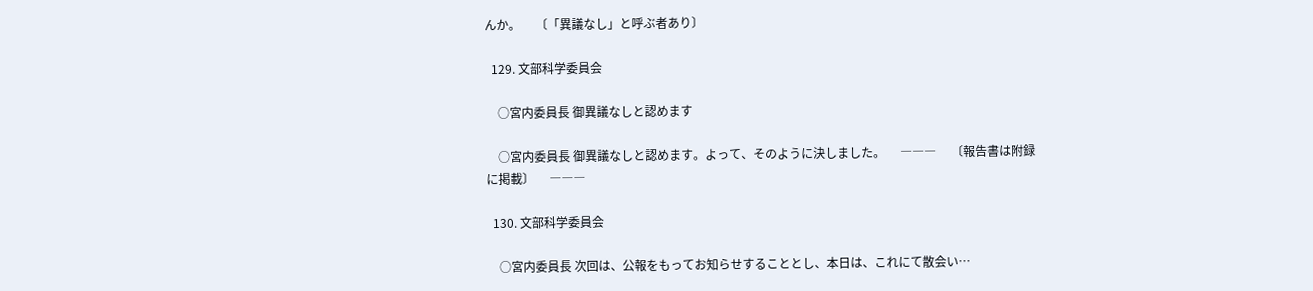んか。     〔「異議なし」と呼ぶ者あり〕

  129. 文部科学委員会

    ○宮内委員長 御異議なしと認めます

    ○宮内委員長 御異議なしと認めます。よって、そのように決しました。     ―――     〔報告書は附録に掲載〕     ―――

  130. 文部科学委員会

    ○宮内委員長 次回は、公報をもってお知らせすることとし、本日は、これにて散会い…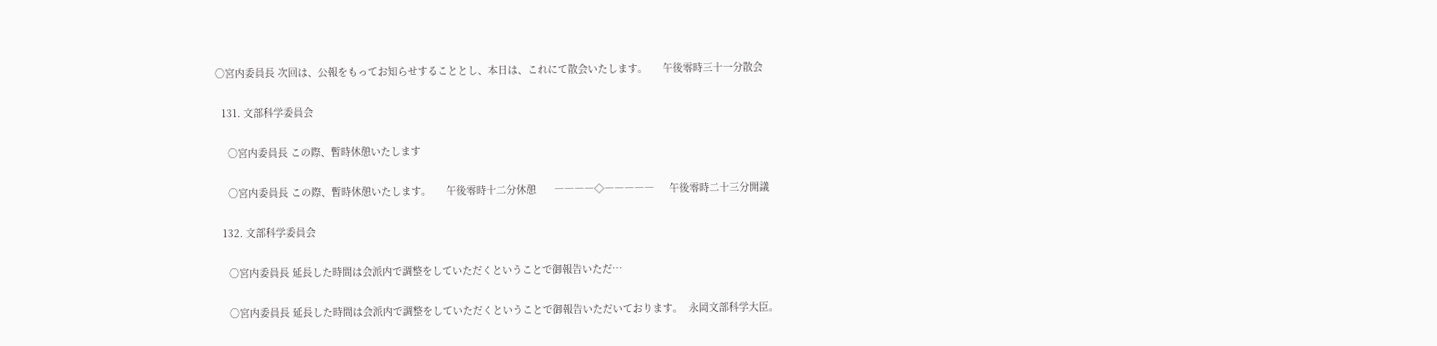○宮内委員長 次回は、公報をもってお知らせすることとし、本日は、これにて散会いたします。     午後零時三十一分散会

  131. 文部科学委員会

    ○宮内委員長 この際、暫時休憩いたします

    ○宮内委員長 この際、暫時休憩いたします。     午後零時十二分休憩      ――――◇―――――     午後零時二十三分開議

  132. 文部科学委員会

    ○宮内委員長 延長した時間は会派内で調整をしていただくということで御報告いただ…

    ○宮内委員長 延長した時間は会派内で調整をしていただくということで御報告いただいております。  永岡文部科学大臣。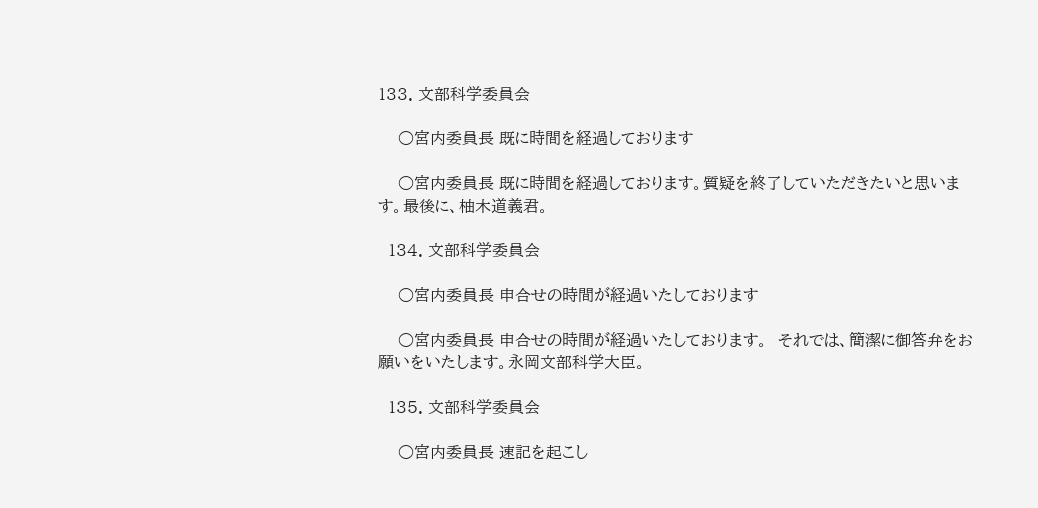133. 文部科学委員会

    ○宮内委員長 既に時間を経過しております

    ○宮内委員長 既に時間を経過しております。質疑を終了していただきたいと思います。最後に、柚木道義君。

  134. 文部科学委員会

    ○宮内委員長 申合せの時間が経過いたしております

    ○宮内委員長 申合せの時間が経過いたしております。  それでは、簡潔に御答弁をお願いをいたします。永岡文部科学大臣。

  135. 文部科学委員会

    ○宮内委員長 速記を起こし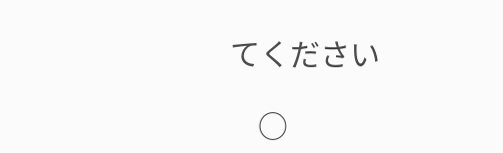てください

    ○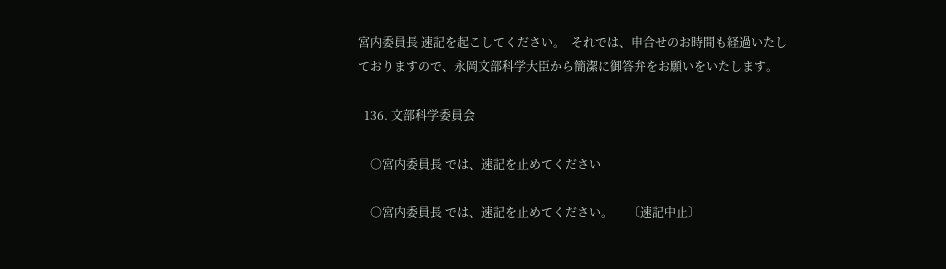宮内委員長 速記を起こしてください。  それでは、申合せのお時間も経過いたしておりますので、永岡文部科学大臣から簡潔に御答弁をお願いをいたします。

  136. 文部科学委員会

    ○宮内委員長 では、速記を止めてください

    ○宮内委員長 では、速記を止めてください。     〔速記中止〕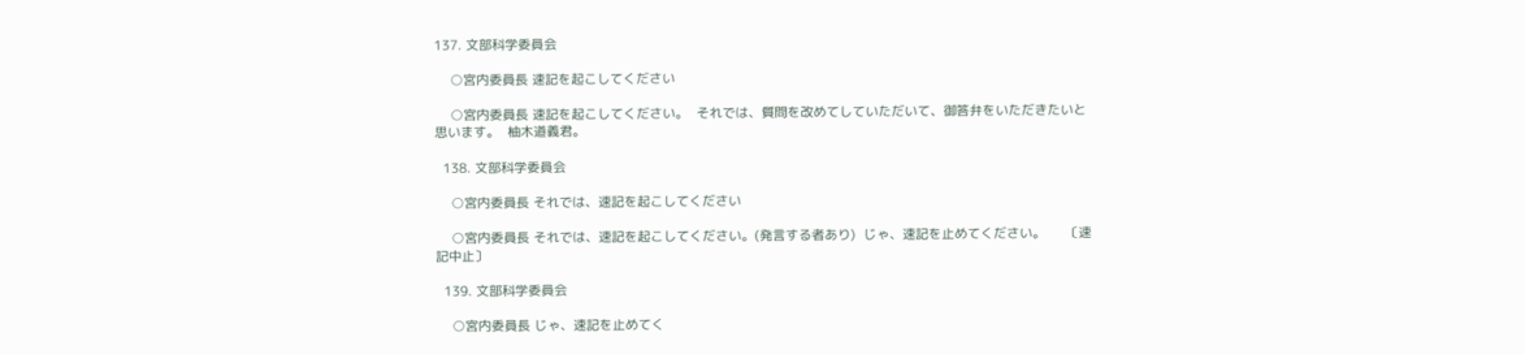137. 文部科学委員会

    ○宮内委員長 速記を起こしてください

    ○宮内委員長 速記を起こしてください。  それでは、質問を改めてしていただいて、御答弁をいただきたいと思います。  柚木道義君。

  138. 文部科学委員会

    ○宮内委員長 それでは、速記を起こしてください

    ○宮内委員長 それでは、速記を起こしてください。(発言する者あり)  じゃ、速記を止めてください。     〔速記中止〕

  139. 文部科学委員会

    ○宮内委員長 じゃ、速記を止めてく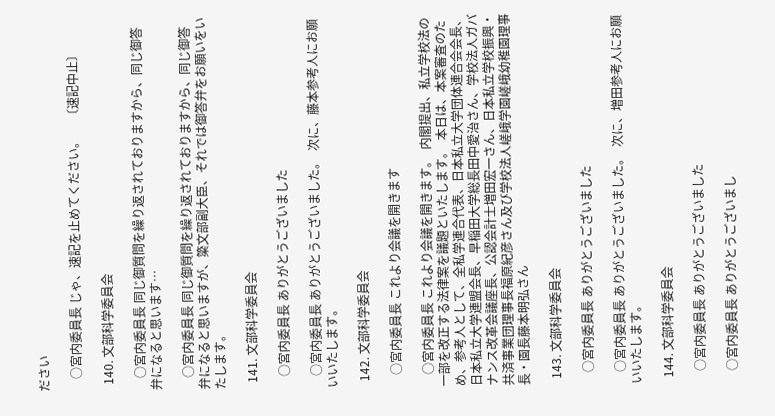ださい

    ○宮内委員長 じゃ、速記を止めてください。     〔速記中止〕

  140. 文部科学委員会

    ○宮内委員長 同じ御質問を繰り返されておりますから、同じ御答弁になると思います…

    ○宮内委員長 同じ御質問を繰り返されておりますから、同じ御答弁になると思いますが、簗文部副大臣、それでは御答弁をお願いをいたします。

  141. 文部科学委員会

    ○宮内委員長 ありがとうございました

    ○宮内委員長 ありがとうございました。  次に、藤本参考人にお願いいたします。

  142. 文部科学委員会

    ○宮内委員長 これより会議を開きます

    ○宮内委員長 これより会議を開きます。  内閣提出、私立学校法の一部を改正する法律案を議題といたします。  本日は、本案審査のため、参考人として、全私学連合代表、日本私立大学団体連合会会長、日本私立大学連盟会長、早稲田大学総長田中愛治さん、学校法人ガバナンス改革会議座長、公認会計士増田宏一さん、日本私立学校振興・共済事業団理事長福原紀彦さん及び学校法人嵯峨学園嵯峨幼稚園理事長・園長藤本明弘さん

  143. 文部科学委員会

    ○宮内委員長 ありがとうございました

    ○宮内委員長 ありがとうございました。  次に、増田参考人にお願いいたします。

  144. 文部科学委員会

    ○宮内委員長 ありがとうございました

    ○宮内委員長 ありがとうございまし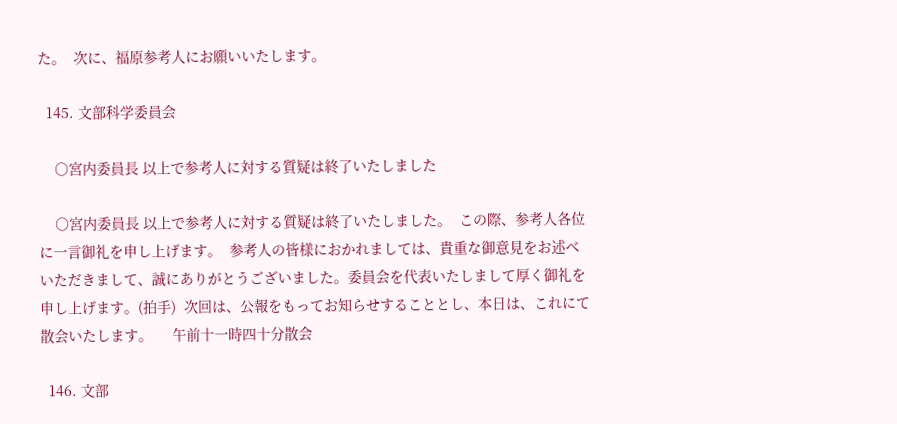た。  次に、福原参考人にお願いいたします。

  145. 文部科学委員会

    ○宮内委員長 以上で参考人に対する質疑は終了いたしました

    ○宮内委員長 以上で参考人に対する質疑は終了いたしました。  この際、参考人各位に一言御礼を申し上げます。  参考人の皆様におかれましては、貴重な御意見をお述べいただきまして、誠にありがとうございました。委員会を代表いたしまして厚く御礼を申し上げます。(拍手)  次回は、公報をもってお知らせすることとし、本日は、これにて散会いたします。     午前十一時四十分散会

  146. 文部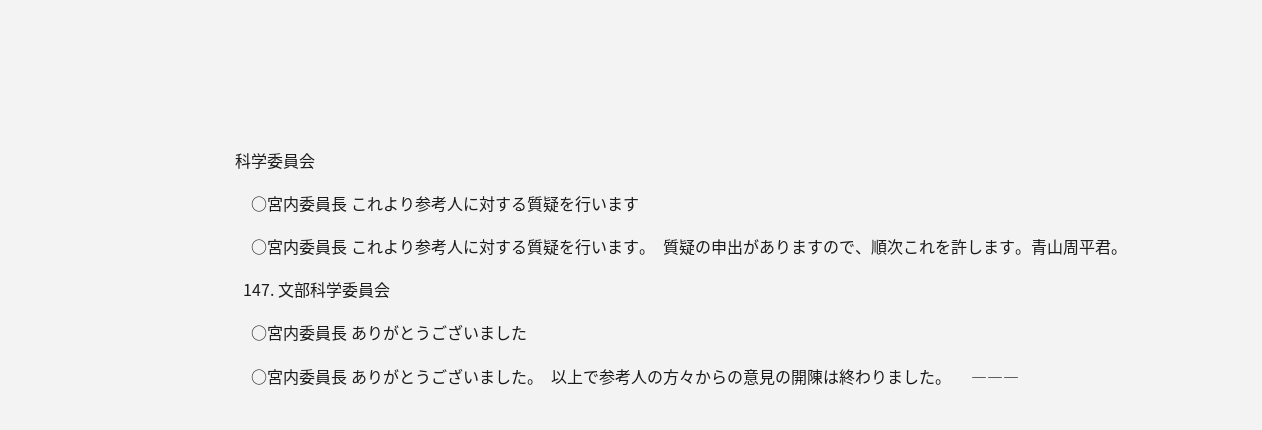科学委員会

    ○宮内委員長 これより参考人に対する質疑を行います

    ○宮内委員長 これより参考人に対する質疑を行います。  質疑の申出がありますので、順次これを許します。青山周平君。

  147. 文部科学委員会

    ○宮内委員長 ありがとうございました

    ○宮内委員長 ありがとうございました。  以上で参考人の方々からの意見の開陳は終わりました。     ―――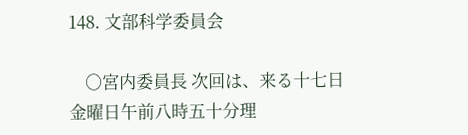148. 文部科学委員会

    ○宮内委員長 次回は、来る十七日金曜日午前八時五十分理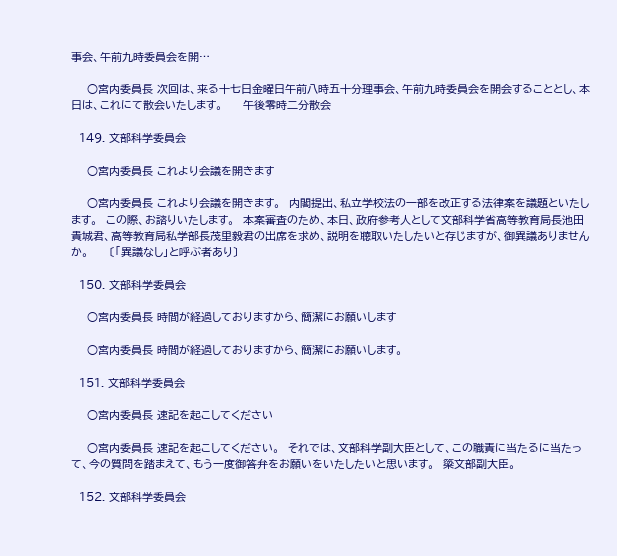事会、午前九時委員会を開…

    ○宮内委員長 次回は、来る十七日金曜日午前八時五十分理事会、午前九時委員会を開会することとし、本日は、これにて散会いたします。     午後零時二分散会

  149. 文部科学委員会

    ○宮内委員長 これより会議を開きます

    ○宮内委員長 これより会議を開きます。  内閣提出、私立学校法の一部を改正する法律案を議題といたします。  この際、お諮りいたします。  本案審査のため、本日、政府参考人として文部科学省高等教育局長池田貴城君、高等教育局私学部長茂里毅君の出席を求め、説明を聴取いたしたいと存じますが、御異議ありませんか。     〔「異議なし」と呼ぶ者あり〕

  150. 文部科学委員会

    ○宮内委員長 時間が経過しておりますから、簡潔にお願いします

    ○宮内委員長 時間が経過しておりますから、簡潔にお願いします。

  151. 文部科学委員会

    ○宮内委員長 速記を起こしてください

    ○宮内委員長 速記を起こしてください。  それでは、文部科学副大臣として、この職責に当たるに当たって、今の質問を踏まえて、もう一度御答弁をお願いをいたしたいと思います。  簗文部副大臣。

  152. 文部科学委員会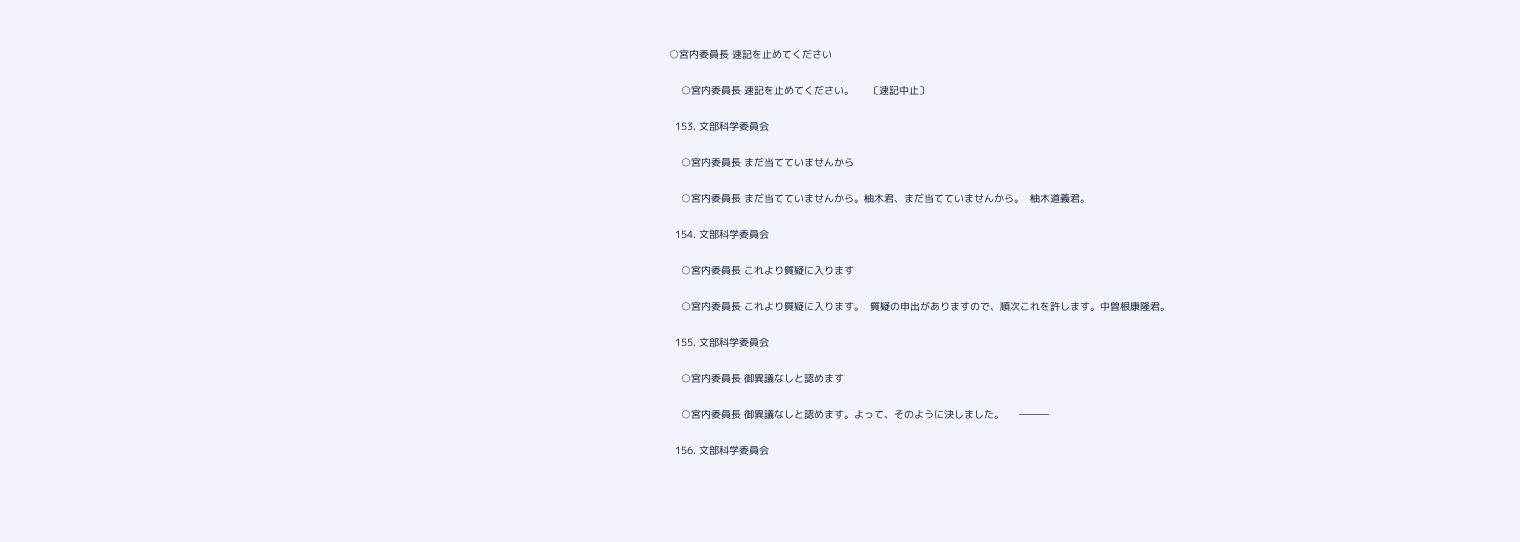○宮内委員長 速記を止めてください

    ○宮内委員長 速記を止めてください。     〔速記中止〕

  153. 文部科学委員会

    ○宮内委員長 まだ当てていませんから

    ○宮内委員長 まだ当てていませんから。柚木君、まだ当てていませんから。  柚木道義君。

  154. 文部科学委員会

    ○宮内委員長 これより質疑に入ります

    ○宮内委員長 これより質疑に入ります。  質疑の申出がありますので、順次これを許します。中曽根康隆君。

  155. 文部科学委員会

    ○宮内委員長 御異議なしと認めます

    ○宮内委員長 御異議なしと認めます。よって、そのように決しました。     ―――

  156. 文部科学委員会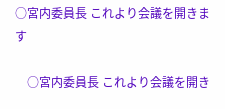○宮内委員長 これより会議を開きます

    ○宮内委員長 これより会議を開き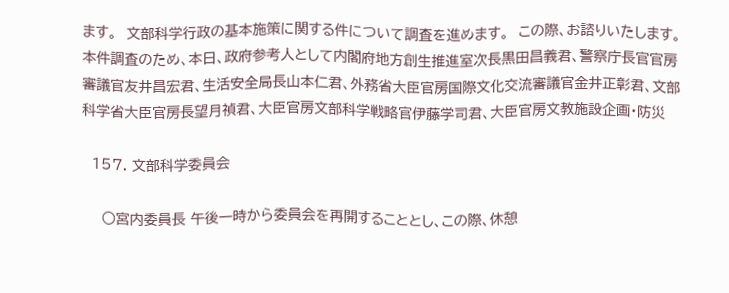ます。  文部科学行政の基本施策に関する件について調査を進めます。  この際、お諮りいたします。  本件調査のため、本日、政府参考人として内閣府地方創生推進室次長黒田昌義君、警察庁長官官房審議官友井昌宏君、生活安全局長山本仁君、外務省大臣官房国際文化交流審議官金井正彰君、文部科学省大臣官房長望月禎君、大臣官房文部科学戦略官伊藤学司君、大臣官房文教施設企画・防災

  157. 文部科学委員会

    ○宮内委員長 午後一時から委員会を再開することとし、この際、休憩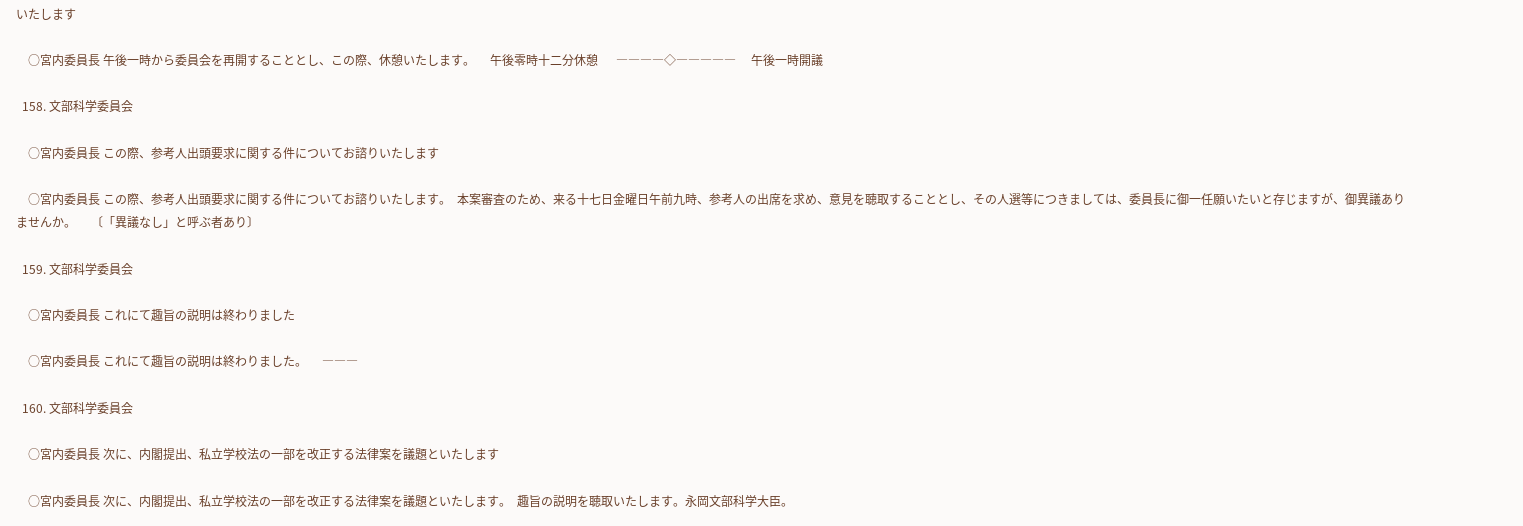いたします

    ○宮内委員長 午後一時から委員会を再開することとし、この際、休憩いたします。     午後零時十二分休憩      ――――◇―――――     午後一時開議

  158. 文部科学委員会

    ○宮内委員長 この際、参考人出頭要求に関する件についてお諮りいたします

    ○宮内委員長 この際、参考人出頭要求に関する件についてお諮りいたします。  本案審査のため、来る十七日金曜日午前九時、参考人の出席を求め、意見を聴取することとし、その人選等につきましては、委員長に御一任願いたいと存じますが、御異議ありませんか。     〔「異議なし」と呼ぶ者あり〕

  159. 文部科学委員会

    ○宮内委員長 これにて趣旨の説明は終わりました

    ○宮内委員長 これにて趣旨の説明は終わりました。     ―――

  160. 文部科学委員会

    ○宮内委員長 次に、内閣提出、私立学校法の一部を改正する法律案を議題といたします

    ○宮内委員長 次に、内閣提出、私立学校法の一部を改正する法律案を議題といたします。  趣旨の説明を聴取いたします。永岡文部科学大臣。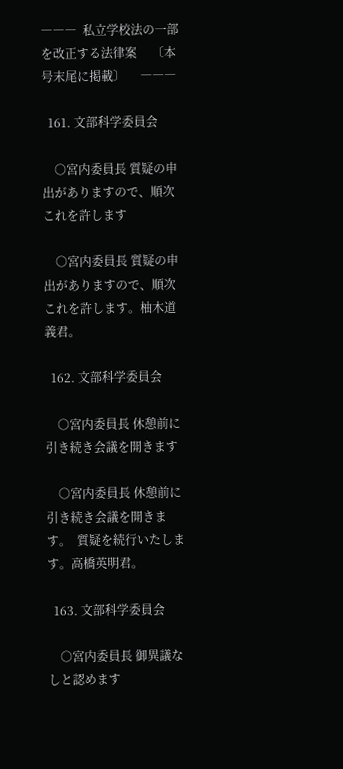―――  私立学校法の一部を改正する法律案     〔本号末尾に掲載〕     ―――

  161. 文部科学委員会

    ○宮内委員長 質疑の申出がありますので、順次これを許します

    ○宮内委員長 質疑の申出がありますので、順次これを許します。柚木道義君。

  162. 文部科学委員会

    ○宮内委員長 休憩前に引き続き会議を開きます

    ○宮内委員長 休憩前に引き続き会議を開きます。  質疑を続行いたします。高橋英明君。

  163. 文部科学委員会

    ○宮内委員長 御異議なしと認めます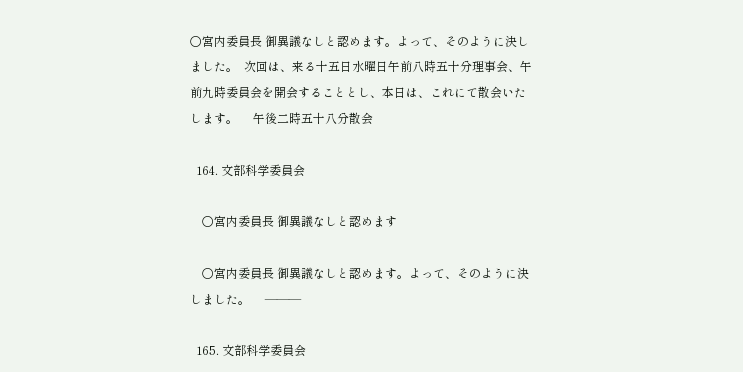○宮内委員長 御異議なしと認めます。よって、そのように決しました。  次回は、来る十五日水曜日午前八時五十分理事会、午前九時委員会を開会することとし、本日は、これにて散会いたします。     午後二時五十八分散会

  164. 文部科学委員会

    ○宮内委員長 御異議なしと認めます

    ○宮内委員長 御異議なしと認めます。よって、そのように決しました。     ―――

  165. 文部科学委員会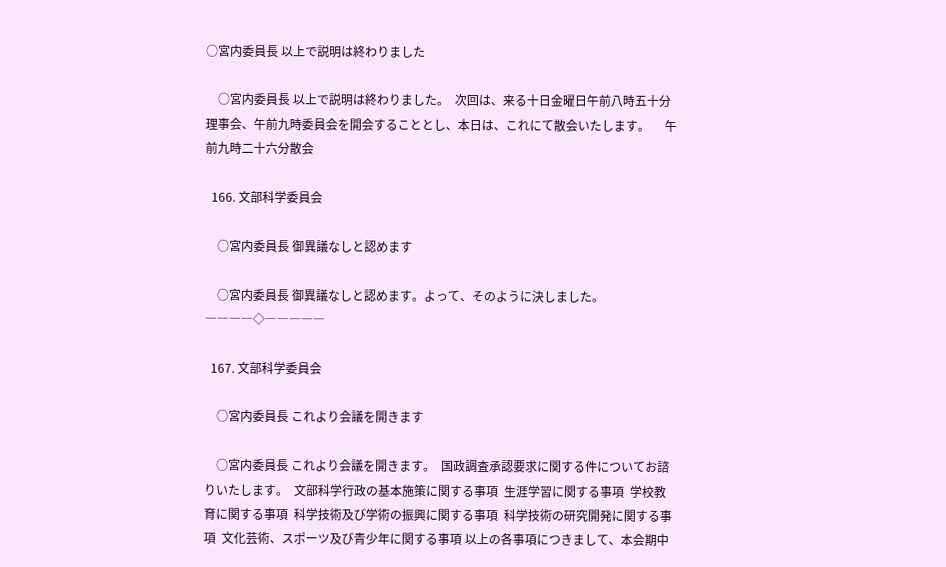○宮内委員長 以上で説明は終わりました

    ○宮内委員長 以上で説明は終わりました。  次回は、来る十日金曜日午前八時五十分理事会、午前九時委員会を開会することとし、本日は、これにて散会いたします。     午前九時二十六分散会

  166. 文部科学委員会

    ○宮内委員長 御異議なしと認めます

    ○宮内委員長 御異議なしと認めます。よって、そのように決しました。      ――――◇―――――

  167. 文部科学委員会

    ○宮内委員長 これより会議を開きます

    ○宮内委員長 これより会議を開きます。  国政調査承認要求に関する件についてお諮りいたします。  文部科学行政の基本施策に関する事項  生涯学習に関する事項  学校教育に関する事項  科学技術及び学術の振興に関する事項  科学技術の研究開発に関する事項  文化芸術、スポーツ及び青少年に関する事項 以上の各事項につきまして、本会期中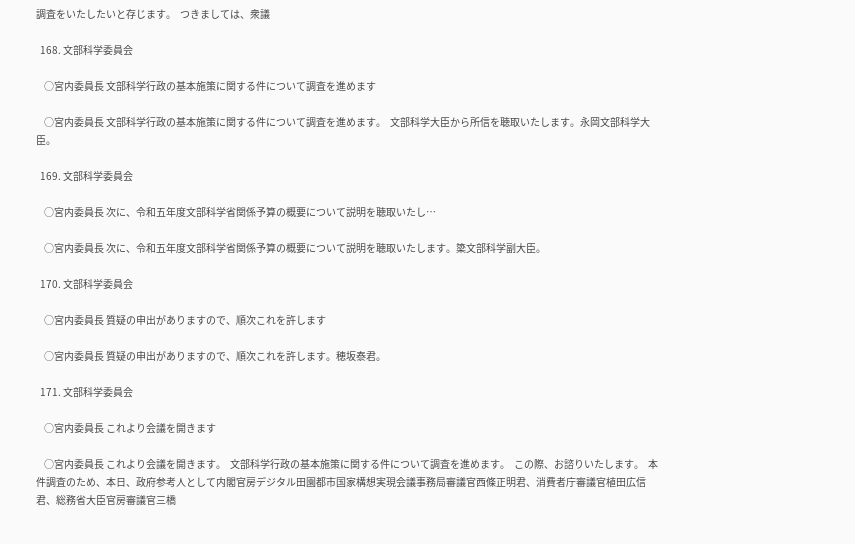調査をいたしたいと存じます。  つきましては、衆議

  168. 文部科学委員会

    ○宮内委員長 文部科学行政の基本施策に関する件について調査を進めます

    ○宮内委員長 文部科学行政の基本施策に関する件について調査を進めます。  文部科学大臣から所信を聴取いたします。永岡文部科学大臣。

  169. 文部科学委員会

    ○宮内委員長 次に、令和五年度文部科学省関係予算の概要について説明を聴取いたし…

    ○宮内委員長 次に、令和五年度文部科学省関係予算の概要について説明を聴取いたします。簗文部科学副大臣。

  170. 文部科学委員会

    ○宮内委員長 質疑の申出がありますので、順次これを許します

    ○宮内委員長 質疑の申出がありますので、順次これを許します。穂坂泰君。

  171. 文部科学委員会

    ○宮内委員長 これより会議を開きます

    ○宮内委員長 これより会議を開きます。  文部科学行政の基本施策に関する件について調査を進めます。  この際、お諮りいたします。  本件調査のため、本日、政府参考人として内閣官房デジタル田園都市国家構想実現会議事務局審議官西條正明君、消費者庁審議官植田広信君、総務省大臣官房審議官三橋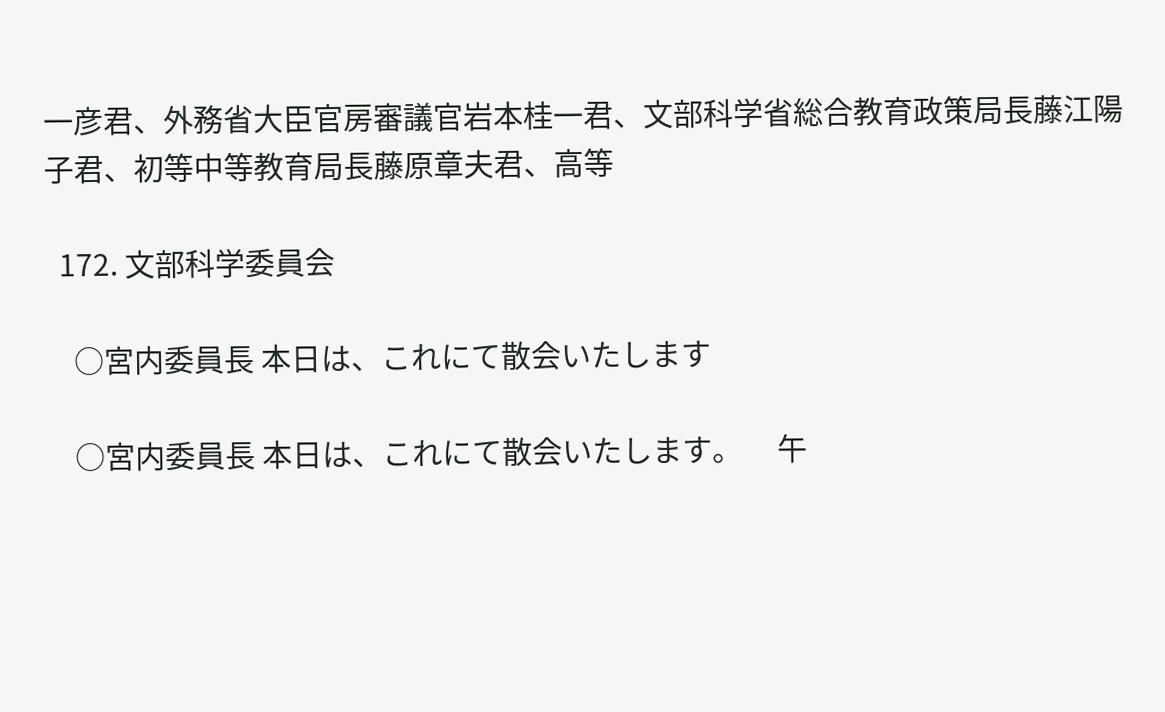一彦君、外務省大臣官房審議官岩本桂一君、文部科学省総合教育政策局長藤江陽子君、初等中等教育局長藤原章夫君、高等

  172. 文部科学委員会

    ○宮内委員長 本日は、これにて散会いたします

    ○宮内委員長 本日は、これにて散会いたします。     午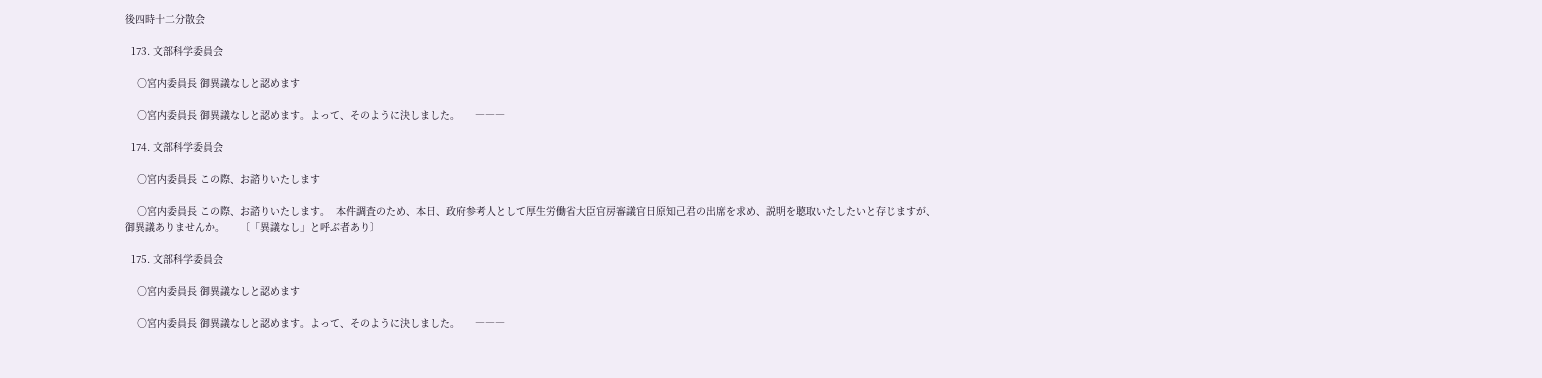後四時十二分散会

  173. 文部科学委員会

    ○宮内委員長 御異議なしと認めます

    ○宮内委員長 御異議なしと認めます。よって、そのように決しました。     ―――

  174. 文部科学委員会

    ○宮内委員長 この際、お諮りいたします

    ○宮内委員長 この際、お諮りいたします。  本件調査のため、本日、政府参考人として厚生労働省大臣官房審議官日原知己君の出席を求め、説明を聴取いたしたいと存じますが、御異議ありませんか。     〔「異議なし」と呼ぶ者あり〕

  175. 文部科学委員会

    ○宮内委員長 御異議なしと認めます

    ○宮内委員長 御異議なしと認めます。よって、そのように決しました。     ―――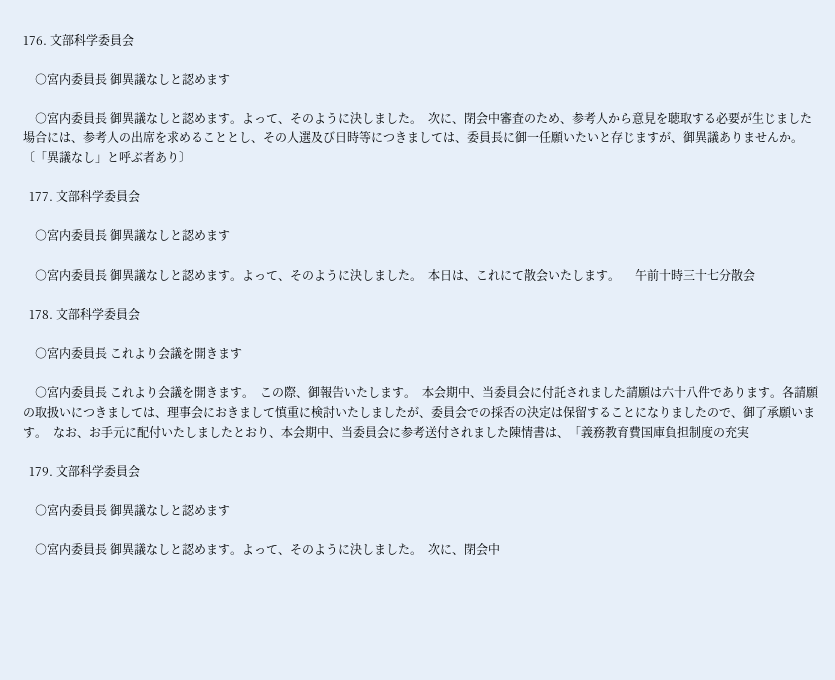176. 文部科学委員会

    ○宮内委員長 御異議なしと認めます

    ○宮内委員長 御異議なしと認めます。よって、そのように決しました。  次に、閉会中審査のため、参考人から意見を聴取する必要が生じました場合には、参考人の出席を求めることとし、その人選及び日時等につきましては、委員長に御一任願いたいと存じますが、御異議ありませんか。     〔「異議なし」と呼ぶ者あり〕

  177. 文部科学委員会

    ○宮内委員長 御異議なしと認めます

    ○宮内委員長 御異議なしと認めます。よって、そのように決しました。  本日は、これにて散会いたします。     午前十時三十七分散会

  178. 文部科学委員会

    ○宮内委員長 これより会議を開きます

    ○宮内委員長 これより会議を開きます。  この際、御報告いたします。  本会期中、当委員会に付託されました請願は六十八件であります。各請願の取扱いにつきましては、理事会におきまして慎重に検討いたしましたが、委員会での採否の決定は保留することになりましたので、御了承願います。  なお、お手元に配付いたしましたとおり、本会期中、当委員会に参考送付されました陳情書は、「義務教育費国庫負担制度の充実

  179. 文部科学委員会

    ○宮内委員長 御異議なしと認めます

    ○宮内委員長 御異議なしと認めます。よって、そのように決しました。  次に、閉会中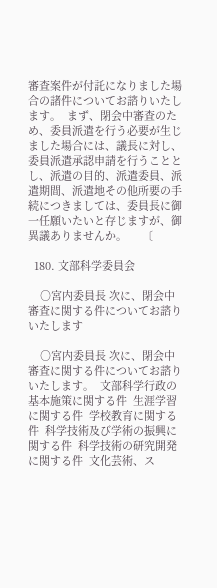審査案件が付託になりました場合の諸件についてお諮りいたします。  まず、閉会中審査のため、委員派遣を行う必要が生じました場合には、議長に対し、委員派遣承認申請を行うこととし、派遣の目的、派遣委員、派遣期間、派遣地その他所要の手続につきましては、委員長に御一任願いたいと存じますが、御異議ありませんか。     〔

  180. 文部科学委員会

    ○宮内委員長 次に、閉会中審査に関する件についてお諮りいたします

    ○宮内委員長 次に、閉会中審査に関する件についてお諮りいたします。  文部科学行政の基本施策に関する件  生涯学習に関する件  学校教育に関する件  科学技術及び学術の振興に関する件  科学技術の研究開発に関する件  文化芸術、ス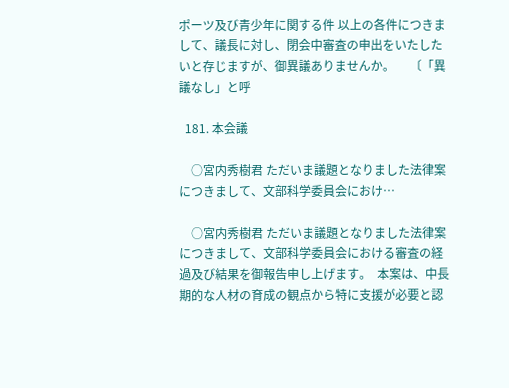ポーツ及び青少年に関する件 以上の各件につきまして、議長に対し、閉会中審査の申出をいたしたいと存じますが、御異議ありませんか。     〔「異議なし」と呼

  181. 本会議

    ○宮内秀樹君 ただいま議題となりました法律案につきまして、文部科学委員会におけ…

    ○宮内秀樹君 ただいま議題となりました法律案につきまして、文部科学委員会における審査の経過及び結果を御報告申し上げます。  本案は、中長期的な人材の育成の観点から特に支援が必要と認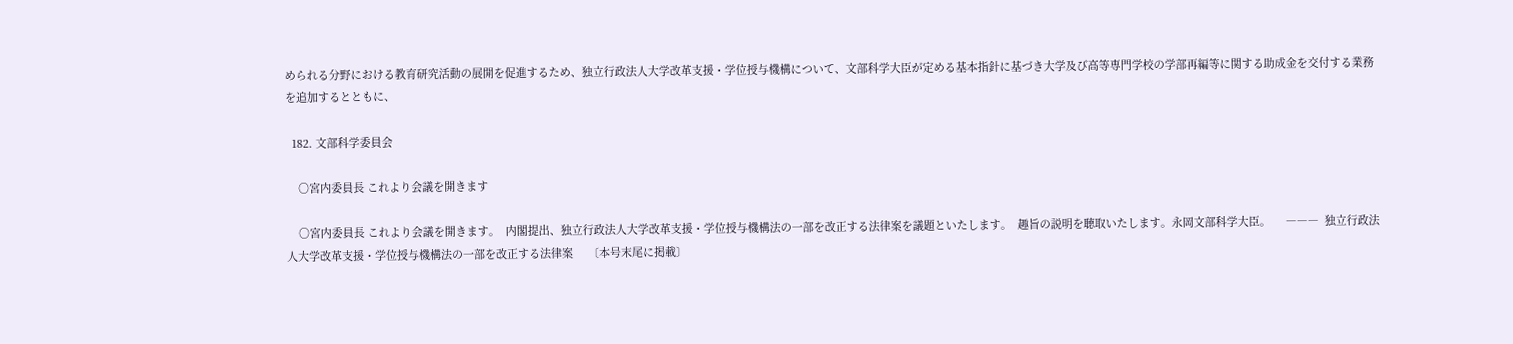められる分野における教育研究活動の展開を促進するため、独立行政法人大学改革支援・学位授与機構について、文部科学大臣が定める基本指針に基づき大学及び高等専門学校の学部再編等に関する助成金を交付する業務を追加するとともに、

  182. 文部科学委員会

    ○宮内委員長 これより会議を開きます

    ○宮内委員長 これより会議を開きます。  内閣提出、独立行政法人大学改革支援・学位授与機構法の一部を改正する法律案を議題といたします。  趣旨の説明を聴取いたします。永岡文部科学大臣。     ―――  独立行政法人大学改革支援・学位授与機構法の一部を改正する法律案     〔本号末尾に掲載〕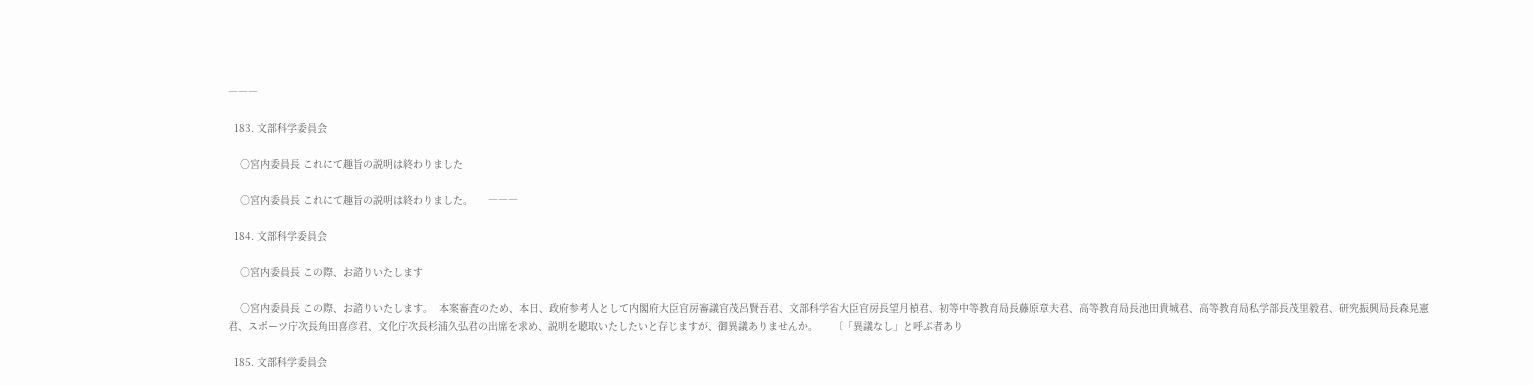―――

  183. 文部科学委員会

    ○宮内委員長 これにて趣旨の説明は終わりました

    ○宮内委員長 これにて趣旨の説明は終わりました。     ―――

  184. 文部科学委員会

    ○宮内委員長 この際、お諮りいたします

    ○宮内委員長 この際、お諮りいたします。  本案審査のため、本日、政府参考人として内閣府大臣官房審議官茂呂賢吾君、文部科学省大臣官房長望月禎君、初等中等教育局長藤原章夫君、高等教育局長池田貴城君、高等教育局私学部長茂里毅君、研究振興局長森晃憲君、スポーツ庁次長角田喜彦君、文化庁次長杉浦久弘君の出席を求め、説明を聴取いたしたいと存じますが、御異議ありませんか。     〔「異議なし」と呼ぶ者あり

  185. 文部科学委員会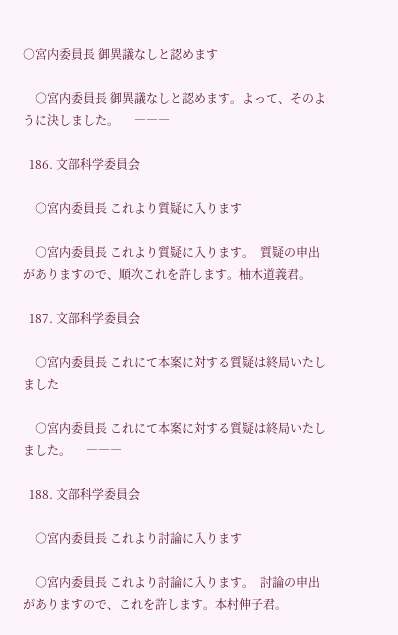○宮内委員長 御異議なしと認めます

    ○宮内委員長 御異議なしと認めます。よって、そのように決しました。     ―――

  186. 文部科学委員会

    ○宮内委員長 これより質疑に入ります

    ○宮内委員長 これより質疑に入ります。  質疑の申出がありますので、順次これを許します。柚木道義君。

  187. 文部科学委員会

    ○宮内委員長 これにて本案に対する質疑は終局いたしました

    ○宮内委員長 これにて本案に対する質疑は終局いたしました。     ―――

  188. 文部科学委員会

    ○宮内委員長 これより討論に入ります

    ○宮内委員長 これより討論に入ります。  討論の申出がありますので、これを許します。本村伸子君。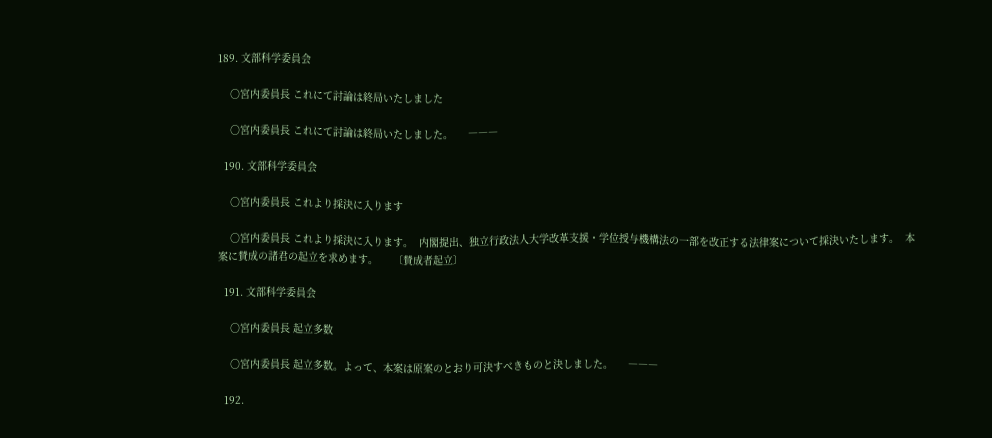189. 文部科学委員会

    ○宮内委員長 これにて討論は終局いたしました

    ○宮内委員長 これにて討論は終局いたしました。     ―――

  190. 文部科学委員会

    ○宮内委員長 これより採決に入ります

    ○宮内委員長 これより採決に入ります。  内閣提出、独立行政法人大学改革支援・学位授与機構法の一部を改正する法律案について採決いたします。  本案に賛成の諸君の起立を求めます。     〔賛成者起立〕

  191. 文部科学委員会

    ○宮内委員長 起立多数

    ○宮内委員長 起立多数。よって、本案は原案のとおり可決すべきものと決しました。     ―――

  192.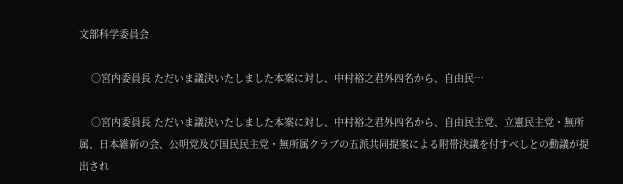文部科学委員会

    ○宮内委員長 ただいま議決いたしました本案に対し、中村裕之君外四名から、自由民…

    ○宮内委員長 ただいま議決いたしました本案に対し、中村裕之君外四名から、自由民主党、立憲民主党・無所属、日本維新の会、公明党及び国民民主党・無所属クラブの五派共同提案による附帯決議を付すべしとの動議が提出され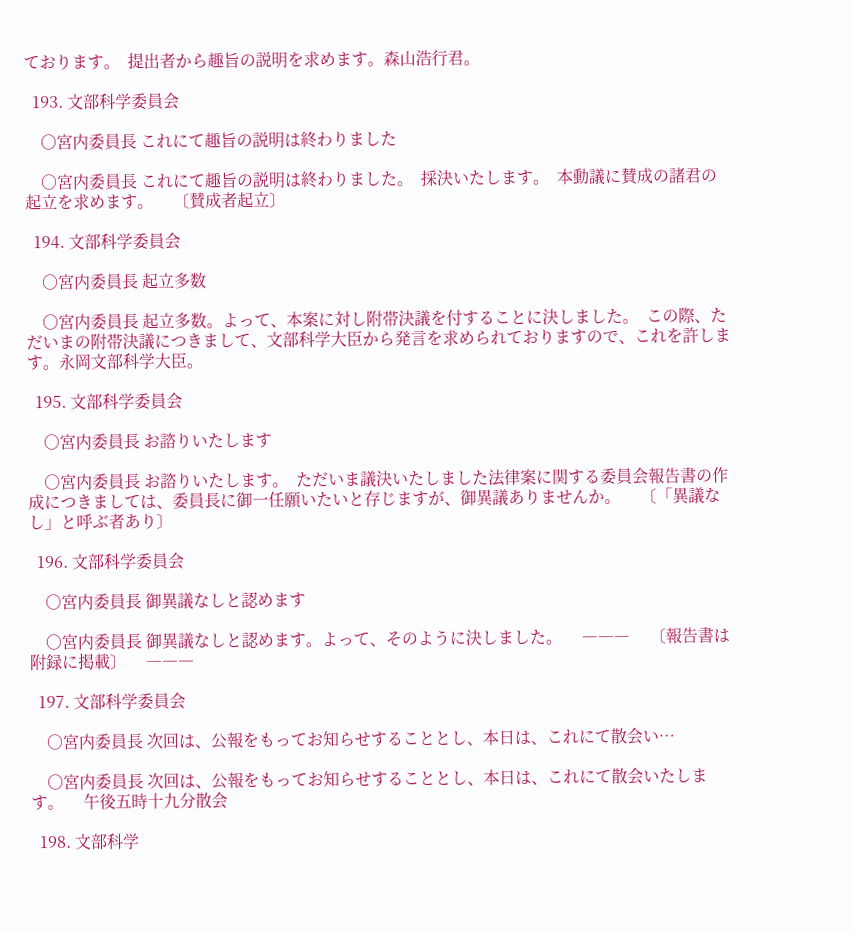ております。  提出者から趣旨の説明を求めます。森山浩行君。

  193. 文部科学委員会

    ○宮内委員長 これにて趣旨の説明は終わりました

    ○宮内委員長 これにて趣旨の説明は終わりました。  採決いたします。  本動議に賛成の諸君の起立を求めます。     〔賛成者起立〕

  194. 文部科学委員会

    ○宮内委員長 起立多数

    ○宮内委員長 起立多数。よって、本案に対し附帯決議を付することに決しました。  この際、ただいまの附帯決議につきまして、文部科学大臣から発言を求められておりますので、これを許します。永岡文部科学大臣。

  195. 文部科学委員会

    ○宮内委員長 お諮りいたします

    ○宮内委員長 お諮りいたします。  ただいま議決いたしました法律案に関する委員会報告書の作成につきましては、委員長に御一任願いたいと存じますが、御異議ありませんか。     〔「異議なし」と呼ぶ者あり〕

  196. 文部科学委員会

    ○宮内委員長 御異議なしと認めます

    ○宮内委員長 御異議なしと認めます。よって、そのように決しました。     ―――     〔報告書は附録に掲載〕     ―――

  197. 文部科学委員会

    ○宮内委員長 次回は、公報をもってお知らせすることとし、本日は、これにて散会い…

    ○宮内委員長 次回は、公報をもってお知らせすることとし、本日は、これにて散会いたします。     午後五時十九分散会

  198. 文部科学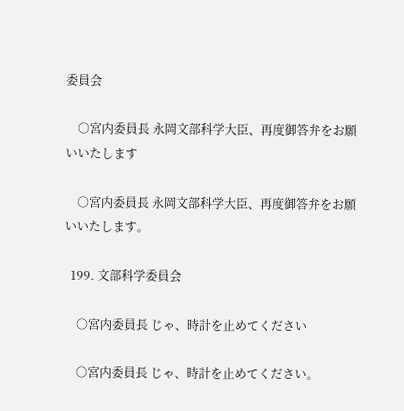委員会

    ○宮内委員長 永岡文部科学大臣、再度御答弁をお願いいたします

    ○宮内委員長 永岡文部科学大臣、再度御答弁をお願いいたします。

  199. 文部科学委員会

    ○宮内委員長 じゃ、時計を止めてください

    ○宮内委員長 じゃ、時計を止めてください。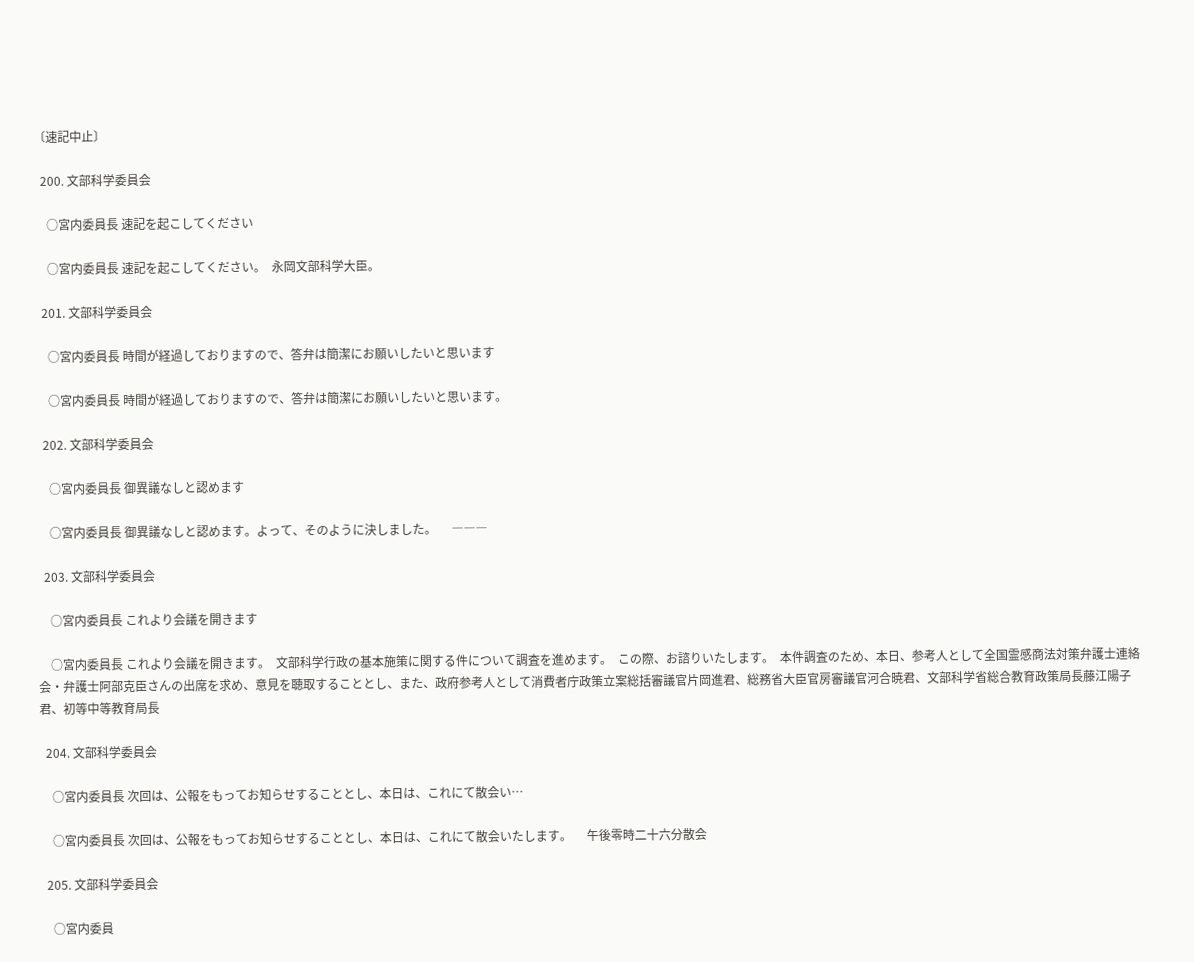〔速記中止〕

  200. 文部科学委員会

    ○宮内委員長 速記を起こしてください

    ○宮内委員長 速記を起こしてください。  永岡文部科学大臣。

  201. 文部科学委員会

    ○宮内委員長 時間が経過しておりますので、答弁は簡潔にお願いしたいと思います

    ○宮内委員長 時間が経過しておりますので、答弁は簡潔にお願いしたいと思います。

  202. 文部科学委員会

    ○宮内委員長 御異議なしと認めます

    ○宮内委員長 御異議なしと認めます。よって、そのように決しました。     ―――

  203. 文部科学委員会

    ○宮内委員長 これより会議を開きます

    ○宮内委員長 これより会議を開きます。  文部科学行政の基本施策に関する件について調査を進めます。  この際、お諮りいたします。  本件調査のため、本日、参考人として全国霊感商法対策弁護士連絡会・弁護士阿部克臣さんの出席を求め、意見を聴取することとし、また、政府参考人として消費者庁政策立案総括審議官片岡進君、総務省大臣官房審議官河合暁君、文部科学省総合教育政策局長藤江陽子君、初等中等教育局長

  204. 文部科学委員会

    ○宮内委員長 次回は、公報をもってお知らせすることとし、本日は、これにて散会い…

    ○宮内委員長 次回は、公報をもってお知らせすることとし、本日は、これにて散会いたします。     午後零時二十六分散会

  205. 文部科学委員会

    ○宮内委員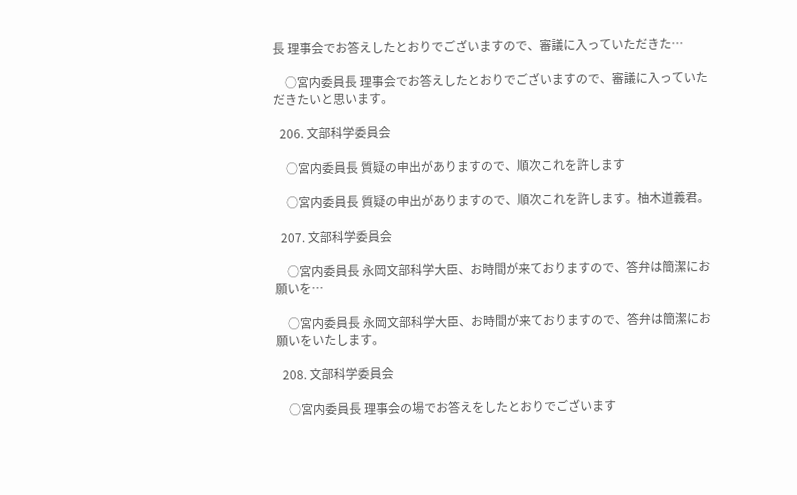長 理事会でお答えしたとおりでございますので、審議に入っていただきた…

    ○宮内委員長 理事会でお答えしたとおりでございますので、審議に入っていただきたいと思います。

  206. 文部科学委員会

    ○宮内委員長 質疑の申出がありますので、順次これを許します

    ○宮内委員長 質疑の申出がありますので、順次これを許します。柚木道義君。

  207. 文部科学委員会

    ○宮内委員長 永岡文部科学大臣、お時間が来ておりますので、答弁は簡潔にお願いを…

    ○宮内委員長 永岡文部科学大臣、お時間が来ておりますので、答弁は簡潔にお願いをいたします。

  208. 文部科学委員会

    ○宮内委員長 理事会の場でお答えをしたとおりでございます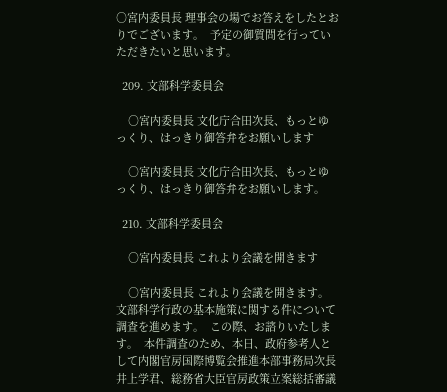○宮内委員長 理事会の場でお答えをしたとおりでございます。  予定の御質問を行っていただきたいと思います。

  209. 文部科学委員会

    ○宮内委員長 文化庁合田次長、もっとゆっくり、はっきり御答弁をお願いします

    ○宮内委員長 文化庁合田次長、もっとゆっくり、はっきり御答弁をお願いします。

  210. 文部科学委員会

    ○宮内委員長 これより会議を開きます

    ○宮内委員長 これより会議を開きます。  文部科学行政の基本施策に関する件について調査を進めます。  この際、お諮りいたします。  本件調査のため、本日、政府参考人として内閣官房国際博覧会推進本部事務局次長井上学君、総務省大臣官房政策立案総括審議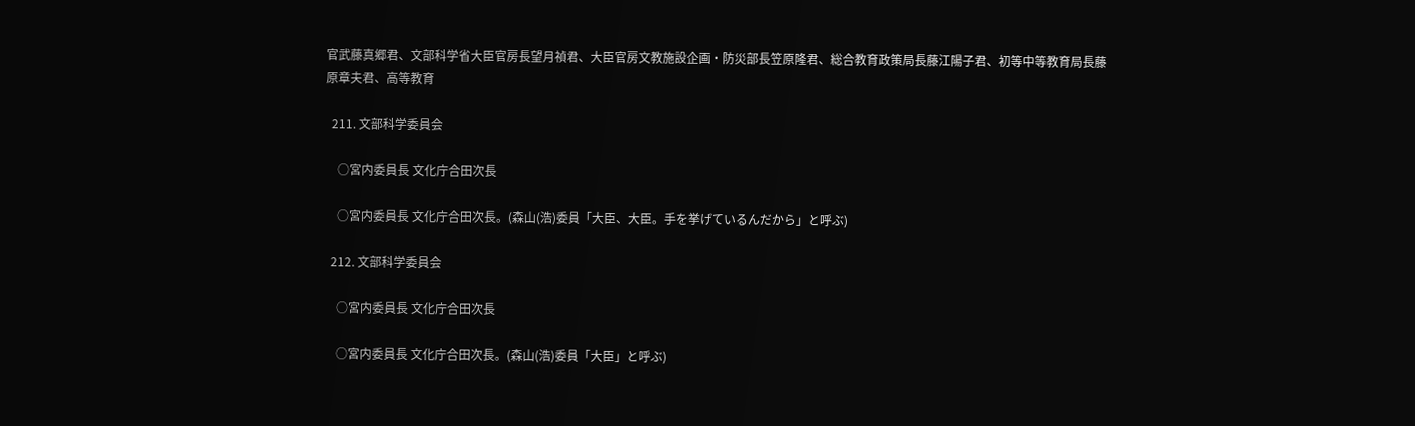官武藤真郷君、文部科学省大臣官房長望月禎君、大臣官房文教施設企画・防災部長笠原隆君、総合教育政策局長藤江陽子君、初等中等教育局長藤原章夫君、高等教育

  211. 文部科学委員会

    ○宮内委員長 文化庁合田次長

    ○宮内委員長 文化庁合田次長。(森山(浩)委員「大臣、大臣。手を挙げているんだから」と呼ぶ)

  212. 文部科学委員会

    ○宮内委員長 文化庁合田次長

    ○宮内委員長 文化庁合田次長。(森山(浩)委員「大臣」と呼ぶ)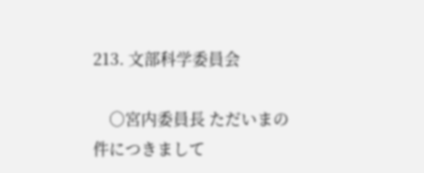213. 文部科学委員会

    ○宮内委員長 ただいまの件につきまして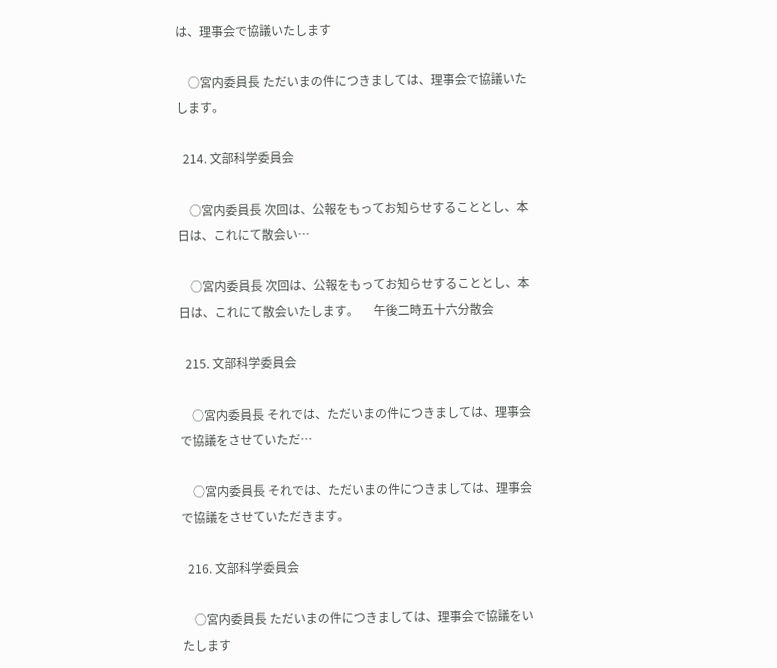は、理事会で協議いたします

    ○宮内委員長 ただいまの件につきましては、理事会で協議いたします。

  214. 文部科学委員会

    ○宮内委員長 次回は、公報をもってお知らせすることとし、本日は、これにて散会い…

    ○宮内委員長 次回は、公報をもってお知らせすることとし、本日は、これにて散会いたします。     午後二時五十六分散会

  215. 文部科学委員会

    ○宮内委員長 それでは、ただいまの件につきましては、理事会で協議をさせていただ…

    ○宮内委員長 それでは、ただいまの件につきましては、理事会で協議をさせていただきます。

  216. 文部科学委員会

    ○宮内委員長 ただいまの件につきましては、理事会で協議をいたします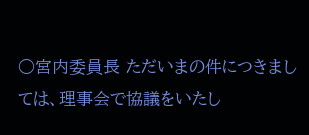○宮内委員長 ただいまの件につきましては、理事会で協議をいたし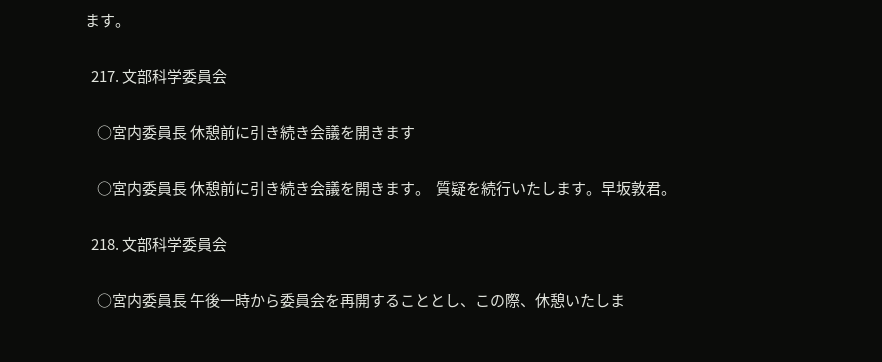ます。

  217. 文部科学委員会

    ○宮内委員長 休憩前に引き続き会議を開きます

    ○宮内委員長 休憩前に引き続き会議を開きます。  質疑を続行いたします。早坂敦君。

  218. 文部科学委員会

    ○宮内委員長 午後一時から委員会を再開することとし、この際、休憩いたしま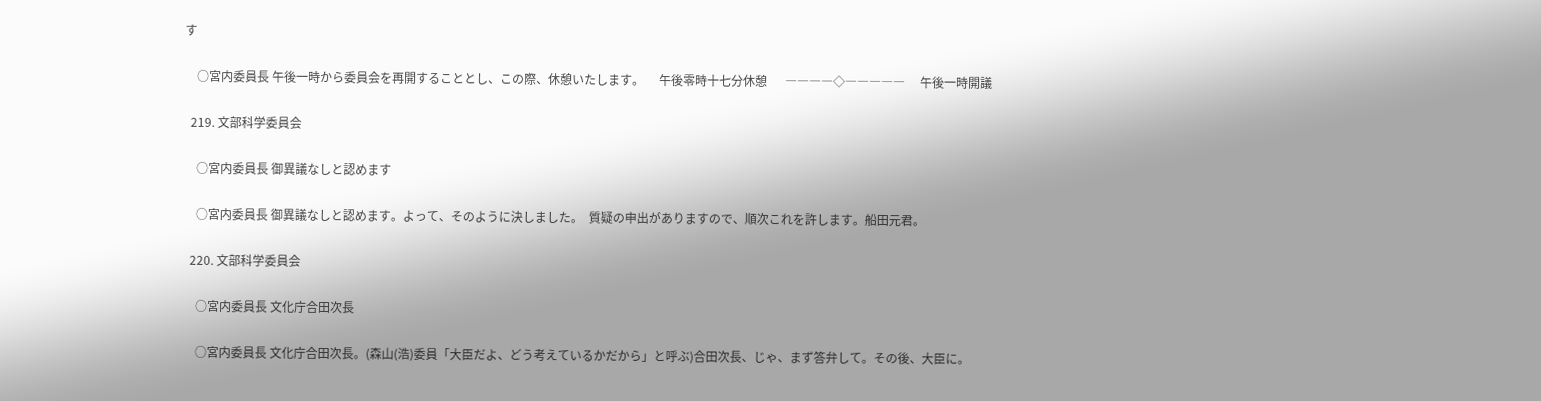す

    ○宮内委員長 午後一時から委員会を再開することとし、この際、休憩いたします。     午後零時十七分休憩      ――――◇―――――     午後一時開議

  219. 文部科学委員会

    ○宮内委員長 御異議なしと認めます

    ○宮内委員長 御異議なしと認めます。よって、そのように決しました。  質疑の申出がありますので、順次これを許します。船田元君。

  220. 文部科学委員会

    ○宮内委員長 文化庁合田次長

    ○宮内委員長 文化庁合田次長。(森山(浩)委員「大臣だよ、どう考えているかだから」と呼ぶ)合田次長、じゃ、まず答弁して。その後、大臣に。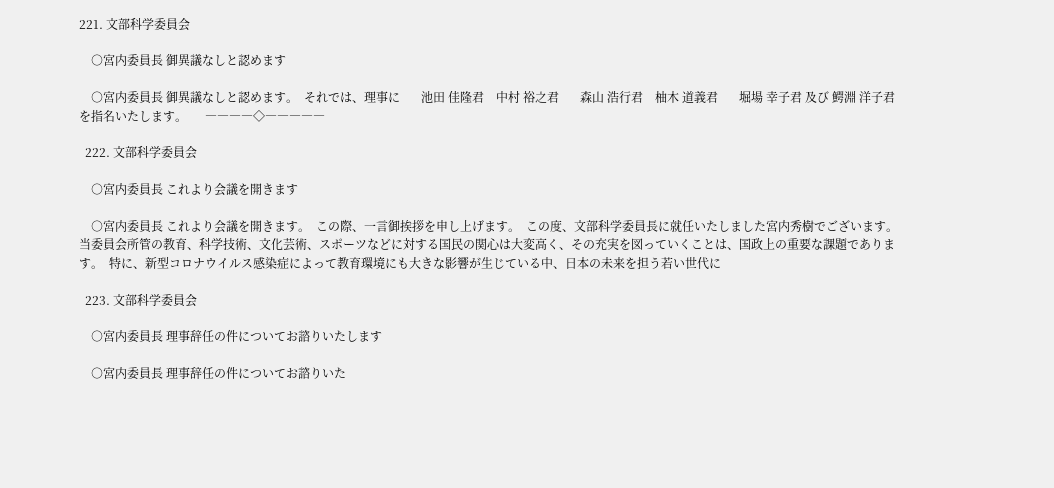221. 文部科学委員会

    ○宮内委員長 御異議なしと認めます

    ○宮内委員長 御異議なしと認めます。  それでは、理事に       池田 佳隆君    中村 裕之君       森山 浩行君    柚木 道義君       堀場 幸子君 及び 鰐淵 洋子君 を指名いたします。      ――――◇―――――

  222. 文部科学委員会

    ○宮内委員長 これより会議を開きます

    ○宮内委員長 これより会議を開きます。  この際、一言御挨拶を申し上げます。  この度、文部科学委員長に就任いたしました宮内秀樹でございます。  当委員会所管の教育、科学技術、文化芸術、スポーツなどに対する国民の関心は大変高く、その充実を図っていくことは、国政上の重要な課題であります。  特に、新型コロナウイルス感染症によって教育環境にも大きな影響が生じている中、日本の未来を担う若い世代に

  223. 文部科学委員会

    ○宮内委員長 理事辞任の件についてお諮りいたします

    ○宮内委員長 理事辞任の件についてお諮りいた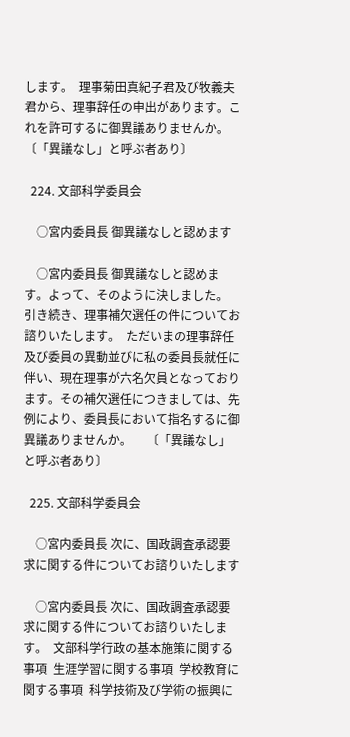します。  理事菊田真紀子君及び牧義夫君から、理事辞任の申出があります。これを許可するに御異議ありませんか。     〔「異議なし」と呼ぶ者あり〕

  224. 文部科学委員会

    ○宮内委員長 御異議なしと認めます

    ○宮内委員長 御異議なしと認めます。よって、そのように決しました。  引き続き、理事補欠選任の件についてお諮りいたします。  ただいまの理事辞任及び委員の異動並びに私の委員長就任に伴い、現在理事が六名欠員となっております。その補欠選任につきましては、先例により、委員長において指名するに御異議ありませんか。     〔「異議なし」と呼ぶ者あり〕

  225. 文部科学委員会

    ○宮内委員長 次に、国政調査承認要求に関する件についてお諮りいたします

    ○宮内委員長 次に、国政調査承認要求に関する件についてお諮りいたします。  文部科学行政の基本施策に関する事項  生涯学習に関する事項  学校教育に関する事項  科学技術及び学術の振興に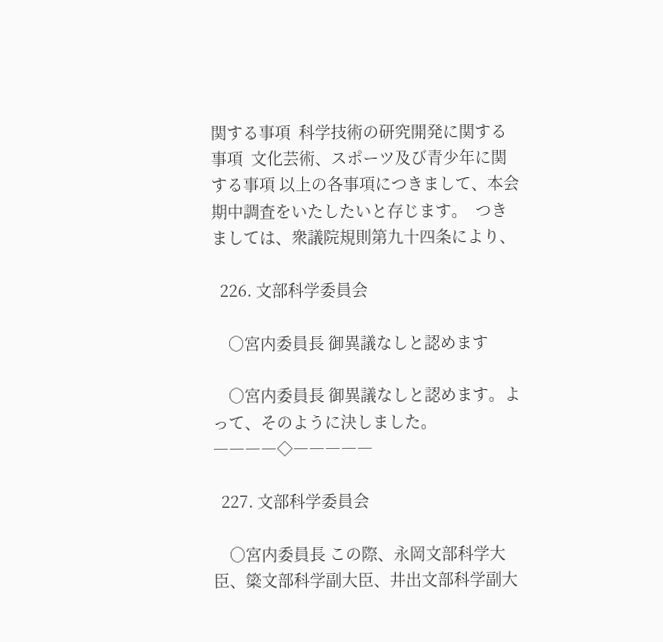関する事項  科学技術の研究開発に関する事項  文化芸術、スポーツ及び青少年に関する事項 以上の各事項につきまして、本会期中調査をいたしたいと存じます。  つきましては、衆議院規則第九十四条により、

  226. 文部科学委員会

    ○宮内委員長 御異議なしと認めます

    ○宮内委員長 御異議なしと認めます。よって、そのように決しました。      ――――◇―――――

  227. 文部科学委員会

    ○宮内委員長 この際、永岡文部科学大臣、簗文部科学副大臣、井出文部科学副大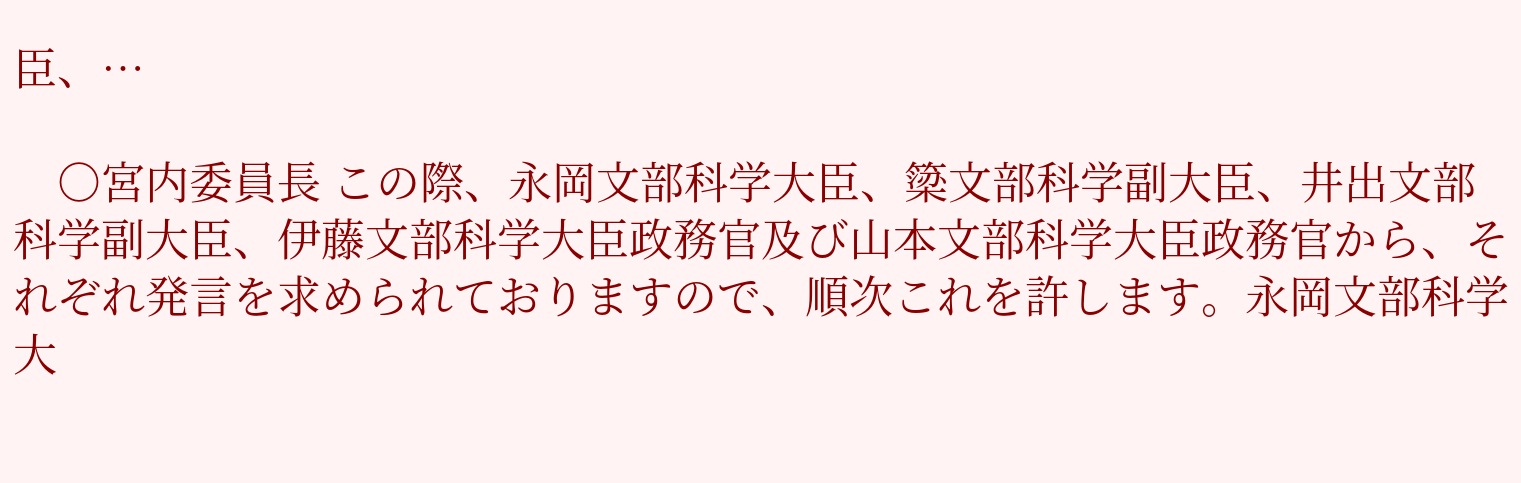臣、…

    ○宮内委員長 この際、永岡文部科学大臣、簗文部科学副大臣、井出文部科学副大臣、伊藤文部科学大臣政務官及び山本文部科学大臣政務官から、それぞれ発言を求められておりますので、順次これを許します。永岡文部科学大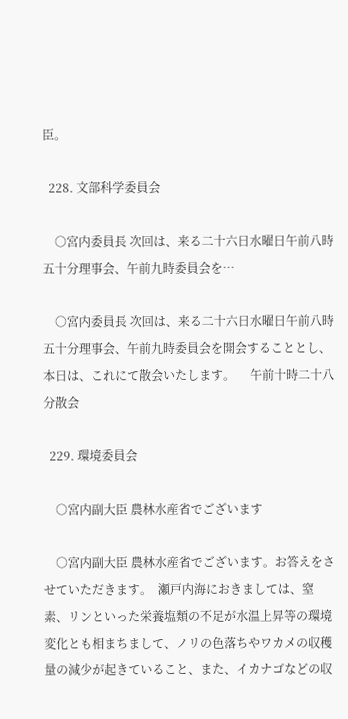臣。

  228. 文部科学委員会

    ○宮内委員長 次回は、来る二十六日水曜日午前八時五十分理事会、午前九時委員会を…

    ○宮内委員長 次回は、来る二十六日水曜日午前八時五十分理事会、午前九時委員会を開会することとし、本日は、これにて散会いたします。     午前十時二十八分散会

  229. 環境委員会

    ○宮内副大臣 農林水産省でございます

    ○宮内副大臣 農林水産省でございます。お答えをさせていただきます。  瀬戸内海におきましては、窒素、リンといった栄養塩類の不足が水温上昇等の環境変化とも相まちまして、ノリの色落ちやワカメの収穫量の減少が起きていること、また、イカナゴなどの収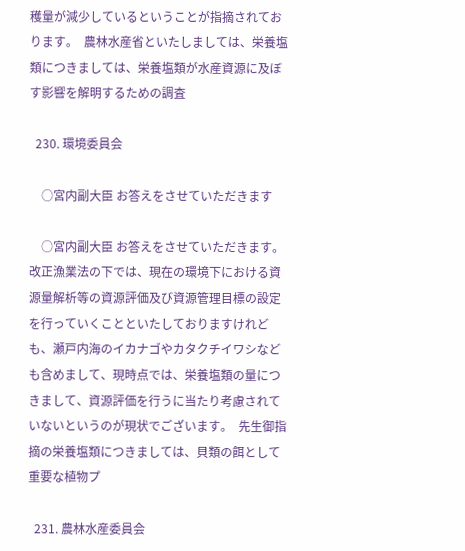穫量が減少しているということが指摘されております。  農林水産省といたしましては、栄養塩類につきましては、栄養塩類が水産資源に及ぼす影響を解明するための調査

  230. 環境委員会

    ○宮内副大臣 お答えをさせていただきます

    ○宮内副大臣 お答えをさせていただきます。  改正漁業法の下では、現在の環境下における資源量解析等の資源評価及び資源管理目標の設定を行っていくことといたしておりますけれども、瀬戸内海のイカナゴやカタクチイワシなども含めまして、現時点では、栄養塩類の量につきまして、資源評価を行うに当たり考慮されていないというのが現状でございます。  先生御指摘の栄養塩類につきましては、貝類の餌として重要な植物プ

  231. 農林水産委員会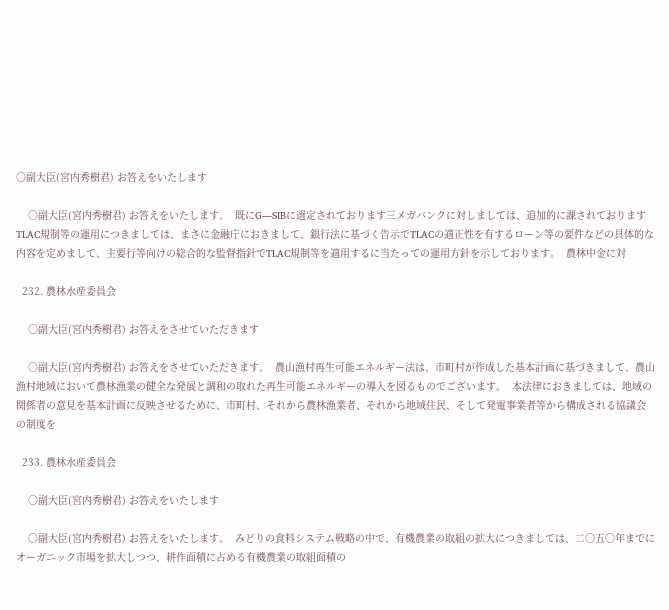○副大臣(宮内秀樹君) お答えをいたします

    ○副大臣(宮内秀樹君) お答えをいたします。  既にG―SIBに選定されております三メガバンクに対しましては、追加的に課されておりますTLAC規制等の運用につきましては、まさに金融庁におきまして、銀行法に基づく告示でTLACの適正性を有するローン等の要件などの具体的な内容を定めまして、主要行等向けの総合的な監督指針でTLAC規制等を適用するに当たっての運用方針を示しております。  農林中金に対

  232. 農林水産委員会

    ○副大臣(宮内秀樹君) お答えをさせていただきます

    ○副大臣(宮内秀樹君) お答えをさせていただきます。  農山漁村再生可能エネルギー法は、市町村が作成した基本計画に基づきまして、農山漁村地域において農林漁業の健全な発展と調和の取れた再生可能エネルギーの導入を図るものでございます。  本法律におきましては、地域の関係者の意見を基本計画に反映させるために、市町村、それから農林漁業者、それから地域住民、そして発電事業者等から構成される協議会の制度を

  233. 農林水産委員会

    ○副大臣(宮内秀樹君) お答えをいたします

    ○副大臣(宮内秀樹君) お答えをいたします。  みどりの食料システム戦略の中で、有機農業の取組の拡大につきましては、二〇五〇年までにオーガニック市場を拡大しつつ、耕作面積に占める有機農業の取組面積の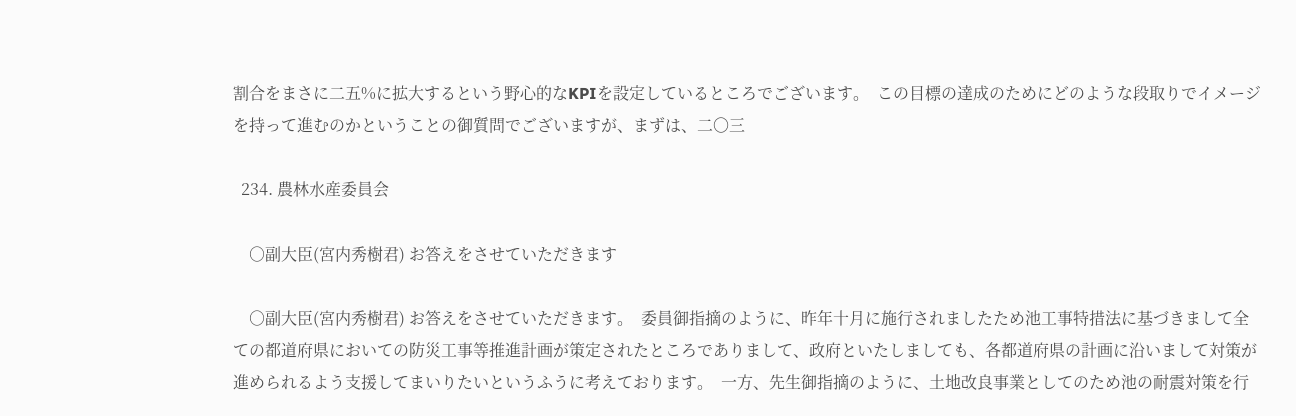割合をまさに二五%に拡大するという野心的なKPIを設定しているところでございます。  この目標の達成のためにどのような段取りでイメージを持って進むのかということの御質問でございますが、まずは、二〇三

  234. 農林水産委員会

    ○副大臣(宮内秀樹君) お答えをさせていただきます

    ○副大臣(宮内秀樹君) お答えをさせていただきます。  委員御指摘のように、昨年十月に施行されましたため池工事特措法に基づきまして全ての都道府県においての防災工事等推進計画が策定されたところでありまして、政府といたしましても、各都道府県の計画に沿いまして対策が進められるよう支援してまいりたいというふうに考えております。  一方、先生御指摘のように、土地改良事業としてのため池の耐震対策を行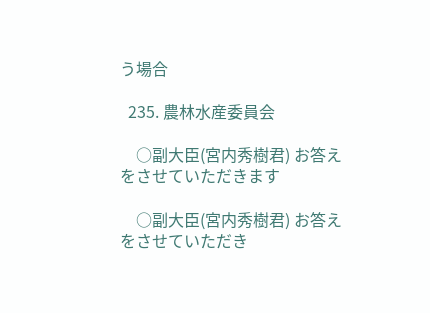う場合

  235. 農林水産委員会

    ○副大臣(宮内秀樹君) お答えをさせていただきます

    ○副大臣(宮内秀樹君) お答えをさせていただき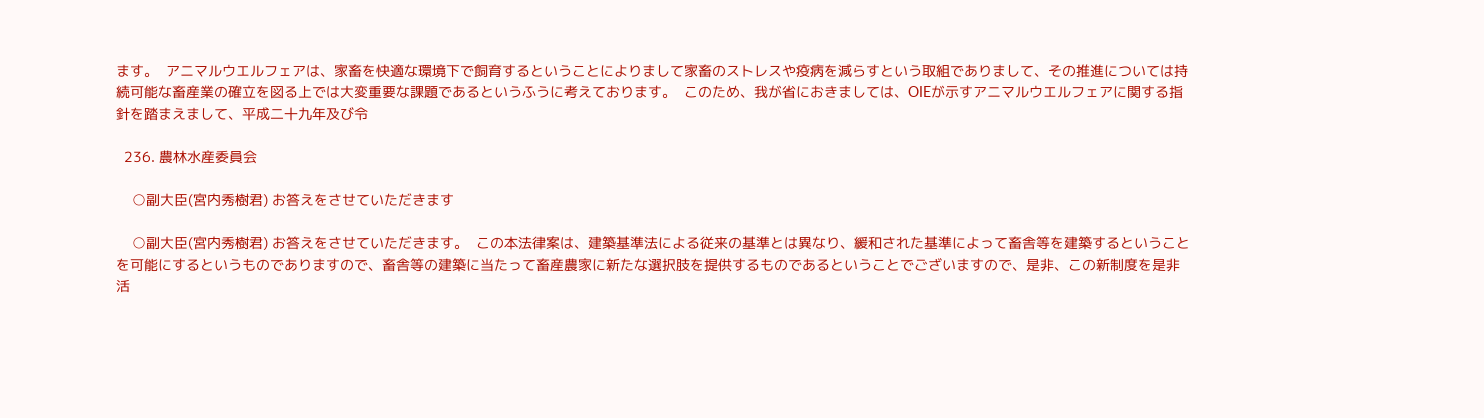ます。  アニマルウエルフェアは、家畜を快適な環境下で飼育するということによりまして家畜のストレスや疫病を減らすという取組でありまして、その推進については持続可能な畜産業の確立を図る上では大変重要な課題であるというふうに考えております。  このため、我が省におきましては、OIEが示すアニマルウエルフェアに関する指針を踏まえまして、平成二十九年及び令

  236. 農林水産委員会

    ○副大臣(宮内秀樹君) お答えをさせていただきます

    ○副大臣(宮内秀樹君) お答えをさせていただきます。  この本法律案は、建築基準法による従来の基準とは異なり、緩和された基準によって畜舎等を建築するということを可能にするというものでありますので、畜舎等の建築に当たって畜産農家に新たな選択肢を提供するものであるということでございますので、是非、この新制度を是非活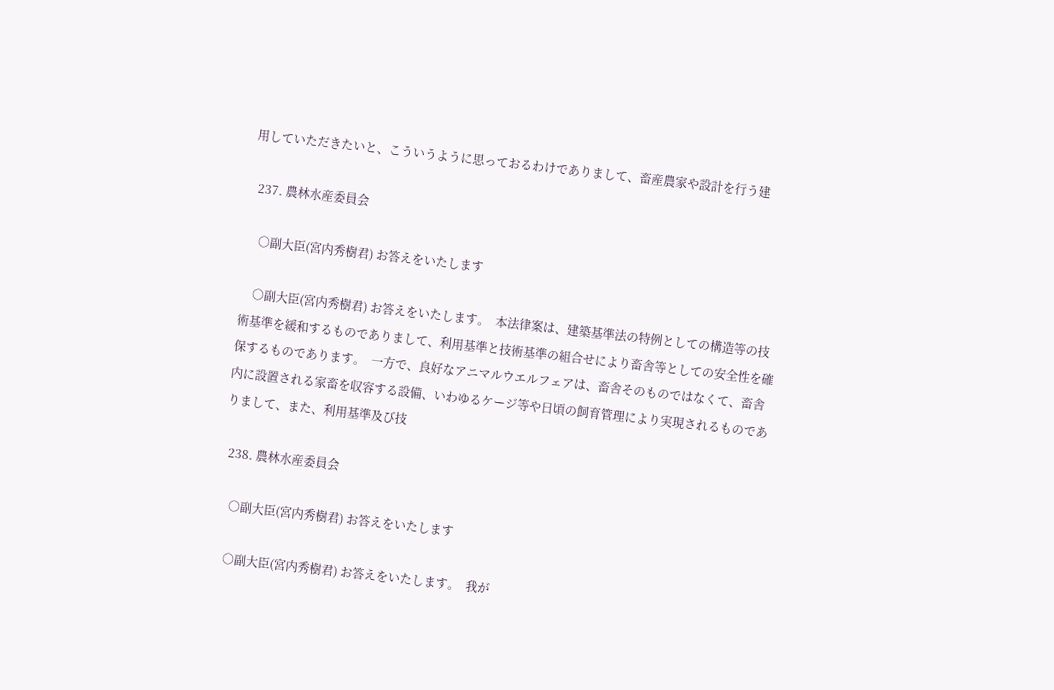用していただきたいと、こういうように思っておるわけでありまして、畜産農家や設計を行う建

  237. 農林水産委員会

    ○副大臣(宮内秀樹君) お答えをいたします

    ○副大臣(宮内秀樹君) お答えをいたします。  本法律案は、建築基準法の特例としての構造等の技術基準を緩和するものでありまして、利用基準と技術基準の組合せにより畜舎等としての安全性を確保するものであります。  一方で、良好なアニマルウエルフェアは、畜舎そのものではなくて、畜舎内に設置される家畜を収容する設備、いわゆるケージ等や日頃の飼育管理により実現されるものでありまして、また、利用基準及び技

  238. 農林水産委員会

    ○副大臣(宮内秀樹君) お答えをいたします

    ○副大臣(宮内秀樹君) お答えをいたします。  我が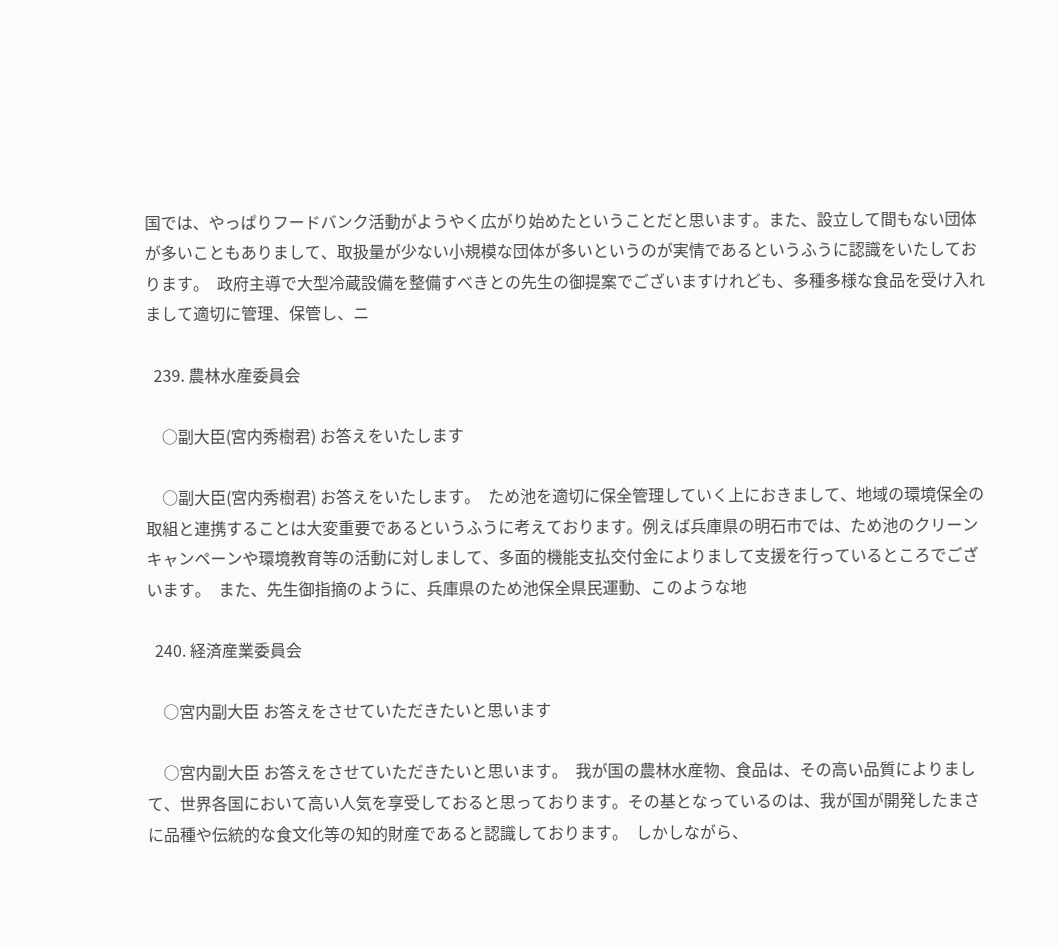国では、やっぱりフードバンク活動がようやく広がり始めたということだと思います。また、設立して間もない団体が多いこともありまして、取扱量が少ない小規模な団体が多いというのが実情であるというふうに認識をいたしております。  政府主導で大型冷蔵設備を整備すべきとの先生の御提案でございますけれども、多種多様な食品を受け入れまして適切に管理、保管し、ニ

  239. 農林水産委員会

    ○副大臣(宮内秀樹君) お答えをいたします

    ○副大臣(宮内秀樹君) お答えをいたします。  ため池を適切に保全管理していく上におきまして、地域の環境保全の取組と連携することは大変重要であるというふうに考えております。例えば兵庫県の明石市では、ため池のクリーンキャンペーンや環境教育等の活動に対しまして、多面的機能支払交付金によりまして支援を行っているところでございます。  また、先生御指摘のように、兵庫県のため池保全県民運動、このような地

  240. 経済産業委員会

    ○宮内副大臣 お答えをさせていただきたいと思います

    ○宮内副大臣 お答えをさせていただきたいと思います。  我が国の農林水産物、食品は、その高い品質によりまして、世界各国において高い人気を享受しておると思っております。その基となっているのは、我が国が開発したまさに品種や伝統的な食文化等の知的財産であると認識しております。  しかしながら、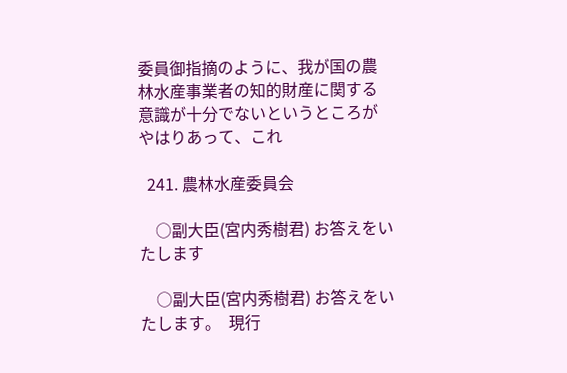委員御指摘のように、我が国の農林水産事業者の知的財産に関する意識が十分でないというところがやはりあって、これ

  241. 農林水産委員会

    ○副大臣(宮内秀樹君) お答えをいたします

    ○副大臣(宮内秀樹君) お答えをいたします。  現行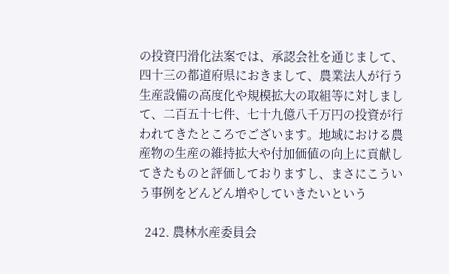の投資円滑化法案では、承認会社を通じまして、四十三の都道府県におきまして、農業法人が行う生産設備の高度化や規模拡大の取組等に対しまして、二百五十七件、七十九億八千万円の投資が行われてきたところでございます。地域における農産物の生産の維持拡大や付加価値の向上に貢献してきたものと評価しておりますし、まさにこういう事例をどんどん増やしていきたいという

  242. 農林水産委員会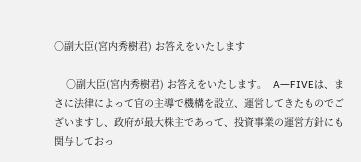○副大臣(宮内秀樹君) お答えをいたします

    ○副大臣(宮内秀樹君) お答えをいたします。  A―FIVEは、まさに法律によって官の主導で機構を設立、運営してきたものでございますし、政府が最大株主であって、投資事業の運営方針にも関与しておっ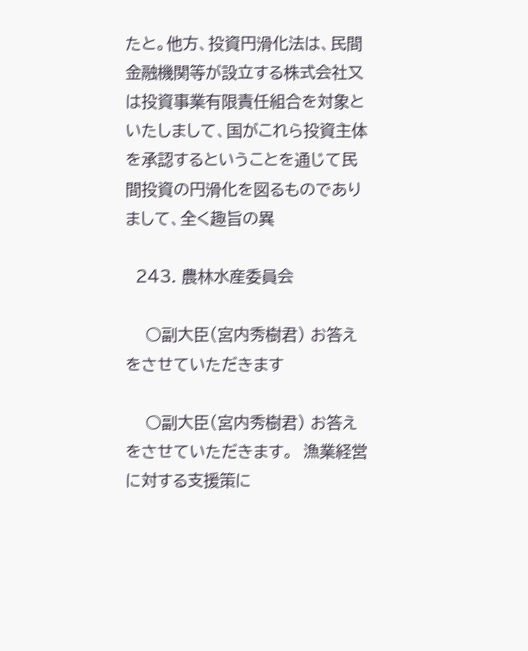たと。他方、投資円滑化法は、民間金融機関等が設立する株式会社又は投資事業有限責任組合を対象といたしまして、国がこれら投資主体を承認するということを通じて民間投資の円滑化を図るものでありまして、全く趣旨の異

  243. 農林水産委員会

    ○副大臣(宮内秀樹君) お答えをさせていただきます

    ○副大臣(宮内秀樹君) お答えをさせていただきます。  漁業経営に対する支援策に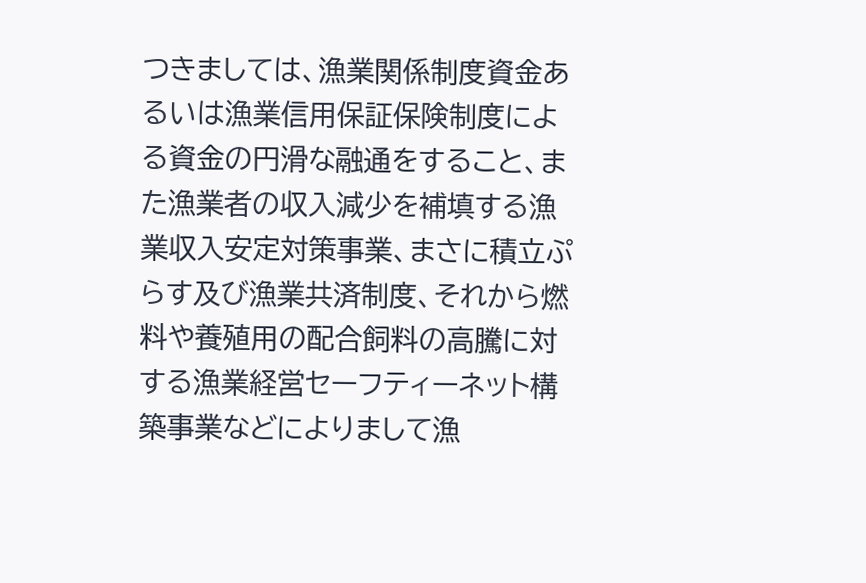つきましては、漁業関係制度資金あるいは漁業信用保証保険制度による資金の円滑な融通をすること、また漁業者の収入減少を補填する漁業収入安定対策事業、まさに積立ぷらす及び漁業共済制度、それから燃料や養殖用の配合飼料の高騰に対する漁業経営セーフティーネット構築事業などによりまして漁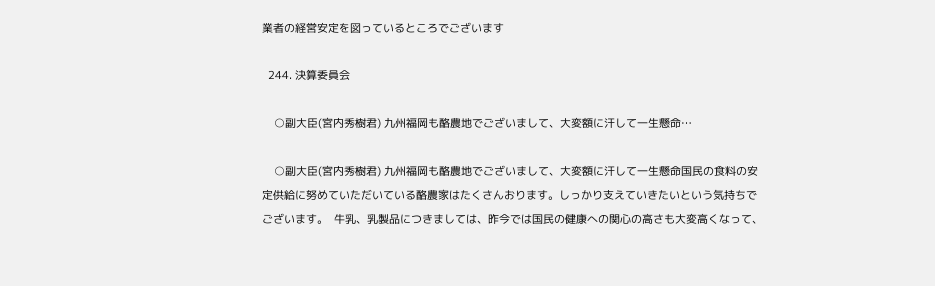業者の経営安定を図っているところでございます

  244. 決算委員会

    ○副大臣(宮内秀樹君) 九州福岡も酪農地でございまして、大変額に汗して一生懸命…

    ○副大臣(宮内秀樹君) 九州福岡も酪農地でございまして、大変額に汗して一生懸命国民の食料の安定供給に努めていただいている酪農家はたくさんおります。しっかり支えていきたいという気持ちでございます。  牛乳、乳製品につきましては、昨今では国民の健康への関心の高さも大変高くなって、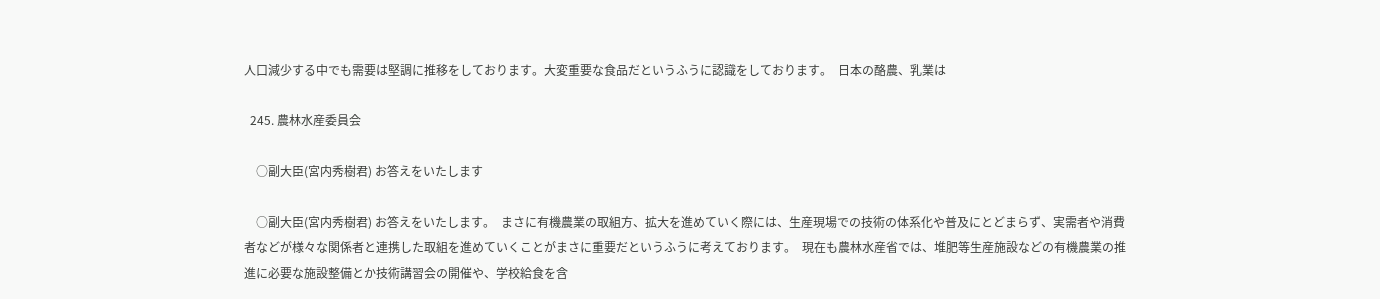人口減少する中でも需要は堅調に推移をしております。大変重要な食品だというふうに認識をしております。  日本の酪農、乳業は

  245. 農林水産委員会

    ○副大臣(宮内秀樹君) お答えをいたします

    ○副大臣(宮内秀樹君) お答えをいたします。  まさに有機農業の取組方、拡大を進めていく際には、生産現場での技術の体系化や普及にとどまらず、実需者や消費者などが様々な関係者と連携した取組を進めていくことがまさに重要だというふうに考えております。  現在も農林水産省では、堆肥等生産施設などの有機農業の推進に必要な施設整備とか技術講習会の開催や、学校給食を含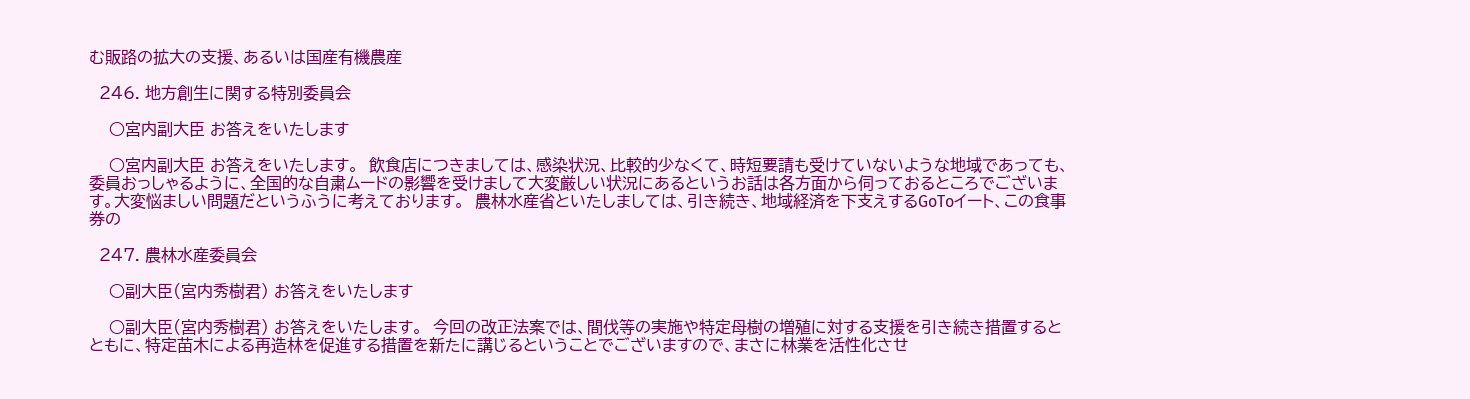む販路の拡大の支援、あるいは国産有機農産

  246. 地方創生に関する特別委員会

    ○宮内副大臣 お答えをいたします

    ○宮内副大臣 お答えをいたします。  飲食店につきましては、感染状況、比較的少なくて、時短要請も受けていないような地域であっても、委員おっしゃるように、全国的な自粛ムードの影響を受けまして大変厳しい状況にあるというお話は各方面から伺っておるところでございます。大変悩ましい問題だというふうに考えております。  農林水産省といたしましては、引き続き、地域経済を下支えするGoToイート、この食事券の

  247. 農林水産委員会

    ○副大臣(宮内秀樹君) お答えをいたします

    ○副大臣(宮内秀樹君) お答えをいたします。  今回の改正法案では、間伐等の実施や特定母樹の増殖に対する支援を引き続き措置するとともに、特定苗木による再造林を促進する措置を新たに講じるということでございますので、まさに林業を活性化させ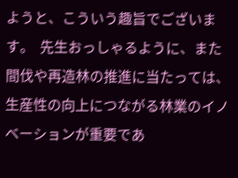ようと、こういう趣旨でございます。  先生おっしゃるように、また間伐や再造林の推進に当たっては、生産性の向上につながる林業のイノベーションが重要であ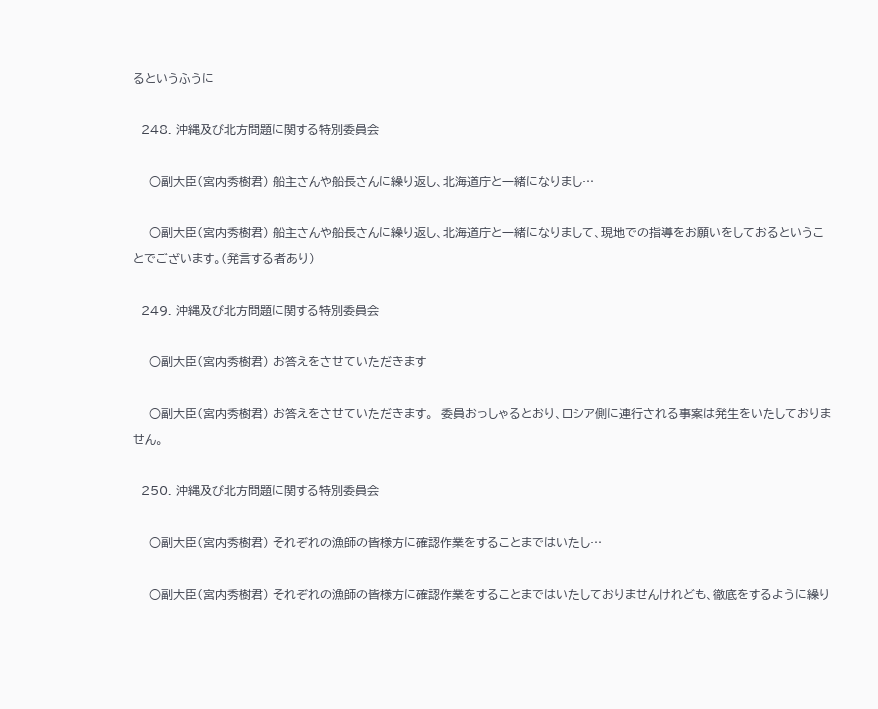るというふうに

  248. 沖縄及び北方問題に関する特別委員会

    ○副大臣(宮内秀樹君) 船主さんや船長さんに繰り返し、北海道庁と一緒になりまし…

    ○副大臣(宮内秀樹君) 船主さんや船長さんに繰り返し、北海道庁と一緒になりまして、現地での指導をお願いをしておるということでございます。(発言する者あり)

  249. 沖縄及び北方問題に関する特別委員会

    ○副大臣(宮内秀樹君) お答えをさせていただきます

    ○副大臣(宮内秀樹君) お答えをさせていただきます。  委員おっしゃるとおり、ロシア側に連行される事案は発生をいたしておりません。

  250. 沖縄及び北方問題に関する特別委員会

    ○副大臣(宮内秀樹君) それぞれの漁師の皆様方に確認作業をすることまではいたし…

    ○副大臣(宮内秀樹君) それぞれの漁師の皆様方に確認作業をすることまではいたしておりませんけれども、徹底をするように繰り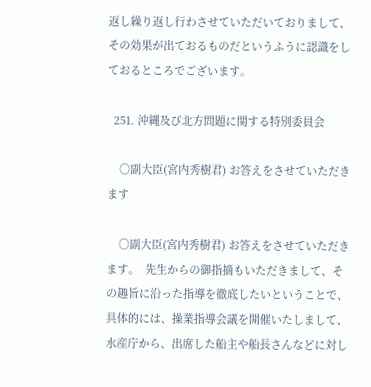返し繰り返し行わさせていただいておりまして、その効果が出ておるものだというふうに認識をしておるところでございます。

  251. 沖縄及び北方問題に関する特別委員会

    ○副大臣(宮内秀樹君) お答えをさせていただきます

    ○副大臣(宮内秀樹君) お答えをさせていただきます。  先生からの御指摘もいただきまして、その趣旨に沿った指導を徹底したいということで、具体的には、操業指導会議を開催いたしまして、水産庁から、出席した船主や船長さんなどに対し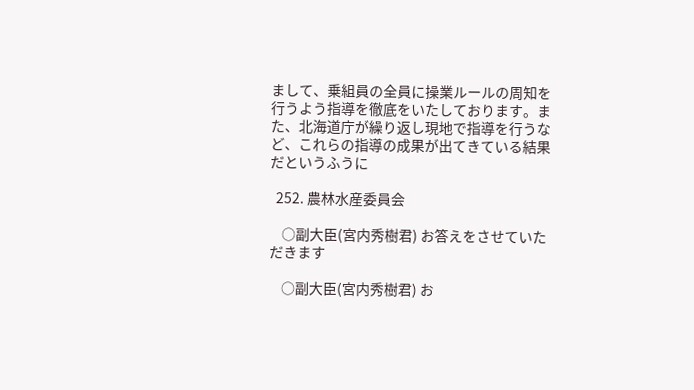まして、乗組員の全員に操業ルールの周知を行うよう指導を徹底をいたしております。また、北海道庁が繰り返し現地で指導を行うなど、これらの指導の成果が出てきている結果だというふうに

  252. 農林水産委員会

    ○副大臣(宮内秀樹君) お答えをさせていただきます

    ○副大臣(宮内秀樹君) お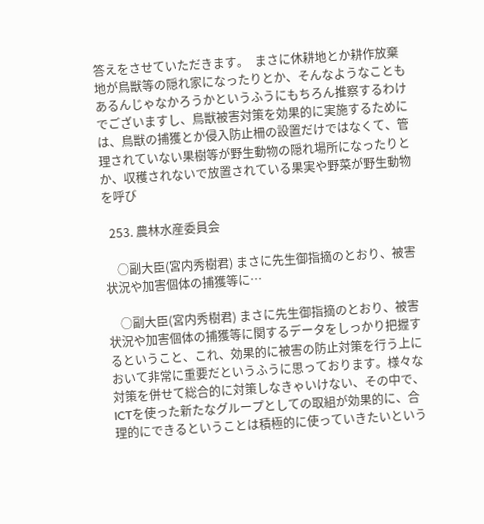答えをさせていただきます。  まさに休耕地とか耕作放棄地が鳥獣等の隠れ家になったりとか、そんなようなこともあるんじゃなかろうかというふうにもちろん推察するわけでございますし、鳥獣被害対策を効果的に実施するためには、鳥獣の捕獲とか侵入防止柵の設置だけではなくて、管理されていない果樹等が野生動物の隠れ場所になったりとか、収穫されないで放置されている果実や野菜が野生動物を呼び

  253. 農林水産委員会

    ○副大臣(宮内秀樹君) まさに先生御指摘のとおり、被害状況や加害個体の捕獲等に…

    ○副大臣(宮内秀樹君) まさに先生御指摘のとおり、被害状況や加害個体の捕獲等に関するデータをしっかり把握するということ、これ、効果的に被害の防止対策を行う上において非常に重要だというふうに思っております。様々な対策を併せて総合的に対策しなきゃいけない、その中で、ICTを使った新たなグループとしての取組が効果的に、合理的にできるということは積極的に使っていきたいという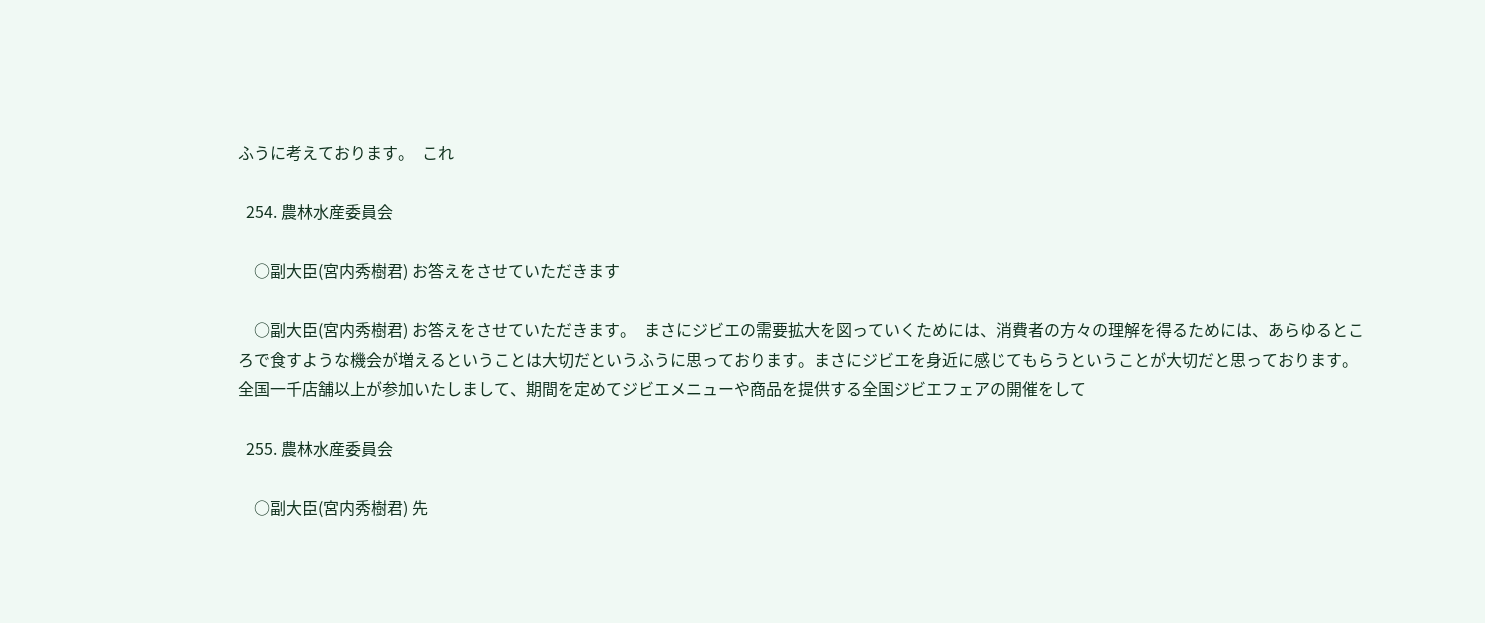ふうに考えております。  これ

  254. 農林水産委員会

    ○副大臣(宮内秀樹君) お答えをさせていただきます

    ○副大臣(宮内秀樹君) お答えをさせていただきます。  まさにジビエの需要拡大を図っていくためには、消費者の方々の理解を得るためには、あらゆるところで食すような機会が増えるということは大切だというふうに思っております。まさにジビエを身近に感じてもらうということが大切だと思っております。  全国一千店舗以上が参加いたしまして、期間を定めてジビエメニューや商品を提供する全国ジビエフェアの開催をして

  255. 農林水産委員会

    ○副大臣(宮内秀樹君) 先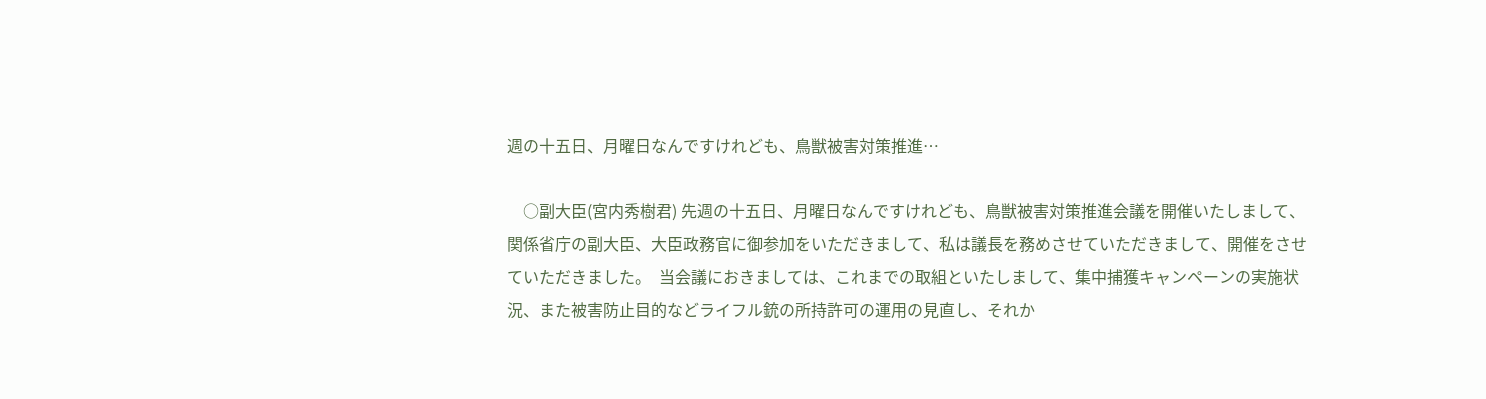週の十五日、月曜日なんですけれども、鳥獣被害対策推進…

    ○副大臣(宮内秀樹君) 先週の十五日、月曜日なんですけれども、鳥獣被害対策推進会議を開催いたしまして、関係省庁の副大臣、大臣政務官に御参加をいただきまして、私は議長を務めさせていただきまして、開催をさせていただきました。  当会議におきましては、これまでの取組といたしまして、集中捕獲キャンペーンの実施状況、また被害防止目的などライフル銃の所持許可の運用の見直し、それか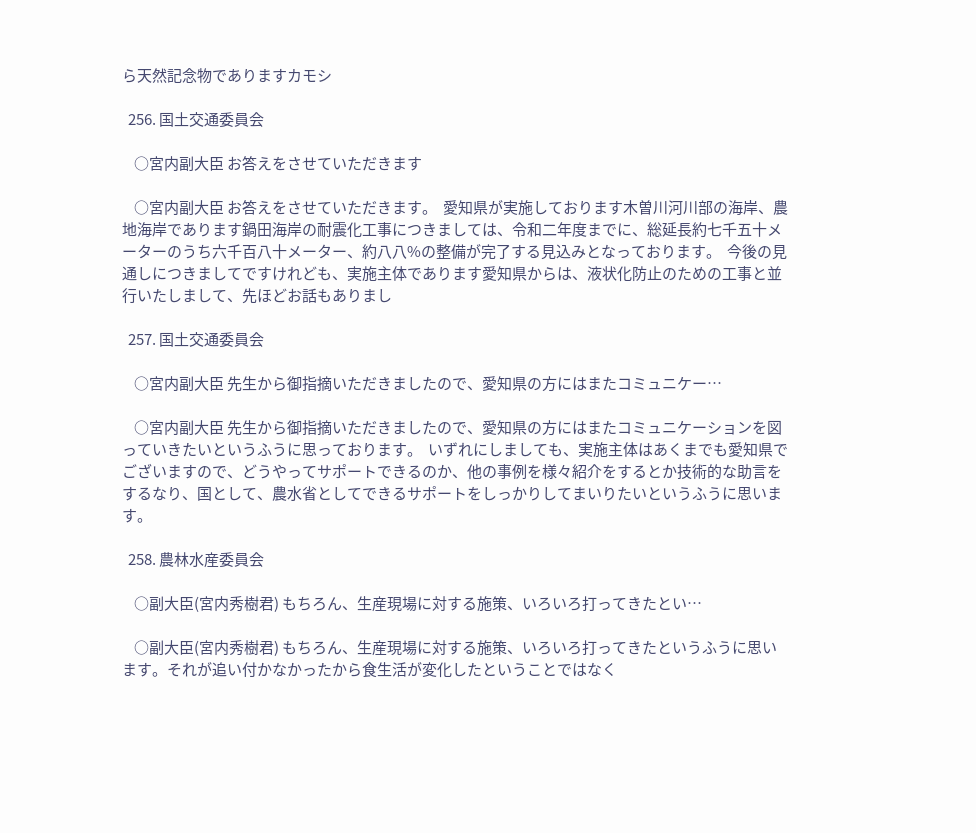ら天然記念物でありますカモシ

  256. 国土交通委員会

    ○宮内副大臣 お答えをさせていただきます

    ○宮内副大臣 お答えをさせていただきます。  愛知県が実施しております木曽川河川部の海岸、農地海岸であります鍋田海岸の耐震化工事につきましては、令和二年度までに、総延長約七千五十メーターのうち六千百八十メーター、約八八%の整備が完了する見込みとなっております。  今後の見通しにつきましてですけれども、実施主体であります愛知県からは、液状化防止のための工事と並行いたしまして、先ほどお話もありまし

  257. 国土交通委員会

    ○宮内副大臣 先生から御指摘いただきましたので、愛知県の方にはまたコミュニケー…

    ○宮内副大臣 先生から御指摘いただきましたので、愛知県の方にはまたコミュニケーションを図っていきたいというふうに思っております。  いずれにしましても、実施主体はあくまでも愛知県でございますので、どうやってサポートできるのか、他の事例を様々紹介をするとか技術的な助言をするなり、国として、農水省としてできるサポートをしっかりしてまいりたいというふうに思います。

  258. 農林水産委員会

    ○副大臣(宮内秀樹君) もちろん、生産現場に対する施策、いろいろ打ってきたとい…

    ○副大臣(宮内秀樹君) もちろん、生産現場に対する施策、いろいろ打ってきたというふうに思います。それが追い付かなかったから食生活が変化したということではなく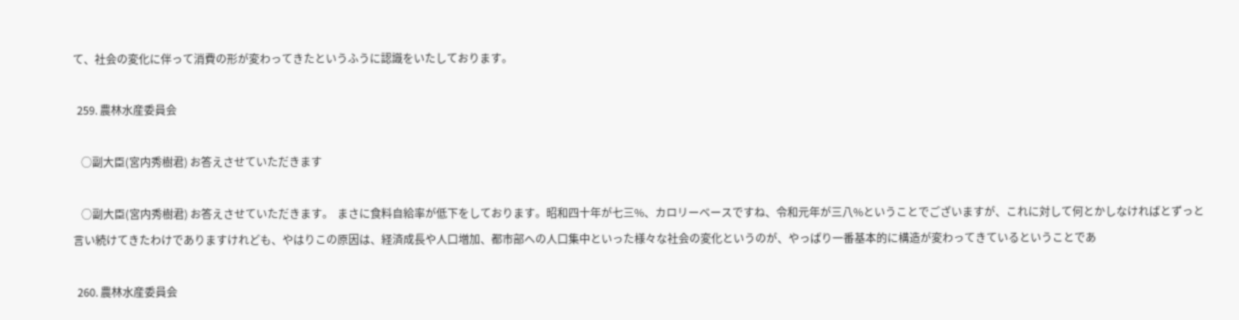て、社会の変化に伴って消費の形が変わってきたというふうに認識をいたしております。

  259. 農林水産委員会

    ○副大臣(宮内秀樹君) お答えさせていただきます

    ○副大臣(宮内秀樹君) お答えさせていただきます。  まさに食料自給率が低下をしております。昭和四十年が七三%、カロリーベースですね、令和元年が三八%ということでございますが、これに対して何とかしなければとずっと言い続けてきたわけでありますけれども、やはりこの原因は、経済成長や人口増加、都市部への人口集中といった様々な社会の変化というのが、やっぱり一番基本的に構造が変わってきているということであ

  260. 農林水産委員会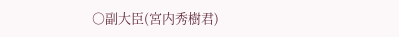○副大臣(宮内秀樹君)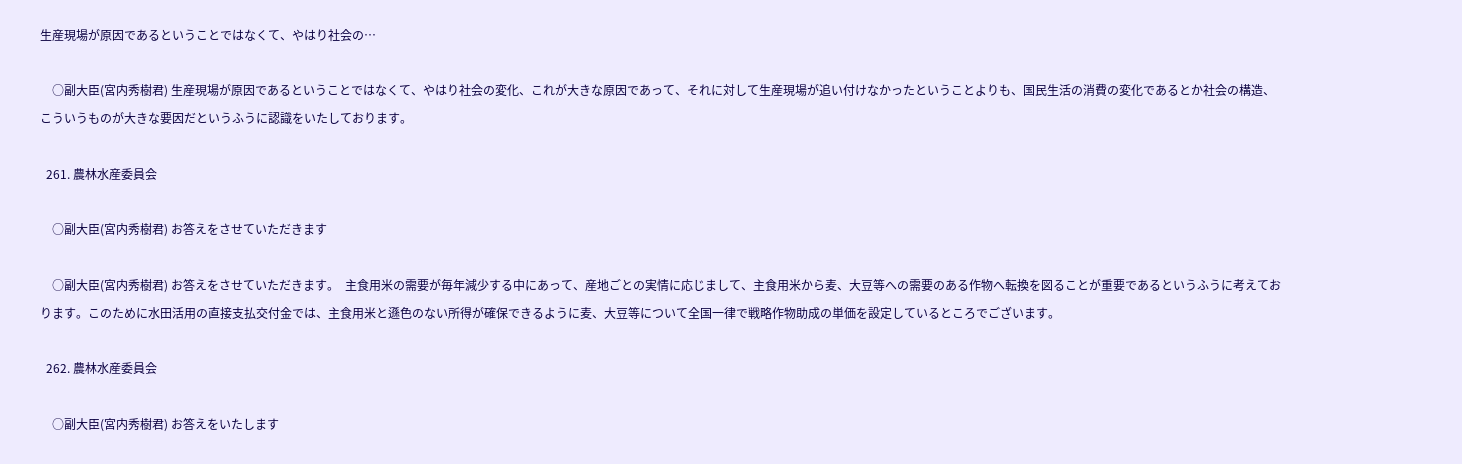生産現場が原因であるということではなくて、やはり社会の…

    ○副大臣(宮内秀樹君) 生産現場が原因であるということではなくて、やはり社会の変化、これが大きな原因であって、それに対して生産現場が追い付けなかったということよりも、国民生活の消費の変化であるとか社会の構造、こういうものが大きな要因だというふうに認識をいたしております。

  261. 農林水産委員会

    ○副大臣(宮内秀樹君) お答えをさせていただきます

    ○副大臣(宮内秀樹君) お答えをさせていただきます。  主食用米の需要が毎年減少する中にあって、産地ごとの実情に応じまして、主食用米から麦、大豆等への需要のある作物へ転換を図ることが重要であるというふうに考えております。このために水田活用の直接支払交付金では、主食用米と遜色のない所得が確保できるように麦、大豆等について全国一律で戦略作物助成の単価を設定しているところでございます。

  262. 農林水産委員会

    ○副大臣(宮内秀樹君) お答えをいたします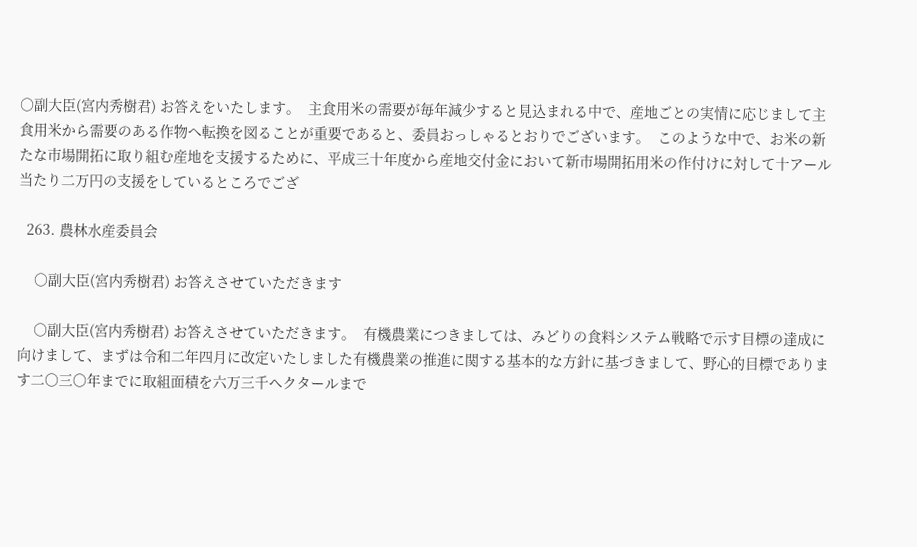○副大臣(宮内秀樹君) お答えをいたします。  主食用米の需要が毎年減少すると見込まれる中で、産地ごとの実情に応じまして主食用米から需要のある作物へ転換を図ることが重要であると、委員おっしゃるとおりでございます。  このような中で、お米の新たな市場開拓に取り組む産地を支援するために、平成三十年度から産地交付金において新市場開拓用米の作付けに対して十アール当たり二万円の支援をしているところでござ

  263. 農林水産委員会

    ○副大臣(宮内秀樹君) お答えさせていただきます

    ○副大臣(宮内秀樹君) お答えさせていただきます。  有機農業につきましては、みどりの食料システム戦略で示す目標の達成に向けまして、まずは令和二年四月に改定いたしました有機農業の推進に関する基本的な方針に基づきまして、野心的目標であります二〇三〇年までに取組面積を六万三千ヘクタールまで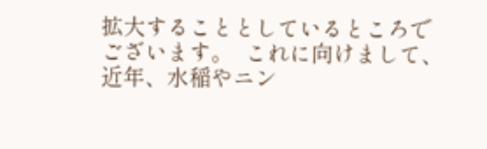拡大することとしているところでございます。  これに向けまして、近年、水稲やニン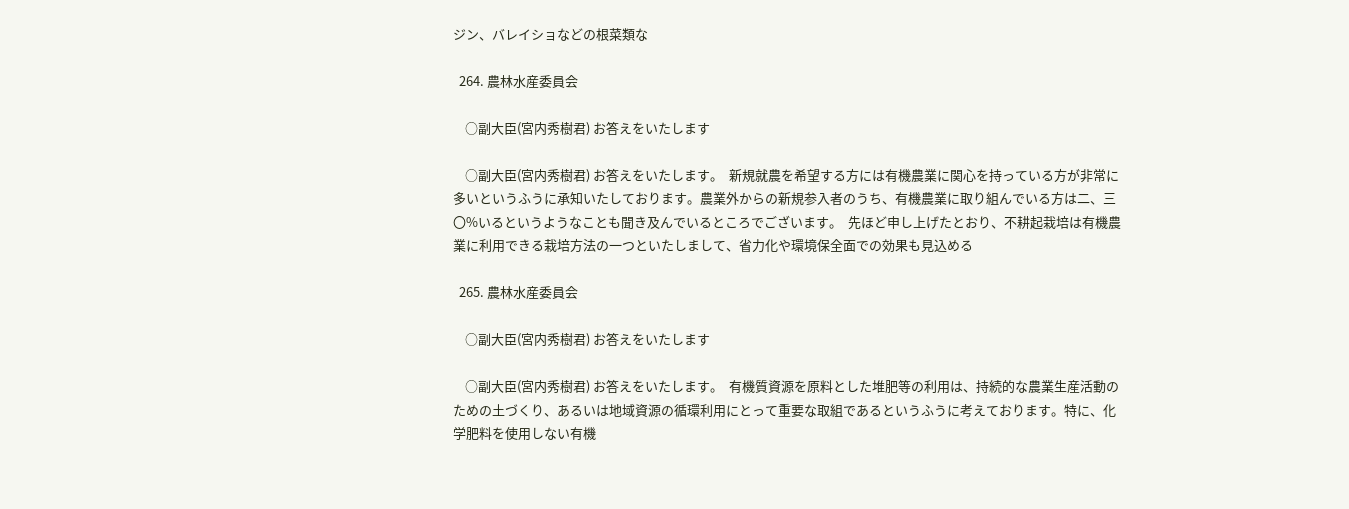ジン、バレイショなどの根菜類な

  264. 農林水産委員会

    ○副大臣(宮内秀樹君) お答えをいたします

    ○副大臣(宮内秀樹君) お答えをいたします。  新規就農を希望する方には有機農業に関心を持っている方が非常に多いというふうに承知いたしております。農業外からの新規参入者のうち、有機農業に取り組んでいる方は二、三〇%いるというようなことも聞き及んでいるところでございます。  先ほど申し上げたとおり、不耕起栽培は有機農業に利用できる栽培方法の一つといたしまして、省力化や環境保全面での効果も見込める

  265. 農林水産委員会

    ○副大臣(宮内秀樹君) お答えをいたします

    ○副大臣(宮内秀樹君) お答えをいたします。  有機質資源を原料とした堆肥等の利用は、持続的な農業生産活動のための土づくり、あるいは地域資源の循環利用にとって重要な取組であるというふうに考えております。特に、化学肥料を使用しない有機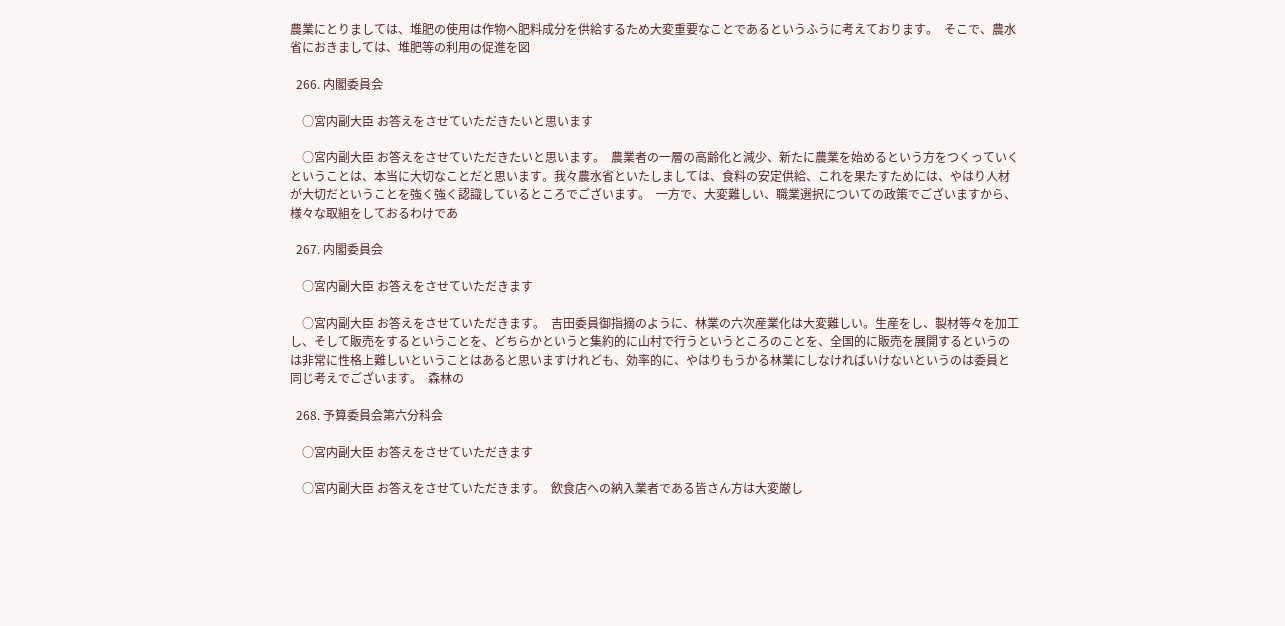農業にとりましては、堆肥の使用は作物へ肥料成分を供給するため大変重要なことであるというふうに考えております。  そこで、農水省におきましては、堆肥等の利用の促進を図

  266. 内閣委員会

    ○宮内副大臣 お答えをさせていただきたいと思います

    ○宮内副大臣 お答えをさせていただきたいと思います。  農業者の一層の高齢化と減少、新たに農業を始めるという方をつくっていくということは、本当に大切なことだと思います。我々農水省といたしましては、食料の安定供給、これを果たすためには、やはり人材が大切だということを強く強く認識しているところでございます。  一方で、大変難しい、職業選択についての政策でございますから、様々な取組をしておるわけであ

  267. 内閣委員会

    ○宮内副大臣 お答えをさせていただきます

    ○宮内副大臣 お答えをさせていただきます。  吉田委員御指摘のように、林業の六次産業化は大変難しい。生産をし、製材等々を加工し、そして販売をするということを、どちらかというと集約的に山村で行うというところのことを、全国的に販売を展開するというのは非常に性格上難しいということはあると思いますけれども、効率的に、やはりもうかる林業にしなければいけないというのは委員と同じ考えでございます。  森林の

  268. 予算委員会第六分科会

    ○宮内副大臣 お答えをさせていただきます

    ○宮内副大臣 お答えをさせていただきます。  飲食店への納入業者である皆さん方は大変厳し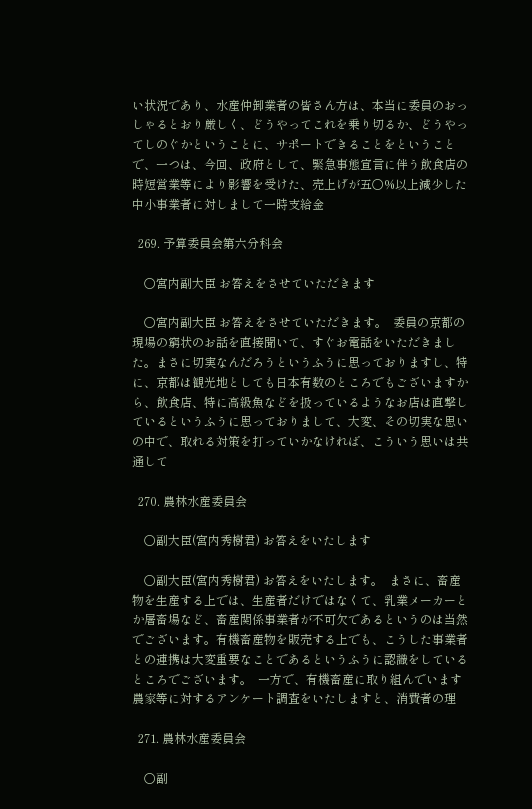い状況であり、水産仲卸業者の皆さん方は、本当に委員のおっしゃるとおり厳しく、どうやってこれを乗り切るか、どうやってしのぐかということに、サポートできることをということで、一つは、今回、政府として、緊急事態宣言に伴う飲食店の時短営業等により影響を受けた、売上げが五〇%以上減少した中小事業者に対しまして一時支給金

  269. 予算委員会第六分科会

    ○宮内副大臣 お答えをさせていただきます

    ○宮内副大臣 お答えをさせていただきます。  委員の京都の現場の窮状のお話を直接聞いて、すぐお電話をいただきました。まさに切実なんだろうというふうに思っておりますし、特に、京都は観光地としても日本有数のところでもございますから、飲食店、特に高級魚などを扱っているようなお店は直撃しているというふうに思っておりまして、大変、その切実な思いの中で、取れる対策を打っていかなければ、こういう思いは共通して

  270. 農林水産委員会

    ○副大臣(宮内秀樹君) お答えをいたします

    ○副大臣(宮内秀樹君) お答えをいたします。  まさに、畜産物を生産する上では、生産者だけではなくて、乳業メーカーとか屠畜場など、畜産関係事業者が不可欠であるというのは当然でございます。有機畜産物を販売する上でも、こうした事業者との連携は大変重要なことであるというふうに認識をしているところでございます。  一方で、有機畜産に取り組んでいます農家等に対するアンケート調査をいたしますと、消費者の理

  271. 農林水産委員会

    ○副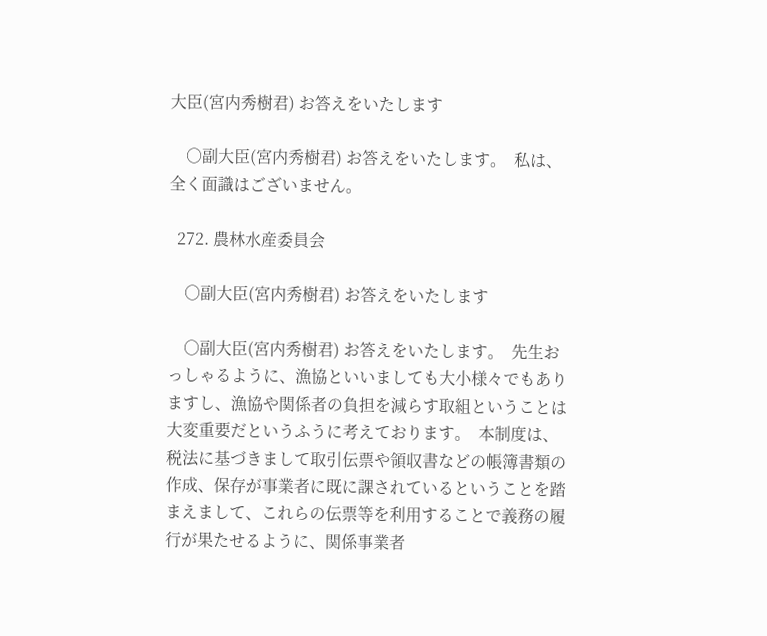大臣(宮内秀樹君) お答えをいたします

    ○副大臣(宮内秀樹君) お答えをいたします。  私は、全く面識はございません。

  272. 農林水産委員会

    ○副大臣(宮内秀樹君) お答えをいたします

    ○副大臣(宮内秀樹君) お答えをいたします。  先生おっしゃるように、漁協といいましても大小様々でもありますし、漁協や関係者の負担を減らす取組ということは大変重要だというふうに考えております。  本制度は、税法に基づきまして取引伝票や領収書などの帳簿書類の作成、保存が事業者に既に課されているということを踏まえまして、これらの伝票等を利用することで義務の履行が果たせるように、関係事業者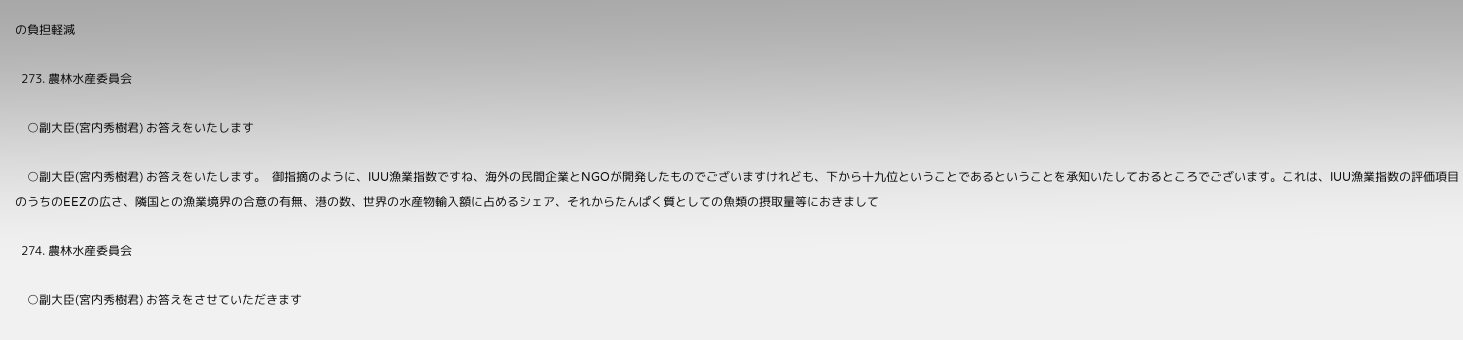の負担軽減

  273. 農林水産委員会

    ○副大臣(宮内秀樹君) お答えをいたします

    ○副大臣(宮内秀樹君) お答えをいたします。  御指摘のように、IUU漁業指数ですね、海外の民間企業とNGOが開発したものでございますけれども、下から十九位ということであるということを承知いたしておるところでございます。これは、IUU漁業指数の評価項目のうちのEEZの広さ、隣国との漁業境界の合意の有無、港の数、世界の水産物輸入額に占めるシェア、それからたんぱく質としての魚類の摂取量等におきまして

  274. 農林水産委員会

    ○副大臣(宮内秀樹君) お答えをさせていただきます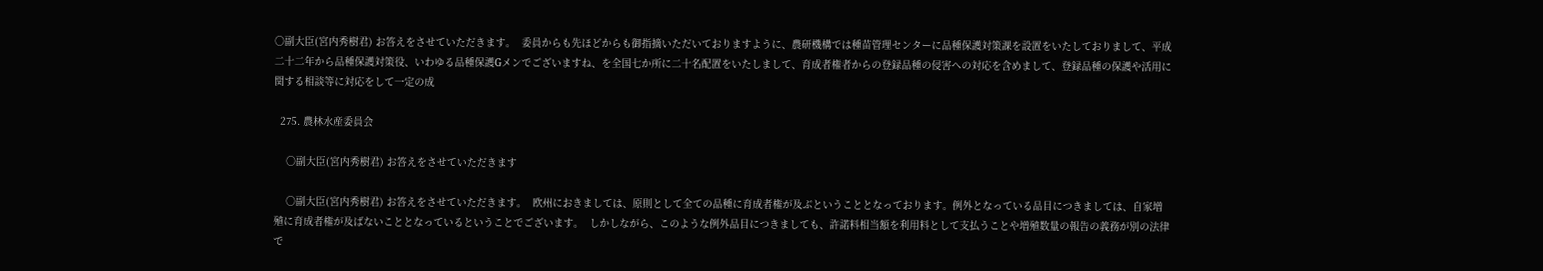○副大臣(宮内秀樹君) お答えをさせていただきます。  委員からも先ほどからも御指摘いただいておりますように、農研機構では種苗管理センターに品種保護対策課を設置をいたしておりまして、平成二十二年から品種保護対策役、いわゆる品種保護Gメンでございますね、を全国七か所に二十名配置をいたしまして、育成者権者からの登録品種の侵害への対応を含めまして、登録品種の保護や活用に関する相談等に対応をして一定の成

  275. 農林水産委員会

    ○副大臣(宮内秀樹君) お答えをさせていただきます

    ○副大臣(宮内秀樹君) お答えをさせていただきます。  欧州におきましては、原則として全ての品種に育成者権が及ぶということとなっております。例外となっている品目につきましては、自家増殖に育成者権が及ばないこととなっているということでございます。  しかしながら、このような例外品目につきましても、許諾料相当額を利用料として支払うことや増殖数量の報告の義務が別の法律で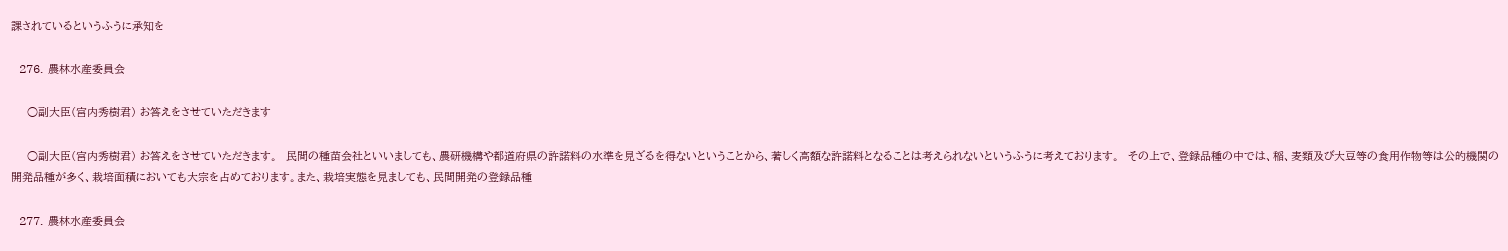課されているというふうに承知を

  276. 農林水産委員会

    ○副大臣(宮内秀樹君) お答えをさせていただきます

    ○副大臣(宮内秀樹君) お答えをさせていただきます。  民間の種苗会社といいましても、農研機構や都道府県の許諾料の水準を見ざるを得ないということから、著しく高額な許諾料となることは考えられないというふうに考えております。  その上で、登録品種の中では、稲、麦類及び大豆等の食用作物等は公的機関の開発品種が多く、栽培面積においても大宗を占めております。また、栽培実態を見ましても、民間開発の登録品種

  277. 農林水産委員会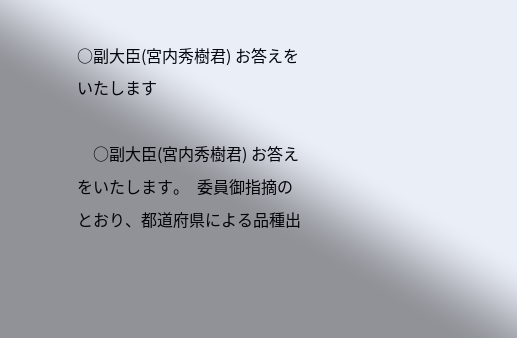○副大臣(宮内秀樹君) お答えをいたします

    ○副大臣(宮内秀樹君) お答えをいたします。  委員御指摘のとおり、都道府県による品種出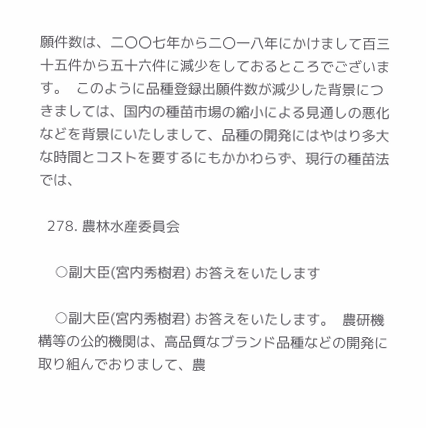願件数は、二〇〇七年から二〇一八年にかけまして百三十五件から五十六件に減少をしておるところでございます。  このように品種登録出願件数が減少した背景につきましては、国内の種苗市場の縮小による見通しの悪化などを背景にいたしまして、品種の開発にはやはり多大な時間とコストを要するにもかかわらず、現行の種苗法では、

  278. 農林水産委員会

    ○副大臣(宮内秀樹君) お答えをいたします

    ○副大臣(宮内秀樹君) お答えをいたします。  農研機構等の公的機関は、高品質なブランド品種などの開発に取り組んでおりまして、農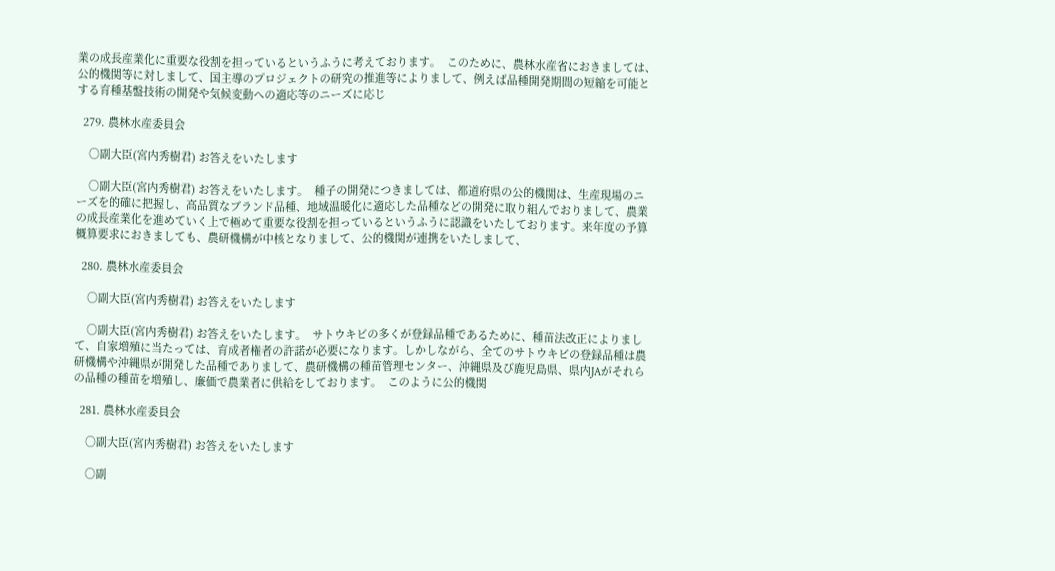業の成長産業化に重要な役割を担っているというふうに考えております。  このために、農林水産省におきましては、公的機関等に対しまして、国主導のプロジェクトの研究の推進等によりまして、例えば品種開発期間の短縮を可能とする育種基盤技術の開発や気候変動への適応等のニーズに応じ

  279. 農林水産委員会

    ○副大臣(宮内秀樹君) お答えをいたします

    ○副大臣(宮内秀樹君) お答えをいたします。  種子の開発につきましては、都道府県の公的機関は、生産現場のニーズを的確に把握し、高品質なブランド品種、地域温暖化に適応した品種などの開発に取り組んでおりまして、農業の成長産業化を進めていく上で極めて重要な役割を担っているというふうに認識をいたしております。来年度の予算概算要求におきましても、農研機構が中核となりまして、公的機関が連携をいたしまして、

  280. 農林水産委員会

    ○副大臣(宮内秀樹君) お答えをいたします

    ○副大臣(宮内秀樹君) お答えをいたします。  サトウキビの多くが登録品種であるために、種苗法改正によりまして、自家増殖に当たっては、育成者権者の許諾が必要になります。しかしながら、全てのサトウキビの登録品種は農研機構や沖縄県が開発した品種でありまして、農研機構の種苗管理センター、沖縄県及び鹿児島県、県内JAがそれらの品種の種苗を増殖し、廉価で農業者に供給をしております。  このように公的機関

  281. 農林水産委員会

    ○副大臣(宮内秀樹君) お答えをいたします

    ○副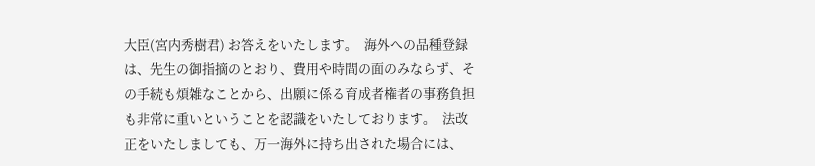大臣(宮内秀樹君) お答えをいたします。  海外への品種登録は、先生の御指摘のとおり、費用や時間の面のみならず、その手続も煩雑なことから、出願に係る育成者権者の事務負担も非常に重いということを認識をいたしております。  法改正をいたしましても、万一海外に持ち出された場合には、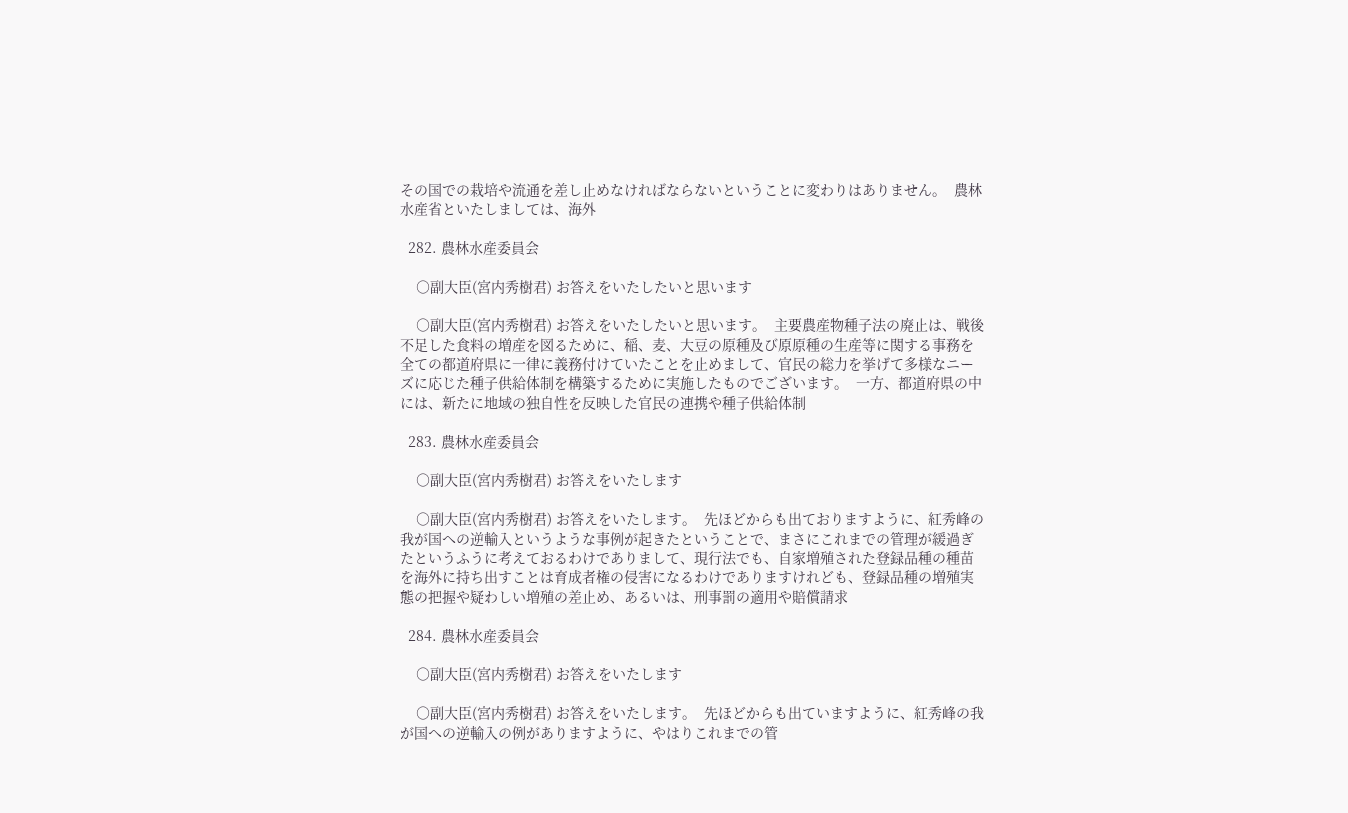その国での栽培や流通を差し止めなければならないということに変わりはありません。  農林水産省といたしましては、海外

  282. 農林水産委員会

    ○副大臣(宮内秀樹君) お答えをいたしたいと思います

    ○副大臣(宮内秀樹君) お答えをいたしたいと思います。  主要農産物種子法の廃止は、戦後不足した食料の増産を図るために、稲、麦、大豆の原種及び原原種の生産等に関する事務を全ての都道府県に一律に義務付けていたことを止めまして、官民の総力を挙げて多様なニーズに応じた種子供給体制を構築するために実施したものでございます。  一方、都道府県の中には、新たに地域の独自性を反映した官民の連携や種子供給体制

  283. 農林水産委員会

    ○副大臣(宮内秀樹君) お答えをいたします

    ○副大臣(宮内秀樹君) お答えをいたします。  先ほどからも出ておりますように、紅秀峰の我が国への逆輸入というような事例が起きたということで、まさにこれまでの管理が緩過ぎたというふうに考えておるわけでありまして、現行法でも、自家増殖された登録品種の種苗を海外に持ち出すことは育成者権の侵害になるわけでありますけれども、登録品種の増殖実態の把握や疑わしい増殖の差止め、あるいは、刑事罰の適用や賠償請求

  284. 農林水産委員会

    ○副大臣(宮内秀樹君) お答えをいたします

    ○副大臣(宮内秀樹君) お答えをいたします。  先ほどからも出ていますように、紅秀峰の我が国への逆輸入の例がありますように、やはりこれまでの管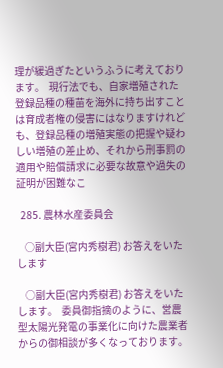理が緩過ぎたというふうに考えております。  現行法でも、自家増殖された登録品種の種苗を海外に持ち出すことは育成者権の侵害にはなりますけれども、登録品種の増殖実態の把握や疑わしい増殖の差止め、それから刑事罰の適用や賠償請求に必要な故意や過失の証明が困難なこ

  285. 農林水産委員会

    ○副大臣(宮内秀樹君) お答えをいたします

    ○副大臣(宮内秀樹君) お答えをいたします。  委員御指摘のように、営農型太陽光発電の事業化に向けた農業者からの御相談が多くなっております。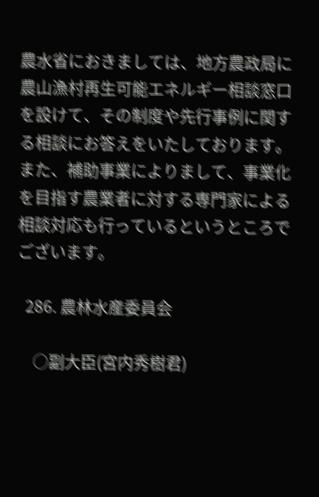農水省におきましては、地方農政局に農山漁村再生可能エネルギー相談窓口を設けて、その制度や先行事例に関する相談にお答えをいたしております。また、補助事業によりまして、事業化を目指す農業者に対する専門家による相談対応も行っているというところでございます。

  286. 農林水産委員会

    ○副大臣(宮内秀樹君)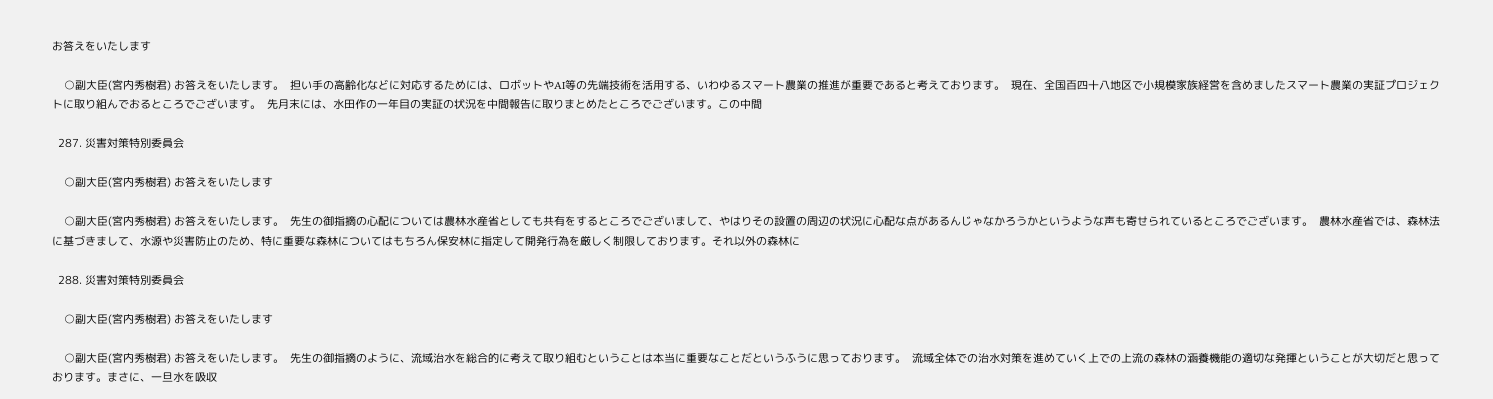お答えをいたします

    ○副大臣(宮内秀樹君) お答えをいたします。  担い手の高齢化などに対応するためには、ロボットやAI等の先端技術を活用する、いわゆるスマート農業の推進が重要であると考えております。  現在、全国百四十八地区で小規模家族経営を含めましたスマート農業の実証プロジェクトに取り組んでおるところでございます。  先月末には、水田作の一年目の実証の状況を中間報告に取りまとめたところでございます。この中間

  287. 災害対策特別委員会

    ○副大臣(宮内秀樹君) お答えをいたします

    ○副大臣(宮内秀樹君) お答えをいたします。  先生の御指摘の心配については農林水産省としても共有をするところでございまして、やはりその設置の周辺の状況に心配な点があるんじゃなかろうかというような声も寄せられているところでございます。  農林水産省では、森林法に基づきまして、水源や災害防止のため、特に重要な森林についてはもちろん保安林に指定して開発行為を厳しく制限しております。それ以外の森林に

  288. 災害対策特別委員会

    ○副大臣(宮内秀樹君) お答えをいたします

    ○副大臣(宮内秀樹君) お答えをいたします。  先生の御指摘のように、流域治水を総合的に考えて取り組むということは本当に重要なことだというふうに思っております。  流域全体での治水対策を進めていく上での上流の森林の涵養機能の適切な発揮ということが大切だと思っております。まさに、一旦水を吸収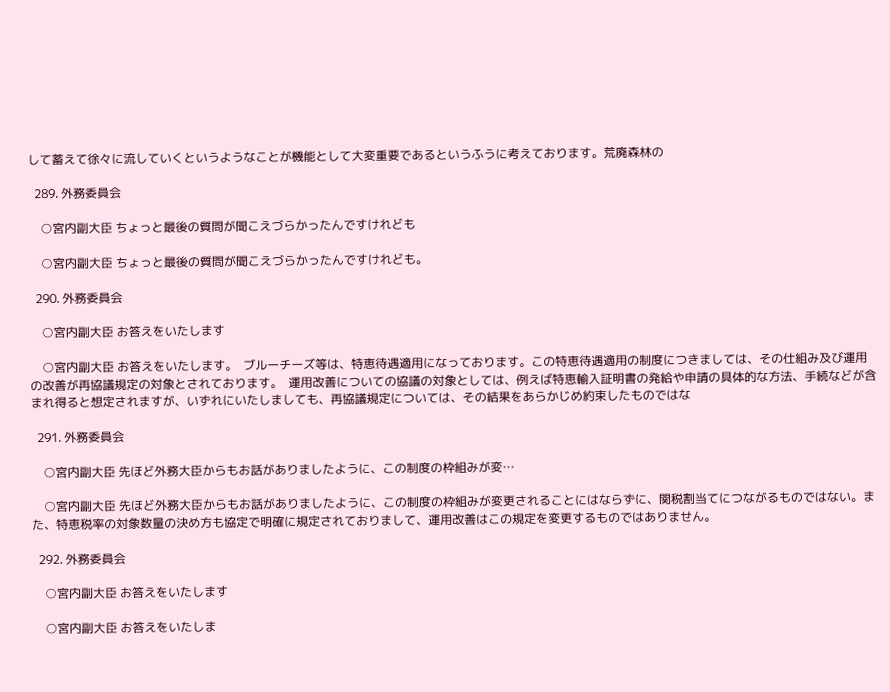して蓄えて徐々に流していくというようなことが機能として大変重要であるというふうに考えております。荒廃森林の

  289. 外務委員会

    ○宮内副大臣 ちょっと最後の質問が聞こえづらかったんですけれども

    ○宮内副大臣 ちょっと最後の質問が聞こえづらかったんですけれども。

  290. 外務委員会

    ○宮内副大臣 お答えをいたします

    ○宮内副大臣 お答えをいたします。  ブルーチーズ等は、特恵待遇適用になっております。この特恵待遇適用の制度につきましては、その仕組み及び運用の改善が再協議規定の対象とされております。  運用改善についての協議の対象としては、例えば特恵輸入証明書の発給や申請の具体的な方法、手続などが含まれ得ると想定されますが、いずれにいたしましても、再協議規定については、その結果をあらかじめ約束したものではな

  291. 外務委員会

    ○宮内副大臣 先ほど外務大臣からもお話がありましたように、この制度の枠組みが変…

    ○宮内副大臣 先ほど外務大臣からもお話がありましたように、この制度の枠組みが変更されることにはならずに、関税割当てにつながるものではない。また、特恵税率の対象数量の決め方も協定で明確に規定されておりまして、運用改善はこの規定を変更するものではありません。

  292. 外務委員会

    ○宮内副大臣 お答えをいたします

    ○宮内副大臣 お答えをいたしま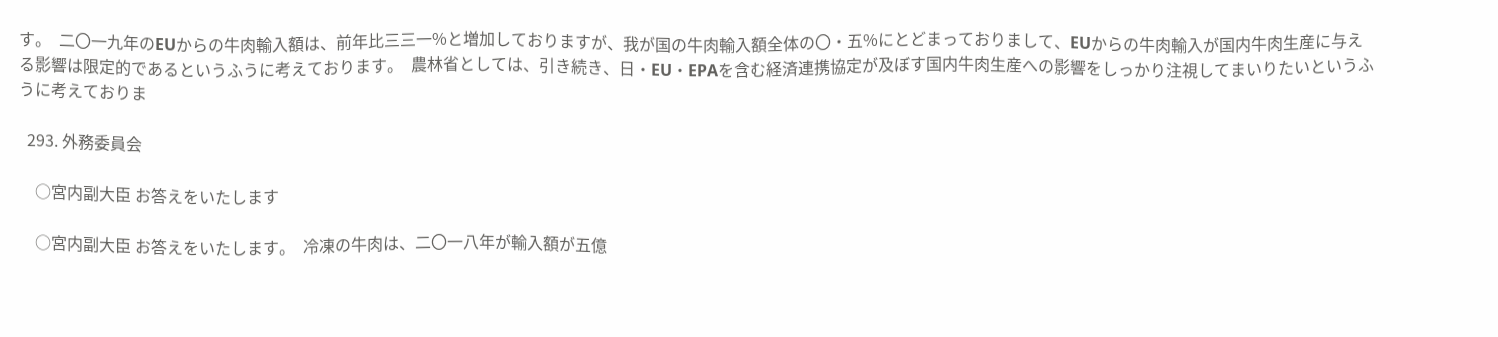す。  二〇一九年のEUからの牛肉輸入額は、前年比三三一%と増加しておりますが、我が国の牛肉輸入額全体の〇・五%にとどまっておりまして、EUからの牛肉輸入が国内牛肉生産に与える影響は限定的であるというふうに考えております。  農林省としては、引き続き、日・EU・EPAを含む経済連携協定が及ぼす国内牛肉生産への影響をしっかり注視してまいりたいというふうに考えておりま

  293. 外務委員会

    ○宮内副大臣 お答えをいたします

    ○宮内副大臣 お答えをいたします。  冷凍の牛肉は、二〇一八年が輸入額が五億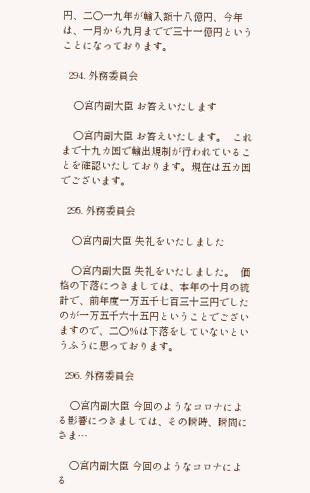円、二〇一九年が輸入額十八億円、今年は、一月から九月までで三十一億円ということになっております。

  294. 外務委員会

    ○宮内副大臣 お答えいたします

    ○宮内副大臣 お答えいたします。  これまで十九カ国で輸出規制が行われていることを確認いたしております。現在は五カ国でございます。

  295. 外務委員会

    ○宮内副大臣 失礼をいたしました

    ○宮内副大臣 失礼をいたしました。  価格の下落につきましては、本年の十月の統計で、前年度一万五千七百三十三円でしたのが一万五千六十五円ということでございますので、二〇%は下落をしていないというふうに思っております。

  296. 外務委員会

    ○宮内副大臣 今回のようなコロナによる影響につきましては、その瞬時、瞬間にさま…

    ○宮内副大臣 今回のようなコロナによる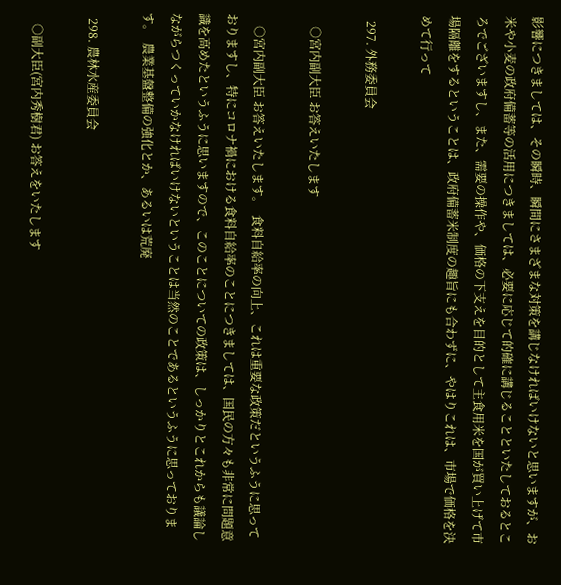影響につきましては、その瞬時、瞬間にさまざまな対策を講じなければいけないと思いますが、お米や小麦の政府備蓄等の活用につきましては、必要に応じて的確に講じることといたしておるところでございますし、また、需要の操作や、価格の下支えを目的として主食用米を国が買い上げて市場隔離をするということは、政府備蓄米制度の趣旨にも合わずに、やはりこれは、市場で価格を決めて行って

  297. 外務委員会

    ○宮内副大臣 お答えいたします

    ○宮内副大臣 お答えいたします。  食料自給率の向上、これは重要な政策だというふうに思っておりますし、特にコロナ禍における食料自給率のことにつきましては、国民の方々も非常に問題意識を高めたというふうに思いますので、このことについての政策は、しっかりとこれからも議論しながらつくっていかなければいけないということは当然のことであるというふうに思っております。  農業基盤整備の強化とか、あるいは荒廃

  298. 農林水産委員会

    ○副大臣(宮内秀樹君) お答えをいたします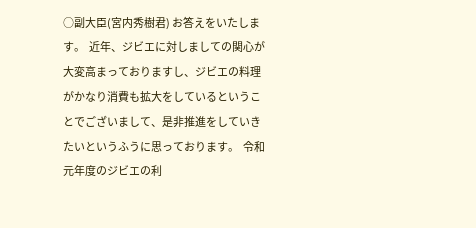○副大臣(宮内秀樹君) お答えをいたします。  近年、ジビエに対しましての関心が大変高まっておりますし、ジビエの料理がかなり消費も拡大をしているということでございまして、是非推進をしていきたいというふうに思っております。  令和元年度のジビエの利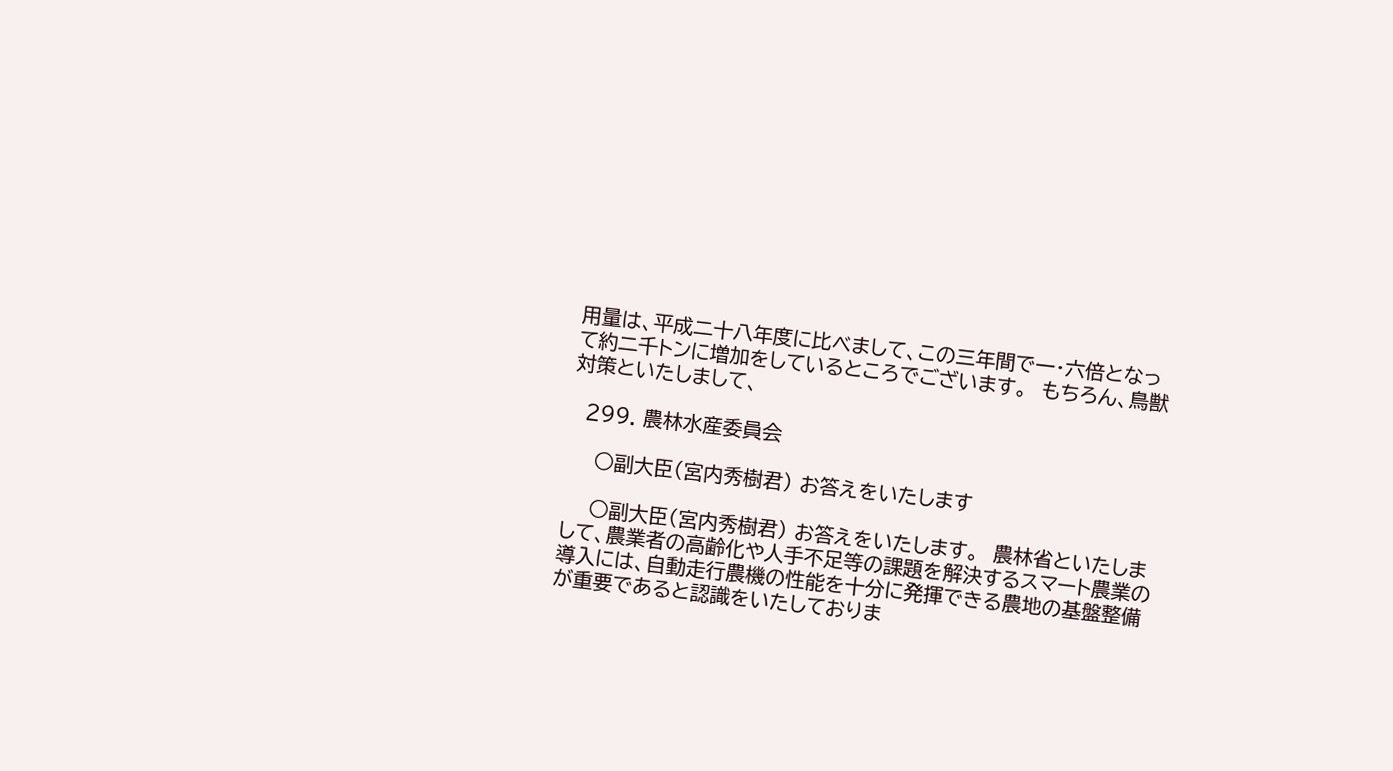用量は、平成二十八年度に比べまして、この三年間で一・六倍となって約二千トンに増加をしているところでございます。  もちろん、鳥獣対策といたしまして、

  299. 農林水産委員会

    ○副大臣(宮内秀樹君) お答えをいたします

    ○副大臣(宮内秀樹君) お答えをいたします。  農林省といたしまして、農業者の高齢化や人手不足等の課題を解決するスマート農業の導入には、自動走行農機の性能を十分に発揮できる農地の基盤整備が重要であると認識をいたしておりま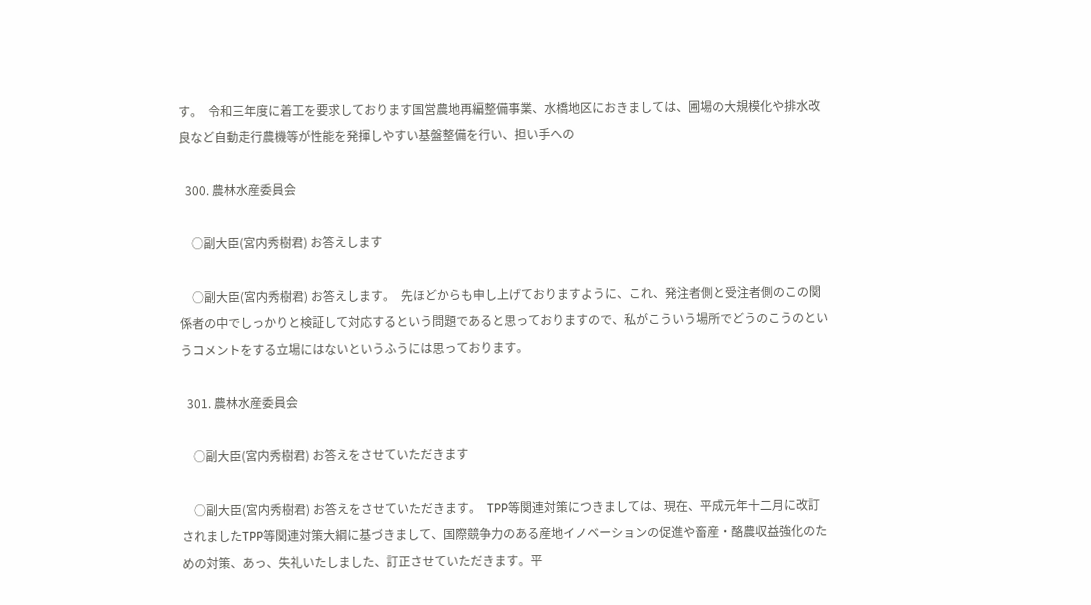す。  令和三年度に着工を要求しております国営農地再編整備事業、水橋地区におきましては、圃場の大規模化や排水改良など自動走行農機等が性能を発揮しやすい基盤整備を行い、担い手への

  300. 農林水産委員会

    ○副大臣(宮内秀樹君) お答えします

    ○副大臣(宮内秀樹君) お答えします。  先ほどからも申し上げておりますように、これ、発注者側と受注者側のこの関係者の中でしっかりと検証して対応するという問題であると思っておりますので、私がこういう場所でどうのこうのというコメントをする立場にはないというふうには思っております。

  301. 農林水産委員会

    ○副大臣(宮内秀樹君) お答えをさせていただきます

    ○副大臣(宮内秀樹君) お答えをさせていただきます。  TPP等関連対策につきましては、現在、平成元年十二月に改訂されましたTPP等関連対策大綱に基づきまして、国際競争力のある産地イノベーションの促進や畜産・酪農収益強化のための対策、あっ、失礼いたしました、訂正させていただきます。平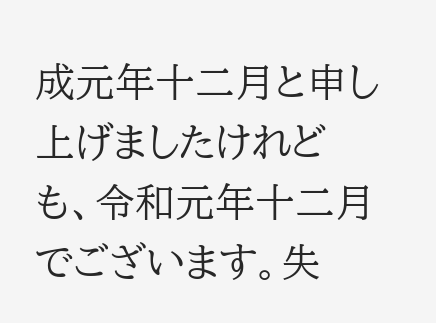成元年十二月と申し上げましたけれども、令和元年十二月でございます。失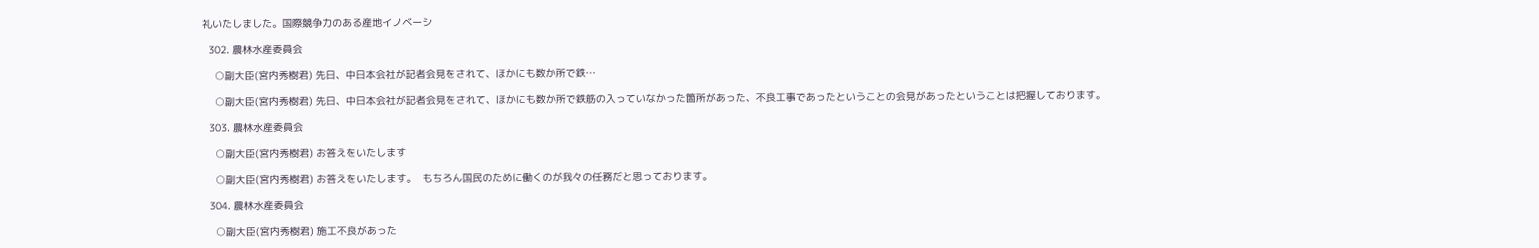礼いたしました。国際競争力のある産地イノベーシ

  302. 農林水産委員会

    ○副大臣(宮内秀樹君) 先日、中日本会社が記者会見をされて、ほかにも数か所で鉄…

    ○副大臣(宮内秀樹君) 先日、中日本会社が記者会見をされて、ほかにも数か所で鉄筋の入っていなかった箇所があった、不良工事であったということの会見があったということは把握しております。

  303. 農林水産委員会

    ○副大臣(宮内秀樹君) お答えをいたします

    ○副大臣(宮内秀樹君) お答えをいたします。  もちろん国民のために働くのが我々の任務だと思っております。

  304. 農林水産委員会

    ○副大臣(宮内秀樹君) 施工不良があった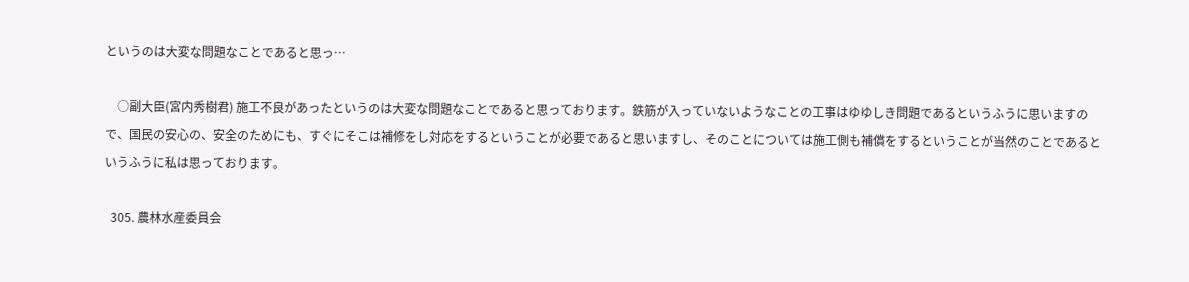というのは大変な問題なことであると思っ…

    ○副大臣(宮内秀樹君) 施工不良があったというのは大変な問題なことであると思っております。鉄筋が入っていないようなことの工事はゆゆしき問題であるというふうに思いますので、国民の安心の、安全のためにも、すぐにそこは補修をし対応をするということが必要であると思いますし、そのことについては施工側も補償をするということが当然のことであるというふうに私は思っております。

  305. 農林水産委員会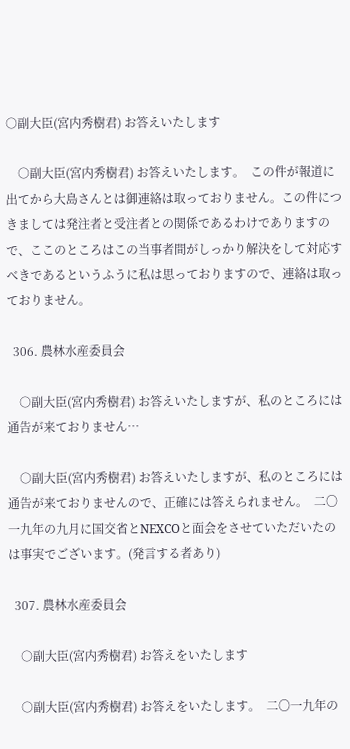○副大臣(宮内秀樹君) お答えいたします

    ○副大臣(宮内秀樹君) お答えいたします。  この件が報道に出てから大島さんとは御連絡は取っておりません。この件につきましては発注者と受注者との関係であるわけでありますので、ここのところはこの当事者間がしっかり解決をして対応すべきであるというふうに私は思っておりますので、連絡は取っておりません。

  306. 農林水産委員会

    ○副大臣(宮内秀樹君) お答えいたしますが、私のところには通告が来ておりません…

    ○副大臣(宮内秀樹君) お答えいたしますが、私のところには通告が来ておりませんので、正確には答えられません。  二〇一九年の九月に国交省とNEXCOと面会をさせていただいたのは事実でございます。(発言する者あり)

  307. 農林水産委員会

    ○副大臣(宮内秀樹君) お答えをいたします

    ○副大臣(宮内秀樹君) お答えをいたします。  二〇一九年の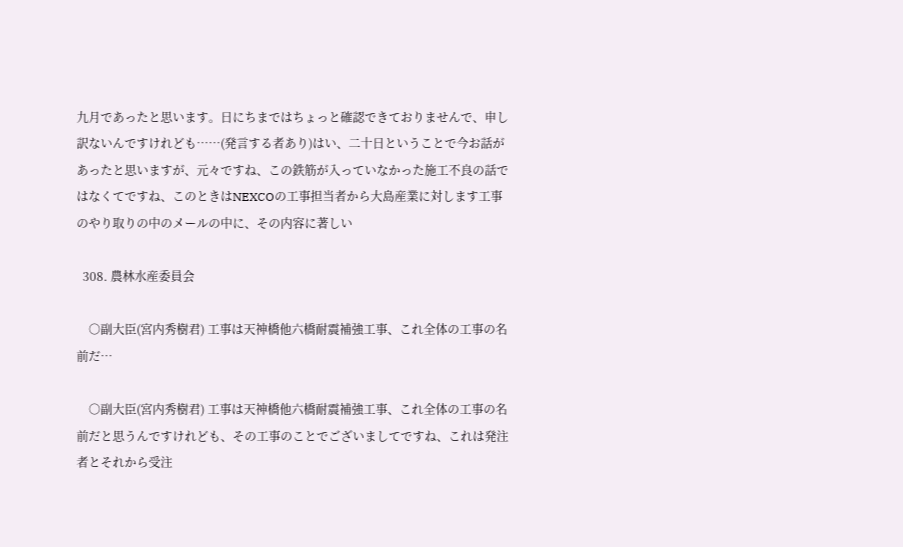九月であったと思います。日にちまではちょっと確認できておりませんで、申し訳ないんですけれども……(発言する者あり)はい、二十日ということで今お話があったと思いますが、元々ですね、この鉄筋が入っていなかった施工不良の話ではなくてですね、このときはNEXCOの工事担当者から大島産業に対します工事のやり取りの中のメールの中に、その内容に著しい

  308. 農林水産委員会

    ○副大臣(宮内秀樹君) 工事は天神橋他六橋耐震補強工事、これ全体の工事の名前だ…

    ○副大臣(宮内秀樹君) 工事は天神橋他六橋耐震補強工事、これ全体の工事の名前だと思うんですけれども、その工事のことでございましてですね、これは発注者とそれから受注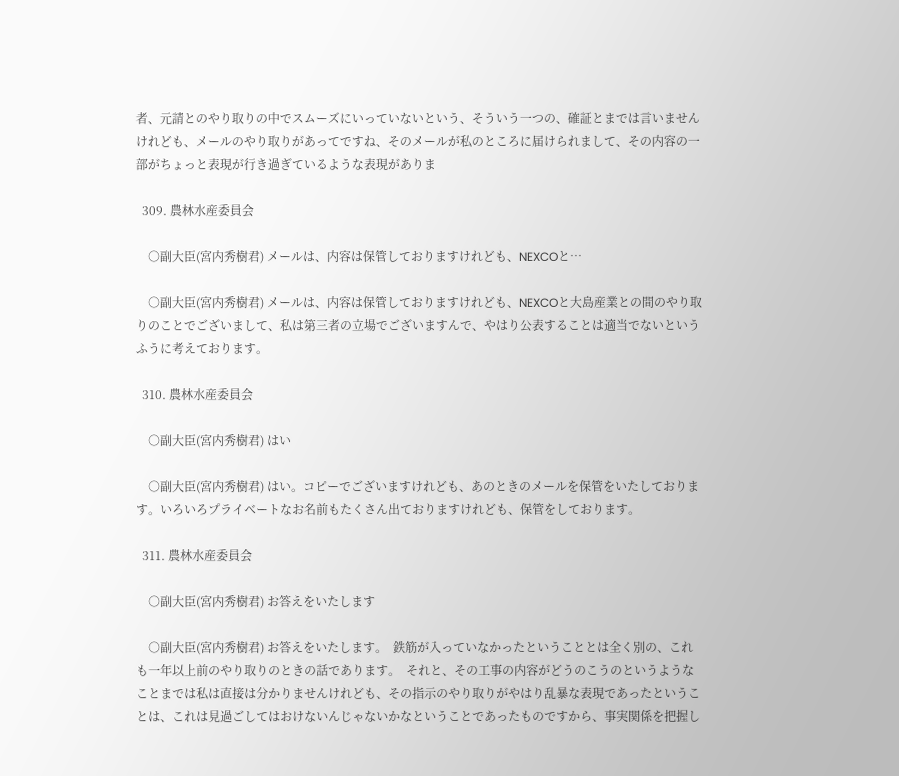者、元請とのやり取りの中でスムーズにいっていないという、そういう一つの、確証とまでは言いませんけれども、メールのやり取りがあってですね、そのメールが私のところに届けられまして、その内容の一部がちょっと表現が行き過ぎているような表現がありま

  309. 農林水産委員会

    ○副大臣(宮内秀樹君) メールは、内容は保管しておりますけれども、NEXCOと…

    ○副大臣(宮内秀樹君) メールは、内容は保管しておりますけれども、NEXCOと大島産業との間のやり取りのことでございまして、私は第三者の立場でございますんで、やはり公表することは適当でないというふうに考えております。

  310. 農林水産委員会

    ○副大臣(宮内秀樹君) はい

    ○副大臣(宮内秀樹君) はい。コピーでございますけれども、あのときのメールを保管をいたしております。いろいろプライベートなお名前もたくさん出ておりますけれども、保管をしております。

  311. 農林水産委員会

    ○副大臣(宮内秀樹君) お答えをいたします

    ○副大臣(宮内秀樹君) お答えをいたします。  鉄筋が入っていなかったということとは全く別の、これも一年以上前のやり取りのときの話であります。  それと、その工事の内容がどうのこうのというようなことまでは私は直接は分かりませんけれども、その指示のやり取りがやはり乱暴な表現であったということは、これは見過ごしてはおけないんじゃないかなということであったものですから、事実関係を把握し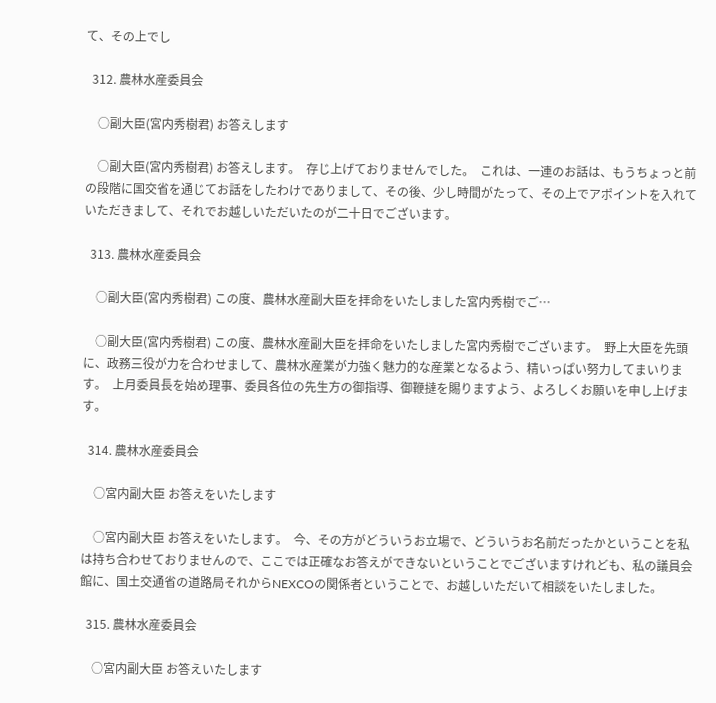て、その上でし

  312. 農林水産委員会

    ○副大臣(宮内秀樹君) お答えします

    ○副大臣(宮内秀樹君) お答えします。  存じ上げておりませんでした。  これは、一連のお話は、もうちょっと前の段階に国交省を通じてお話をしたわけでありまして、その後、少し時間がたって、その上でアポイントを入れていただきまして、それでお越しいただいたのが二十日でございます。

  313. 農林水産委員会

    ○副大臣(宮内秀樹君) この度、農林水産副大臣を拝命をいたしました宮内秀樹でご…

    ○副大臣(宮内秀樹君) この度、農林水産副大臣を拝命をいたしました宮内秀樹でございます。  野上大臣を先頭に、政務三役が力を合わせまして、農林水産業が力強く魅力的な産業となるよう、精いっぱい努力してまいります。  上月委員長を始め理事、委員各位の先生方の御指導、御鞭撻を賜りますよう、よろしくお願いを申し上げます。

  314. 農林水産委員会

    ○宮内副大臣 お答えをいたします

    ○宮内副大臣 お答えをいたします。  今、その方がどういうお立場で、どういうお名前だったかということを私は持ち合わせておりませんので、ここでは正確なお答えができないということでございますけれども、私の議員会館に、国土交通省の道路局それからNEXCOの関係者ということで、お越しいただいて相談をいたしました。

  315. 農林水産委員会

    ○宮内副大臣 お答えいたします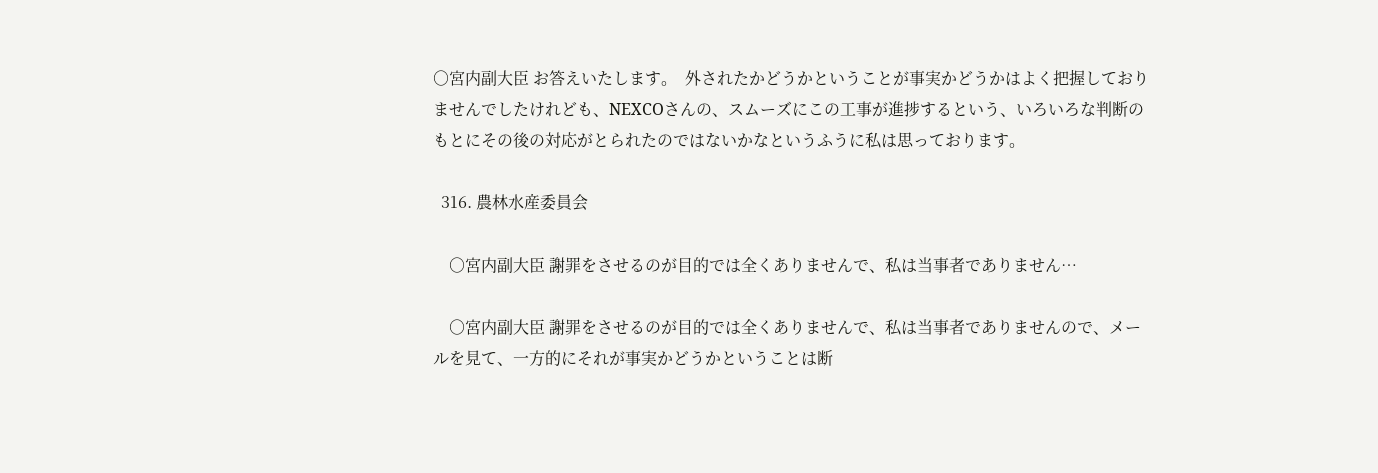○宮内副大臣 お答えいたします。  外されたかどうかということが事実かどうかはよく把握しておりませんでしたけれども、NEXCOさんの、スムーズにこの工事が進捗するという、いろいろな判断のもとにその後の対応がとられたのではないかなというふうに私は思っております。

  316. 農林水産委員会

    ○宮内副大臣 謝罪をさせるのが目的では全くありませんで、私は当事者でありません…

    ○宮内副大臣 謝罪をさせるのが目的では全くありませんで、私は当事者でありませんので、メールを見て、一方的にそれが事実かどうかということは断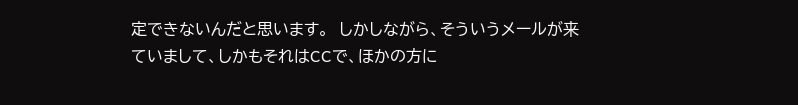定できないんだと思います。  しかしながら、そういうメールが来ていまして、しかもそれはCCで、ほかの方に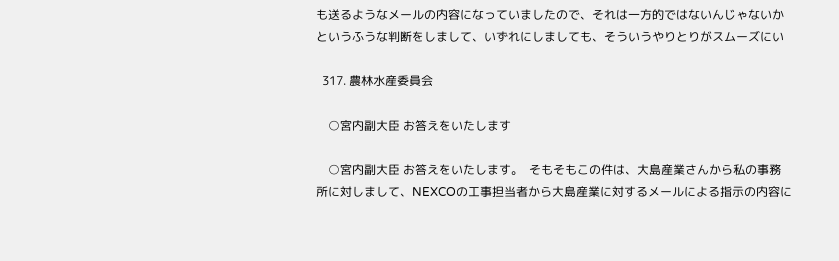も送るようなメールの内容になっていましたので、それは一方的ではないんじゃないかというふうな判断をしまして、いずれにしましても、そういうやりとりがスムーズにい

  317. 農林水産委員会

    ○宮内副大臣 お答えをいたします

    ○宮内副大臣 お答えをいたします。  そもそもこの件は、大島産業さんから私の事務所に対しまして、NEXCOの工事担当者から大島産業に対するメールによる指示の内容に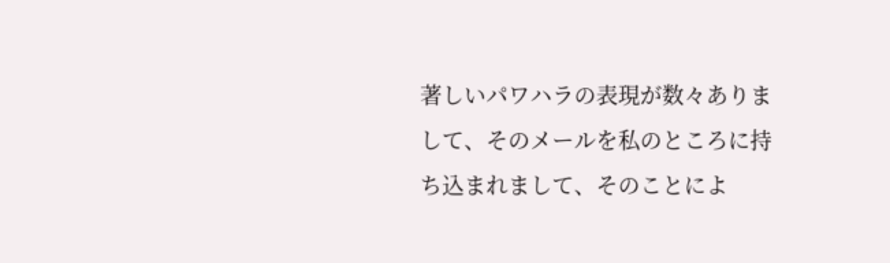著しいパワハラの表現が数々ありまして、そのメールを私のところに持ち込まれまして、そのことによ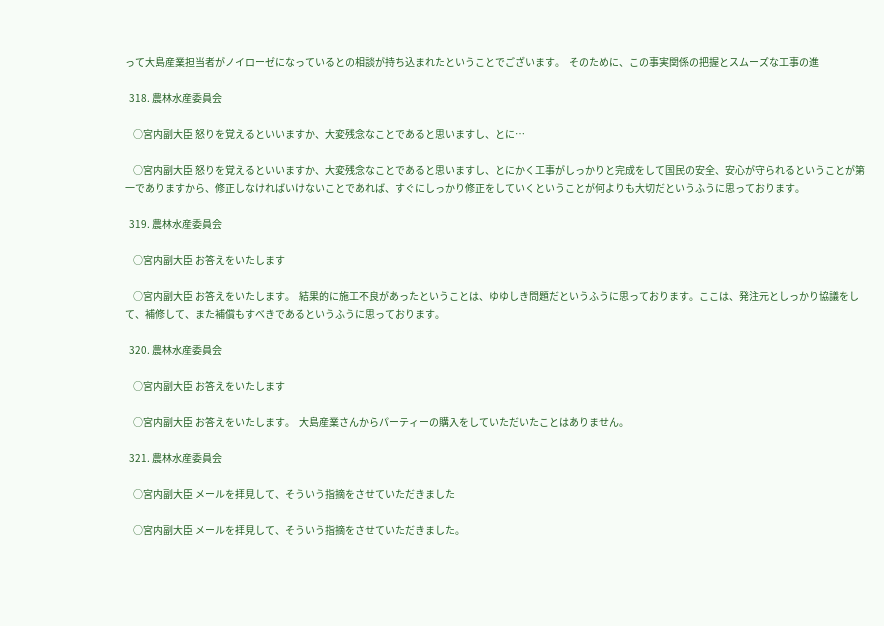って大島産業担当者がノイローゼになっているとの相談が持ち込まれたということでございます。  そのために、この事実関係の把握とスムーズな工事の進

  318. 農林水産委員会

    ○宮内副大臣 怒りを覚えるといいますか、大変残念なことであると思いますし、とに…

    ○宮内副大臣 怒りを覚えるといいますか、大変残念なことであると思いますし、とにかく工事がしっかりと完成をして国民の安全、安心が守られるということが第一でありますから、修正しなければいけないことであれば、すぐにしっかり修正をしていくということが何よりも大切だというふうに思っております。

  319. 農林水産委員会

    ○宮内副大臣 お答えをいたします

    ○宮内副大臣 お答えをいたします。  結果的に施工不良があったということは、ゆゆしき問題だというふうに思っております。ここは、発注元としっかり協議をして、補修して、また補償もすべきであるというふうに思っております。

  320. 農林水産委員会

    ○宮内副大臣 お答えをいたします

    ○宮内副大臣 お答えをいたします。  大島産業さんからパーティーの購入をしていただいたことはありません。

  321. 農林水産委員会

    ○宮内副大臣 メールを拝見して、そういう指摘をさせていただきました

    ○宮内副大臣 メールを拝見して、そういう指摘をさせていただきました。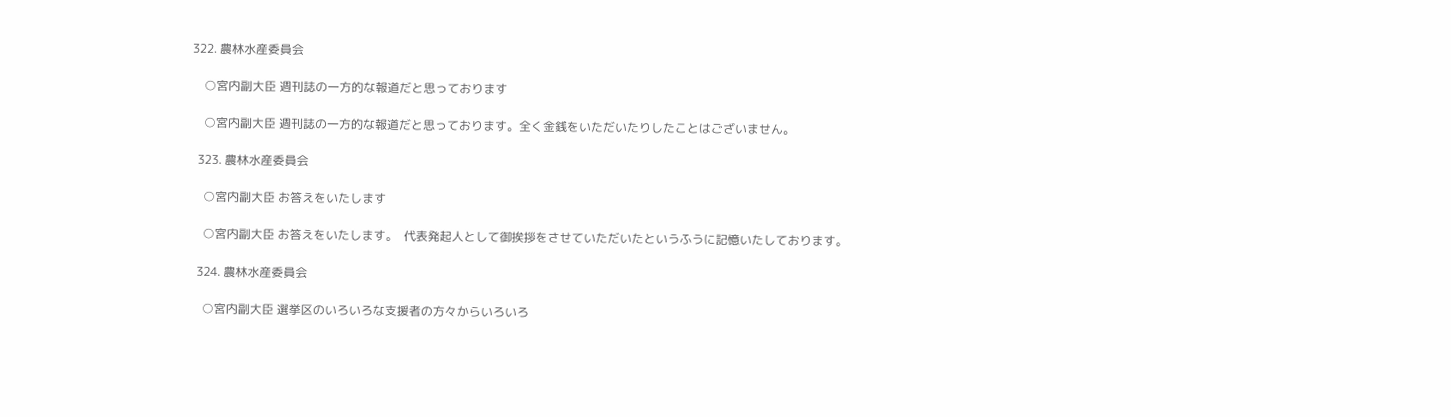322. 農林水産委員会

    ○宮内副大臣 週刊誌の一方的な報道だと思っております

    ○宮内副大臣 週刊誌の一方的な報道だと思っております。全く金銭をいただいたりしたことはございません。

  323. 農林水産委員会

    ○宮内副大臣 お答えをいたします

    ○宮内副大臣 お答えをいたします。  代表発起人として御挨拶をさせていただいたというふうに記憶いたしております。

  324. 農林水産委員会

    ○宮内副大臣 選挙区のいろいろな支援者の方々からいろいろ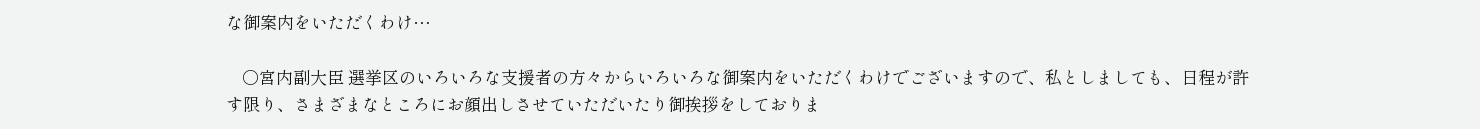な御案内をいただくわけ…

    ○宮内副大臣 選挙区のいろいろな支援者の方々からいろいろな御案内をいただくわけでございますので、私としましても、日程が許す限り、さまざまなところにお顔出しさせていただいたり御挨拶をしておりま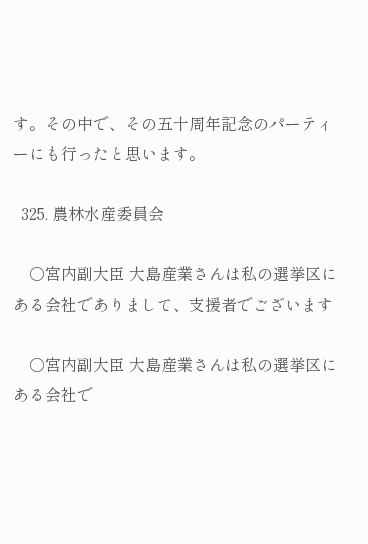す。その中で、その五十周年記念のパーティーにも行ったと思います。

  325. 農林水産委員会

    ○宮内副大臣 大島産業さんは私の選挙区にある会社でありまして、支援者でございます

    ○宮内副大臣 大島産業さんは私の選挙区にある会社で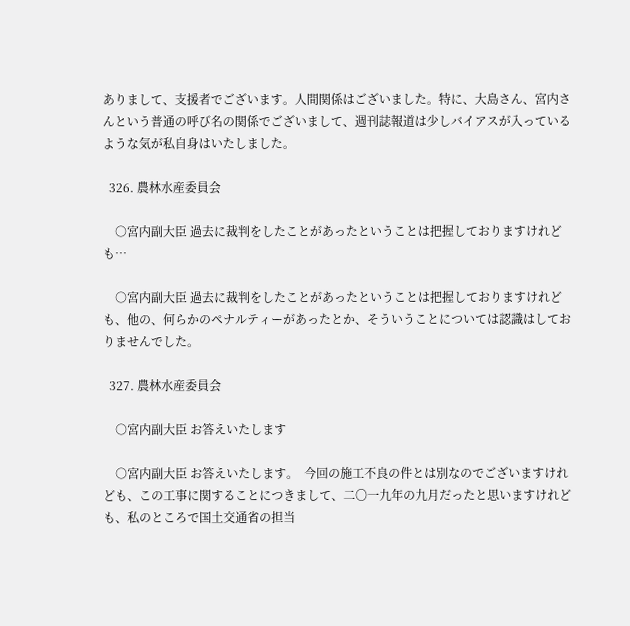ありまして、支援者でございます。人間関係はございました。特に、大島さん、宮内さんという普通の呼び名の関係でございまして、週刊誌報道は少しバイアスが入っているような気が私自身はいたしました。

  326. 農林水産委員会

    ○宮内副大臣 過去に裁判をしたことがあったということは把握しておりますけれども…

    ○宮内副大臣 過去に裁判をしたことがあったということは把握しておりますけれども、他の、何らかのペナルティーがあったとか、そういうことについては認識はしておりませんでした。

  327. 農林水産委員会

    ○宮内副大臣 お答えいたします

    ○宮内副大臣 お答えいたします。  今回の施工不良の件とは別なのでございますけれども、この工事に関することにつきまして、二〇一九年の九月だったと思いますけれども、私のところで国土交通省の担当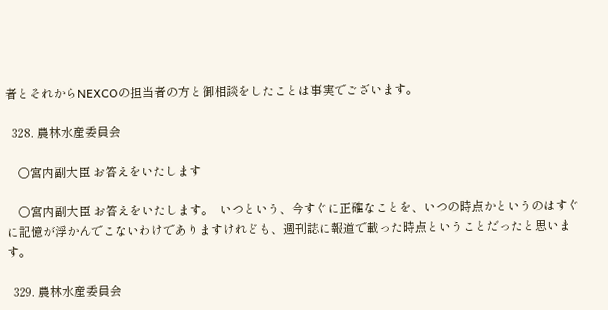者とそれからNEXCOの担当者の方と御相談をしたことは事実でございます。

  328. 農林水産委員会

    ○宮内副大臣 お答えをいたします

    ○宮内副大臣 お答えをいたします。  いつという、今すぐに正確なことを、いつの時点かというのはすぐに記憶が浮かんでこないわけでありますけれども、週刊誌に報道で載った時点ということだったと思います。

  329. 農林水産委員会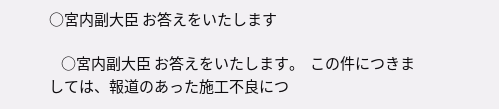○宮内副大臣 お答えをいたします

    ○宮内副大臣 お答えをいたします。  この件につきましては、報道のあった施工不良につ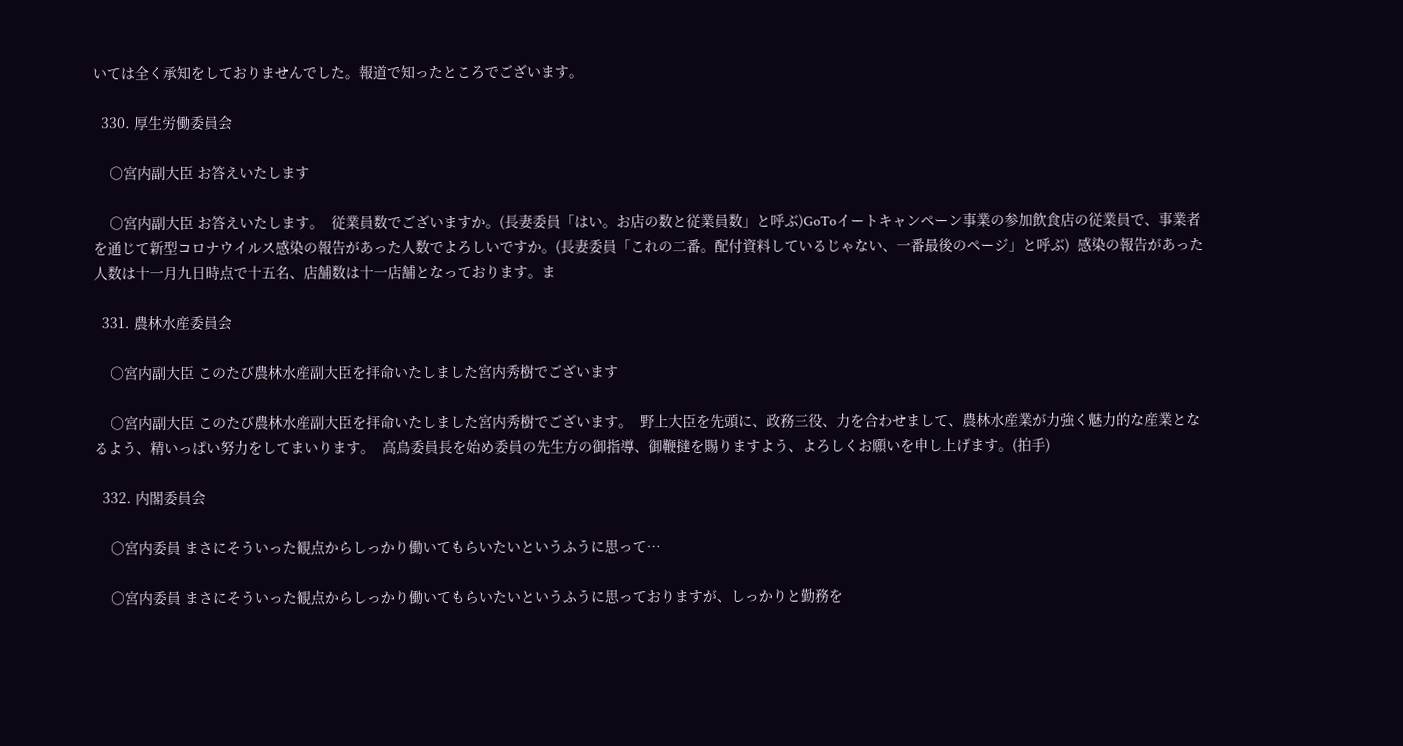いては全く承知をしておりませんでした。報道で知ったところでございます。

  330. 厚生労働委員会

    ○宮内副大臣 お答えいたします

    ○宮内副大臣 お答えいたします。  従業員数でございますか。(長妻委員「はい。お店の数と従業員数」と呼ぶ)GoToイートキャンペーン事業の参加飲食店の従業員で、事業者を通じて新型コロナウイルス感染の報告があった人数でよろしいですか。(長妻委員「これの二番。配付資料しているじゃない、一番最後のページ」と呼ぶ)  感染の報告があった人数は十一月九日時点で十五名、店舗数は十一店舗となっております。ま

  331. 農林水産委員会

    ○宮内副大臣 このたび農林水産副大臣を拝命いたしました宮内秀樹でございます

    ○宮内副大臣 このたび農林水産副大臣を拝命いたしました宮内秀樹でございます。  野上大臣を先頭に、政務三役、力を合わせまして、農林水産業が力強く魅力的な産業となるよう、精いっぱい努力をしてまいります。  高鳥委員長を始め委員の先生方の御指導、御鞭撻を賜りますよう、よろしくお願いを申し上げます。(拍手)

  332. 内閣委員会

    ○宮内委員 まさにそういった観点からしっかり働いてもらいたいというふうに思って…

    ○宮内委員 まさにそういった観点からしっかり働いてもらいたいというふうに思っておりますが、しっかりと勤務を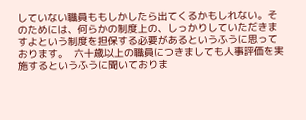していない職員ももしかしたら出てくるかもしれない。そのためには、何らかの制度上の、しっかりしていただきますよという制度を担保する必要があるというふうに思っております。  六十歳以上の職員につきましても人事評価を実施するというふうに聞いておりま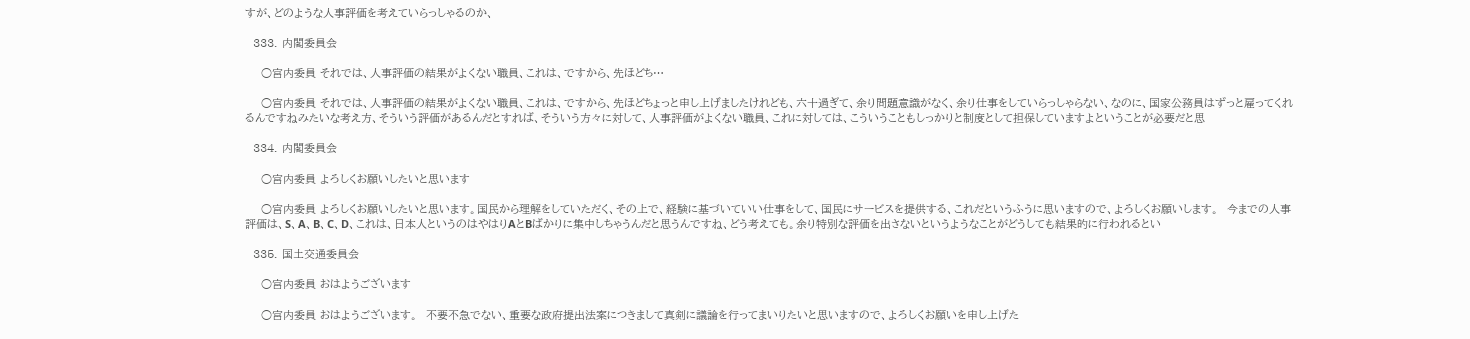すが、どのような人事評価を考えていらっしゃるのか、

  333. 内閣委員会

    ○宮内委員 それでは、人事評価の結果がよくない職員、これは、ですから、先ほどち…

    ○宮内委員 それでは、人事評価の結果がよくない職員、これは、ですから、先ほどちょっと申し上げましたけれども、六十過ぎて、余り問題意識がなく、余り仕事をしていらっしゃらない、なのに、国家公務員はずっと雇ってくれるんですねみたいな考え方、そういう評価があるんだとすれば、そういう方々に対して、人事評価がよくない職員、これに対しては、こういうこともしっかりと制度として担保していますよということが必要だと思

  334. 内閣委員会

    ○宮内委員 よろしくお願いしたいと思います

    ○宮内委員 よろしくお願いしたいと思います。国民から理解をしていただく、その上で、経験に基づいていい仕事をして、国民にサービスを提供する、これだというふうに思いますので、よろしくお願いします。  今までの人事評価は、S、A、B、C、D、これは、日本人というのはやはりAとBばかりに集中しちゃうんだと思うんですね、どう考えても。余り特別な評価を出さないというようなことがどうしても結果的に行われるとい

  335. 国土交通委員会

    ○宮内委員 おはようございます

    ○宮内委員 おはようございます。  不要不急でない、重要な政府提出法案につきまして真剣に議論を行ってまいりたいと思いますので、よろしくお願いを申し上げた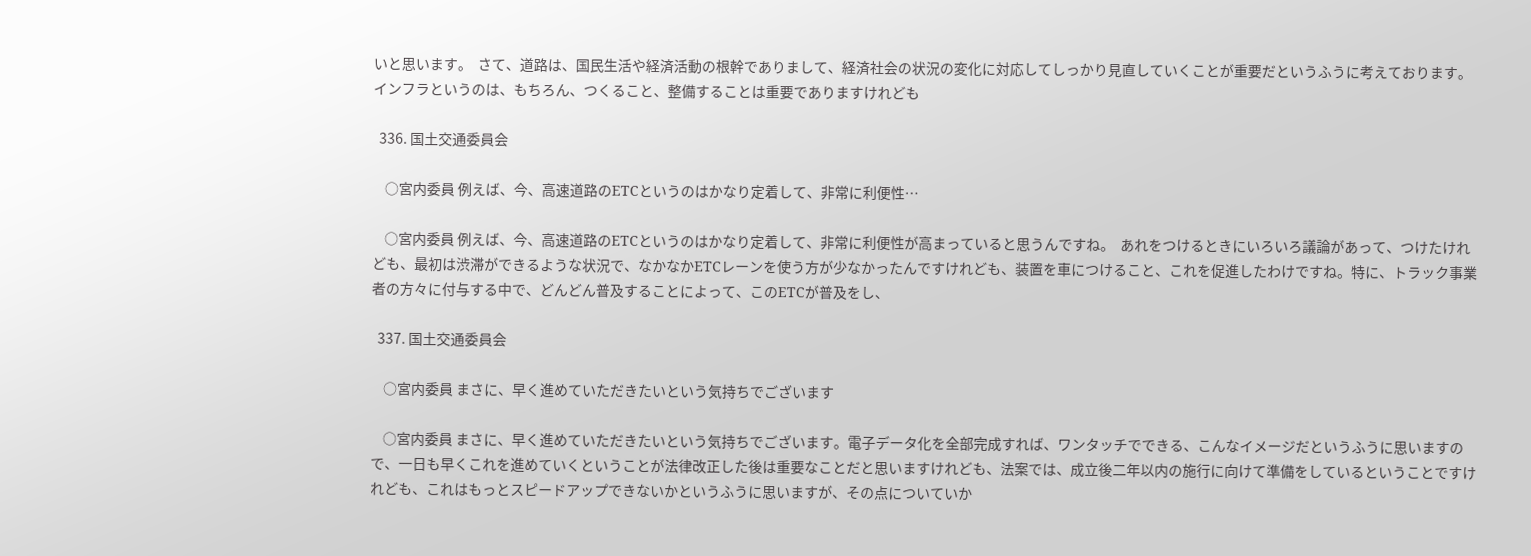いと思います。  さて、道路は、国民生活や経済活動の根幹でありまして、経済社会の状況の変化に対応してしっかり見直していくことが重要だというふうに考えております。  インフラというのは、もちろん、つくること、整備することは重要でありますけれども

  336. 国土交通委員会

    ○宮内委員 例えば、今、高速道路のETCというのはかなり定着して、非常に利便性…

    ○宮内委員 例えば、今、高速道路のETCというのはかなり定着して、非常に利便性が高まっていると思うんですね。  あれをつけるときにいろいろ議論があって、つけたけれども、最初は渋滞ができるような状況で、なかなかETCレーンを使う方が少なかったんですけれども、装置を車につけること、これを促進したわけですね。特に、トラック事業者の方々に付与する中で、どんどん普及することによって、このETCが普及をし、

  337. 国土交通委員会

    ○宮内委員 まさに、早く進めていただきたいという気持ちでございます

    ○宮内委員 まさに、早く進めていただきたいという気持ちでございます。電子データ化を全部完成すれば、ワンタッチでできる、こんなイメージだというふうに思いますので、一日も早くこれを進めていくということが法律改正した後は重要なことだと思いますけれども、法案では、成立後二年以内の施行に向けて準備をしているということですけれども、これはもっとスピードアップできないかというふうに思いますが、その点についていか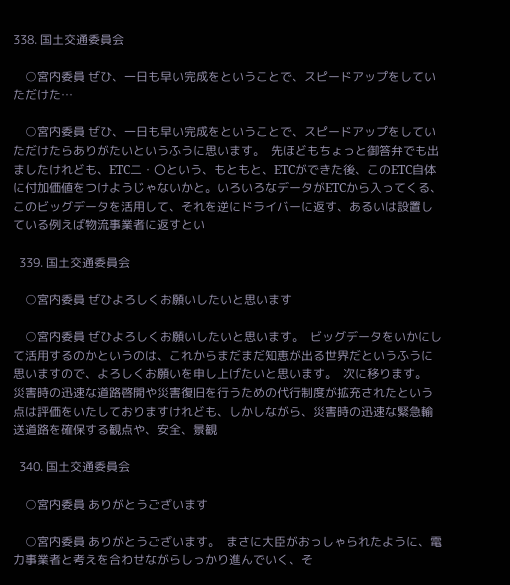338. 国土交通委員会

    ○宮内委員 ぜひ、一日も早い完成をということで、スピードアップをしていただけた…

    ○宮内委員 ぜひ、一日も早い完成をということで、スピードアップをしていただけたらありがたいというふうに思います。  先ほどもちょっと御答弁でも出ましたけれども、ETC二・〇という、もともと、ETCができた後、このETC自体に付加価値をつけようじゃないかと。いろいろなデータがETCから入ってくる、このビッグデータを活用して、それを逆にドライバーに返す、あるいは設置している例えば物流事業者に返すとい

  339. 国土交通委員会

    ○宮内委員 ぜひよろしくお願いしたいと思います

    ○宮内委員 ぜひよろしくお願いしたいと思います。  ビッグデータをいかにして活用するのかというのは、これからまだまだ知恵が出る世界だというふうに思いますので、よろしくお願いを申し上げたいと思います。  次に移ります。  災害時の迅速な道路啓開や災害復旧を行うための代行制度が拡充されたという点は評価をいたしておりますけれども、しかしながら、災害時の迅速な緊急輸送道路を確保する観点や、安全、景観

  340. 国土交通委員会

    ○宮内委員 ありがとうございます

    ○宮内委員 ありがとうございます。  まさに大臣がおっしゃられたように、電力事業者と考えを合わせながらしっかり進んでいく、そ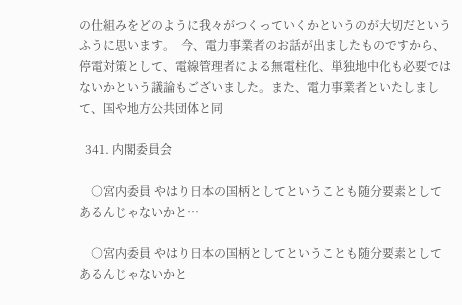の仕組みをどのように我々がつくっていくかというのが大切だというふうに思います。  今、電力事業者のお話が出ましたものですから、停電対策として、電線管理者による無電柱化、単独地中化も必要ではないかという議論もございました。また、電力事業者といたしまして、国や地方公共団体と同

  341. 内閣委員会

    ○宮内委員 やはり日本の国柄としてということも随分要素としてあるんじゃないかと…

    ○宮内委員 やはり日本の国柄としてということも随分要素としてあるんじゃないかと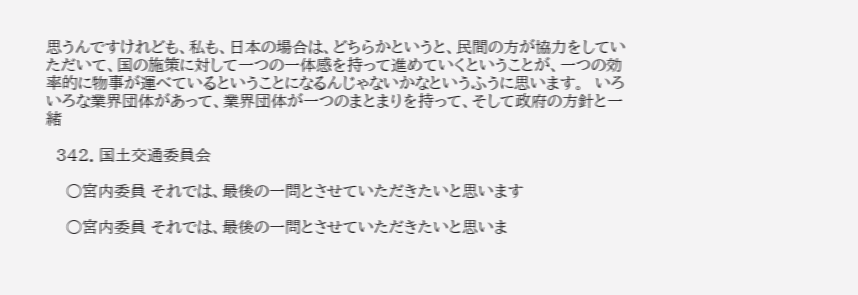思うんですけれども、私も、日本の場合は、どちらかというと、民間の方が協力をしていただいて、国の施策に対して一つの一体感を持って進めていくということが、一つの効率的に物事が運べているということになるんじゃないかなというふうに思います。  いろいろな業界団体があって、業界団体が一つのまとまりを持って、そして政府の方針と一緒

  342. 国土交通委員会

    ○宮内委員 それでは、最後の一問とさせていただきたいと思います

    ○宮内委員 それでは、最後の一問とさせていただきたいと思いま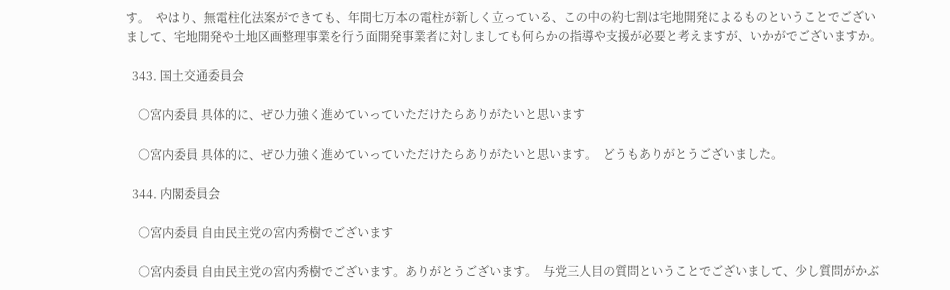す。  やはり、無電柱化法案ができても、年間七万本の電柱が新しく立っている、この中の約七割は宅地開発によるものということでございまして、宅地開発や土地区画整理事業を行う面開発事業者に対しましても何らかの指導や支援が必要と考えますが、いかがでございますか。

  343. 国土交通委員会

    ○宮内委員 具体的に、ぜひ力強く進めていっていただけたらありがたいと思います

    ○宮内委員 具体的に、ぜひ力強く進めていっていただけたらありがたいと思います。  どうもありがとうございました。

  344. 内閣委員会

    ○宮内委員 自由民主党の宮内秀樹でございます

    ○宮内委員 自由民主党の宮内秀樹でございます。ありがとうございます。  与党三人目の質問ということでございまして、少し質問がかぶ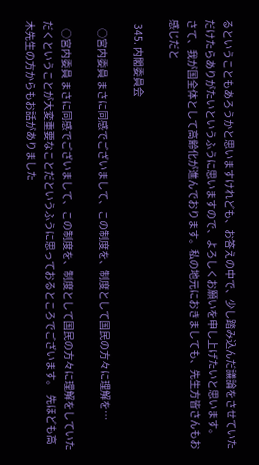るということもあろうかと思いますけれども、お答えの中で、少し踏み込んだ議論をさせていただけたらありがたいというふうに思いますので、よろしくお願いを申し上げたいと思います。  さて、我が国全体として高齢化が進んでおります。私の地元におきましても、先生方皆さんもお感じだと

  345. 内閣委員会

    ○宮内委員 まさに同感でございまして、この制度を、制度として国民の方々に理解を…

    ○宮内委員 まさに同感でございまして、この制度を、制度として国民の方々に理解をしていただくということが大変重要なことだというふうに思っておるところでございます。  先ほども高木先生の方からもお話がありました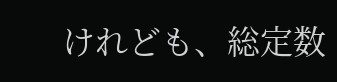けれども、総定数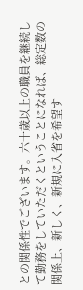との関係性でございます。六十歳以上の職員を継続して勤務をしていただくということになれば、総定数の関係上、新しく、新規に入省を希望す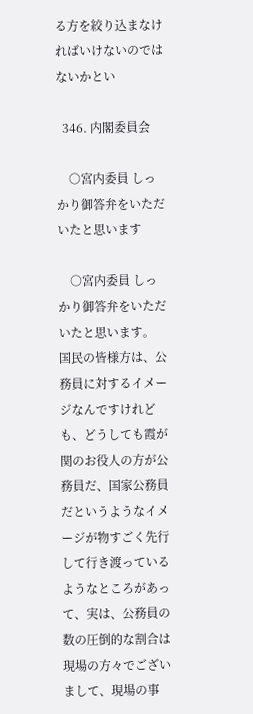る方を絞り込まなければいけないのではないかとい

  346. 内閣委員会

    ○宮内委員 しっかり御答弁をいただいたと思います

    ○宮内委員 しっかり御答弁をいただいたと思います。  国民の皆様方は、公務員に対するイメージなんですけれども、どうしても霞が関のお役人の方が公務員だ、国家公務員だというようなイメージが物すごく先行して行き渡っているようなところがあって、実は、公務員の数の圧倒的な割合は現場の方々でございまして、現場の事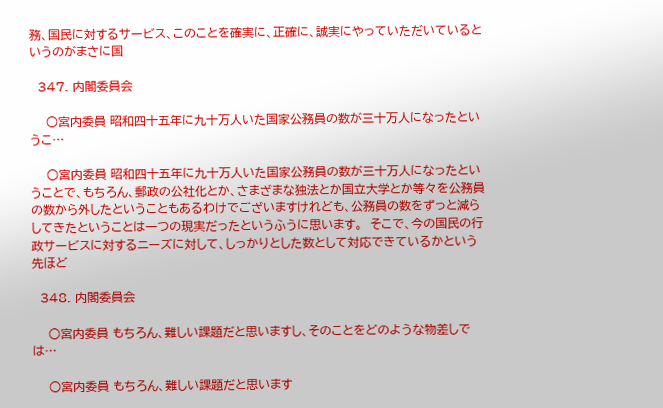務、国民に対するサービス、このことを確実に、正確に、誠実にやっていただいているというのがまさに国

  347. 内閣委員会

    ○宮内委員 昭和四十五年に九十万人いた国家公務員の数が三十万人になったというこ…

    ○宮内委員 昭和四十五年に九十万人いた国家公務員の数が三十万人になったということで、もちろん、郵政の公社化とか、さまざまな独法とか国立大学とか等々を公務員の数から外したということもあるわけでございますけれども、公務員の数をずっと減らしてきたということは一つの現実だったというふうに思います。  そこで、今の国民の行政サービスに対するニーズに対して、しっかりとした数として対応できているかという先ほど

  348. 内閣委員会

    ○宮内委員 もちろん、難しい課題だと思いますし、そのことをどのような物差しでは…

    ○宮内委員 もちろん、難しい課題だと思います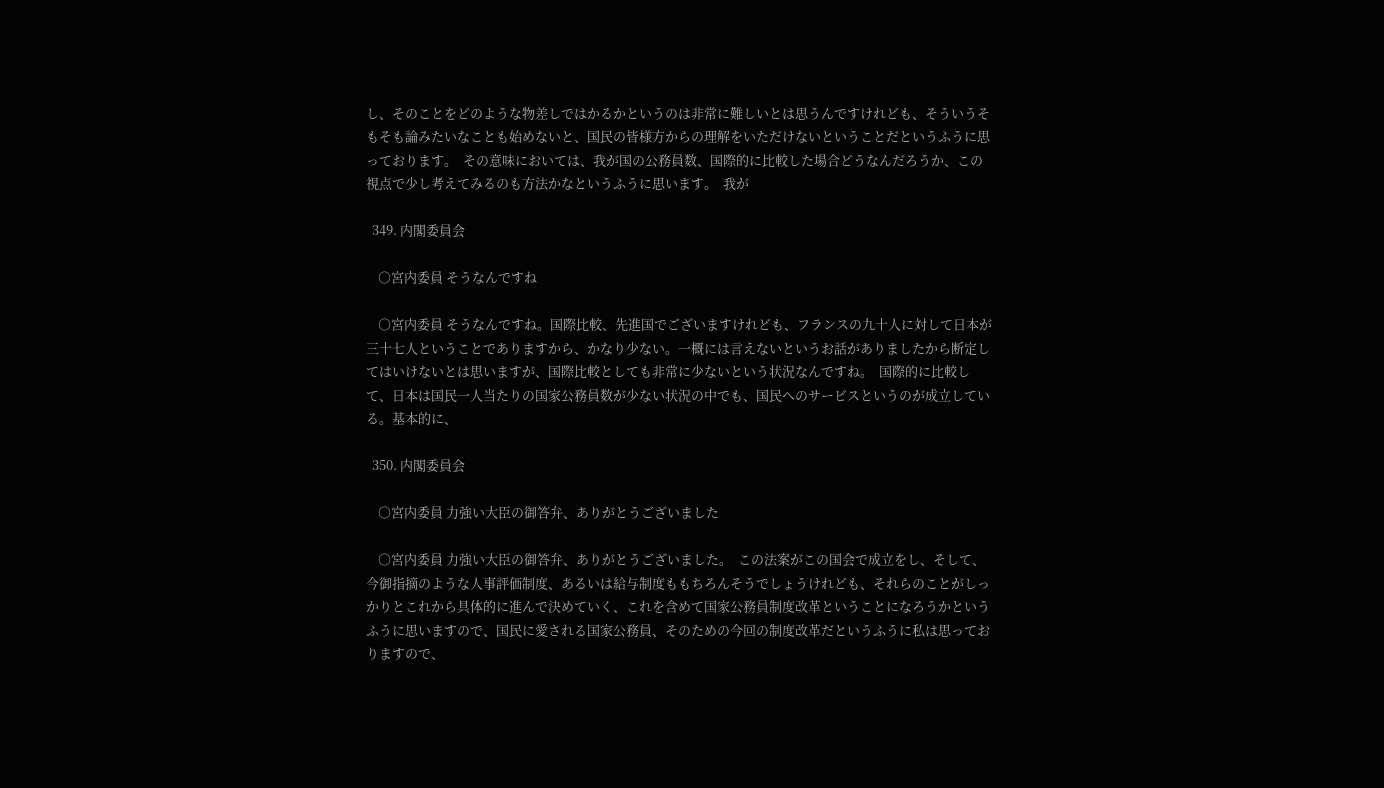し、そのことをどのような物差しではかるかというのは非常に難しいとは思うんですけれども、そういうそもそも論みたいなことも始めないと、国民の皆様方からの理解をいただけないということだというふうに思っております。  その意味においては、我が国の公務員数、国際的に比較した場合どうなんだろうか、この視点で少し考えてみるのも方法かなというふうに思います。  我が

  349. 内閣委員会

    ○宮内委員 そうなんですね

    ○宮内委員 そうなんですね。国際比較、先進国でございますけれども、フランスの九十人に対して日本が三十七人ということでありますから、かなり少ない。一概には言えないというお話がありましたから断定してはいけないとは思いますが、国際比較としても非常に少ないという状況なんですね。  国際的に比較して、日本は国民一人当たりの国家公務員数が少ない状況の中でも、国民へのサービスというのが成立している。基本的に、

  350. 内閣委員会

    ○宮内委員 力強い大臣の御答弁、ありがとうございました

    ○宮内委員 力強い大臣の御答弁、ありがとうございました。  この法案がこの国会で成立をし、そして、今御指摘のような人事評価制度、あるいは給与制度ももちろんそうでしょうけれども、それらのことがしっかりとこれから具体的に進んで決めていく、これを含めて国家公務員制度改革ということになろうかというふうに思いますので、国民に愛される国家公務員、そのための今回の制度改革だというふうに私は思っておりますので、